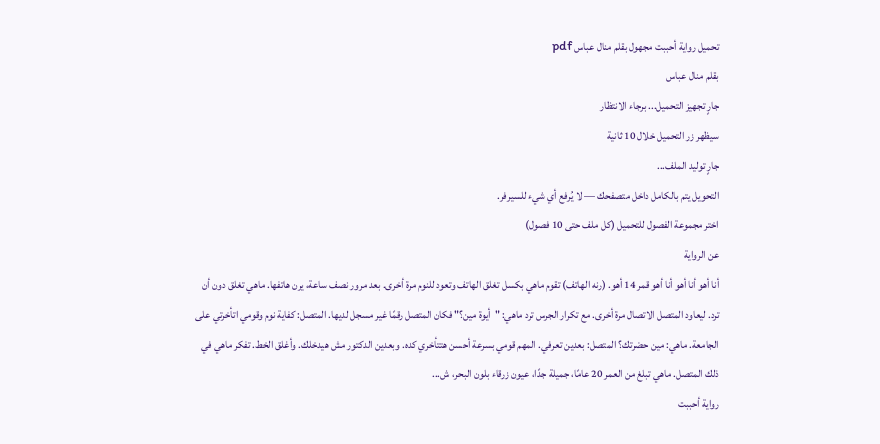تحميل رواية أحببت مجهول بقلم منال عباس pdf
بقلم منال عباس
جارٍ تجهيز التحميل... برجاء الانتظار
سيظهر زر التحميل خلال 10 ثانية
جارٍ توليد الملف...
التحويل يتم بالكامل داخل متصفحك — لا يُرفع أي شيء للسيرفر.
اختر مجموعة الفصول للتحميل (كل ملف حتى 10 فصول)
عن الرواية
أنا أهو أنا أهو أنا أهو قمر 14 أهو. (رنه الهاتف) تقوم ماهي بكسل تغلق الهاتف وتعود للنوم مرة أخرى. بعد مرور نصف ساعة، يرن هاتفها. ماهي تغلق دون أن ترد. ليعاود المتصل الاتصال مرة أخرى. مع تكرار الجرس ترد ماهي: "أيوة مين؟" فكان المتصل رقمًا غير مسجل لديها. المتصل: كفاية نوم وقومي اتأخرتي على الجامعة. ماهي: مين حضرتك؟ المتصل: بعدين تعرفي. المهم قومي بسرعة أحسن هتتأخري كده. وبعدين الدكتور مش هيدخلك. وأغلق الخط. تفكر ماهي في ذلك المتصل. ماهي تبلغ من العمر 20 عامًا، جميلة جدًا، عيون زرقاء بلون البحر، ش...
رواية أحببت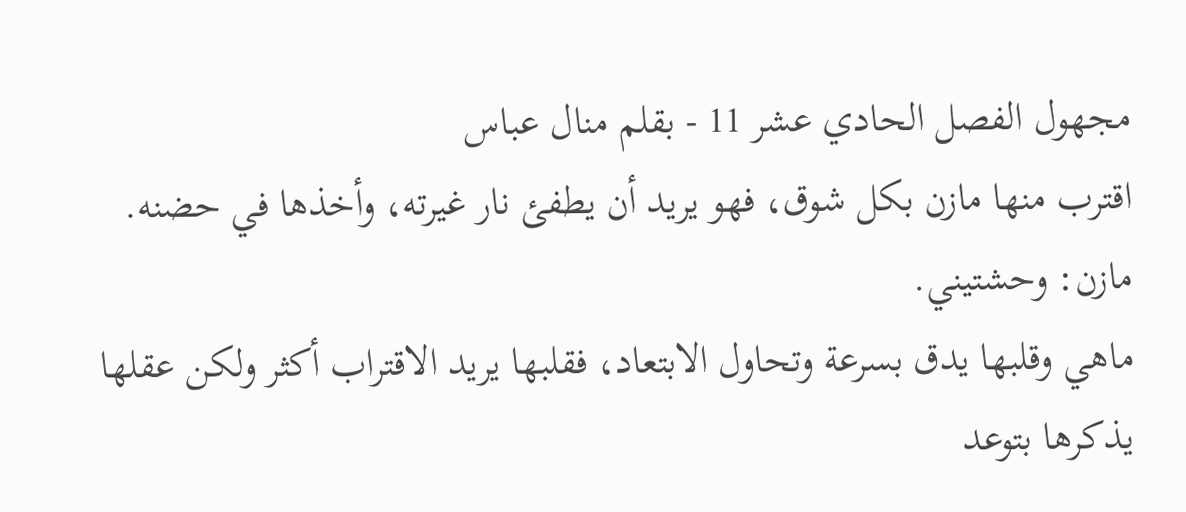مجهول الفصل الحادي عشر 11 - بقلم منال عباس
اقترب منها مازن بكل شوق، فهو يريد أن يطفئ نار غيرته، وأخذها في حضنه.
مازن: وحشتيني.
ماهي وقلبها يدق بسرعة وتحاول الابتعاد، فقلبها يريد الاقتراب أكثر ولكن عقلها يذكرها بتوعد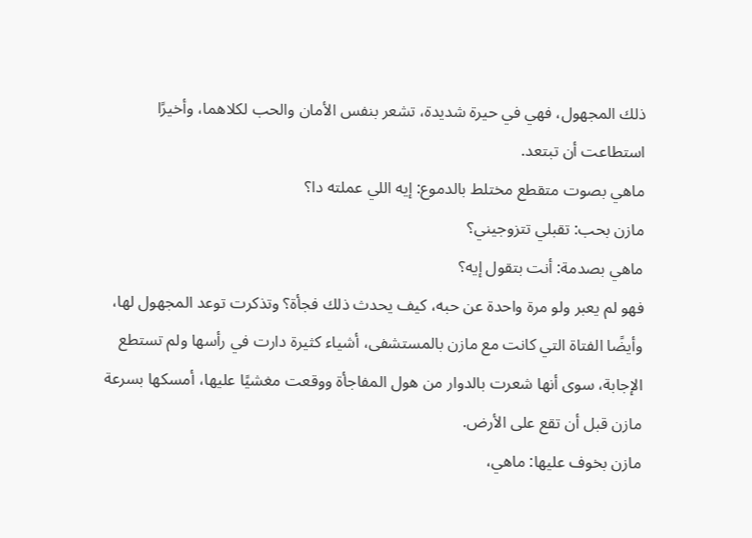ذلك المجهول، فهي في حيرة شديدة، تشعر بنفس الأمان والحب لكلاهما، وأخيرًا استطاعت أن تبتعد.
ماهي بصوت متقطع مختلط بالدموع: إيه اللي عملته دا؟
مازن بحب: تقبلي تتزوجيني؟
ماهي بصدمة: أنت بتقول إيه؟
فهو لم يعبر ولو مرة واحدة عن حبه، كيف يحدث ذلك فجأة؟ وتذكرت توعد المجهول لها، وأيضًا الفتاة التي كانت مع مازن بالمستشفى، أشياء كثيرة دارت في رأسها ولم تستطع الإجابة، سوى أنها شعرت بالدوار من هول المفاجأة ووقعت مغشيًا عليها، أمسكها بسرعة مازن قبل أن تقع على الأرض.
مازن بخوف عليها: ماهي،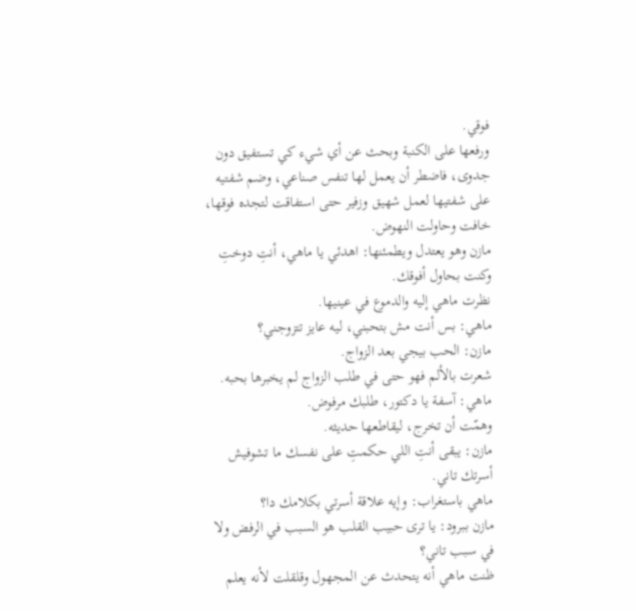فوقي.
ورفعها على الكنبة وبحث عن أي شيء كي تستفيق دون جدوى، فاضطر أن يعمل لها تنفس صناعي، وضم شفتيه على شفتيها لعمل شهيق وزفير حتى استفاقت لتجده فوقها، خافت وحاولت النهوض.
مازن وهو يعتدل ويطمئنها: اهدئي يا ماهي، أنتِ دوختِ وكنت بحاول أفوقك.
نظرت ماهي إليه والدموع في عينيها.
ماهي: بس أنت مش بتحبني، ليه عايز تتزوجني؟
مازن: الحب بيجي بعد الزواج.
شعرت بالألم فهو حتى في طلب الزواج لم يخبرها بحبه.
ماهي: آسفة يا دكتور، طلبك مرفوض.
وهمّت أن تخرج، ليقاطعها حديثه.
مازن: يبقى أنتِ اللي حكمتِ على نفسك ما تشوفيش أسرتك تاني.
ماهي باستغراب: وإيه علاقة أسرتي بكلامك دا؟
مازن ببرود: يا ترى حبيب القلب هو السبب في الرفض ولا في سبب تاني؟
ظنت ماهي أنه يتحدث عن المجهول وقلقلت لأنه يعلم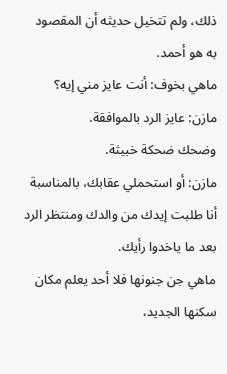ذلك، ولم تتخيل حديثه أن المقصود به هو أحمد.
ماهي بخوف: أنت عايز مني إيه؟
مازن: عايز الرد بالموافقة.
وضحك ضحكة خبيثة.
مازن: أو استحملي عقابك، بالمناسبة أنا طلبت إيدك من والدك ومنتظر الرد بعد ما ياخدوا رأيك.
ماهي جن جنونها فلا أحد يعلم مكان سكنها الجديد،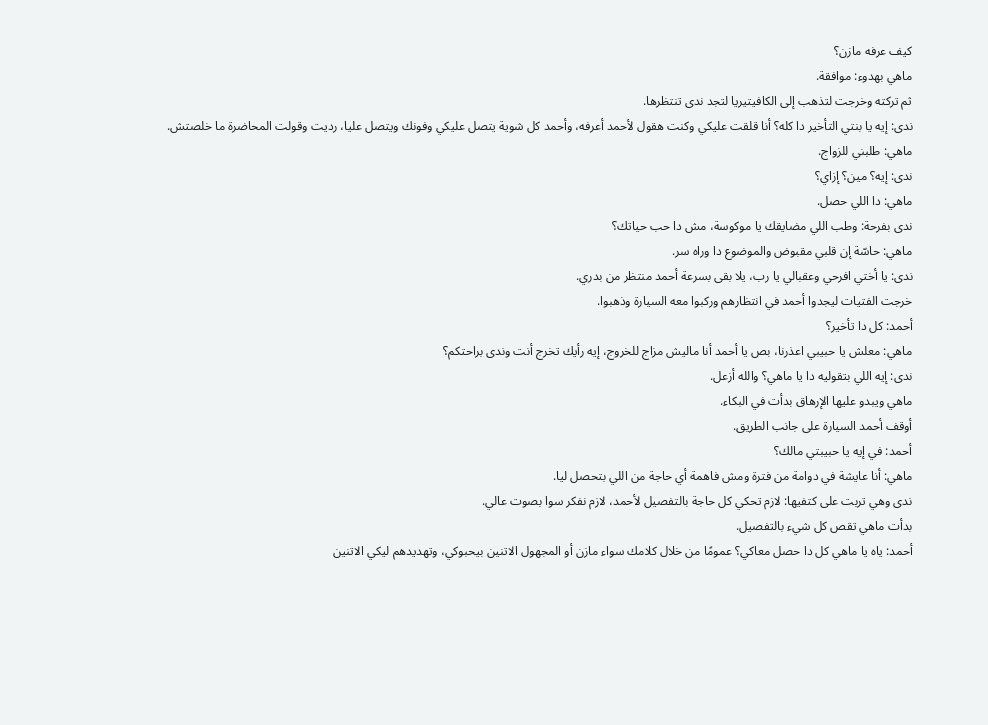كيف عرفه مازن؟
ماهي بهدوء: موافقة.
ثم تركته وخرجت لتذهب إلى الكافيتيريا لتجد ندى تنتظرها.
ندى: إيه يا بنتي التأخير دا كله؟ أنا قلقت عليكي وكنت هقول لأحمد أعرفه، وأحمد كل شوية يتصل عليكي وفونك ويتصل عليا، رديت وقولت المحاضرة ما خلصتش.
ماهي: طلبني للزواج.
ندى: إيه؟ مين؟ إزاي؟
ماهي: دا اللي حصل.
ندى بفرحة: وطب اللي مضايقك يا موكوسة، مش دا حب حياتك؟
ماهي: حاسّة إن قلبي مقبوض والموضوع دا وراه سر.
ندى: يا أختي افرحي وعقبالي يا رب، يلا بقى بسرعة أحمد منتظر من بدري.
خرجت الفتيات ليجدوا أحمد في انتظارهم وركبوا معه السيارة وذهبوا.
أحمد: كل دا تأخير؟
ماهي: معلش يا حبيبي اعذرنا، بص يا أحمد أنا ماليش مزاج للخروج، إيه رأيك تخرج أنت وندى براحتكم؟
ندى: إيه اللي بتقوليه دا يا ماهي؟ والله أزعل.
ماهي ويبدو عليها الإرهاق بدأت في البكاء.
أوقف أحمد السيارة على جانب الطريق.
أحمد: في إيه يا حبيبتي مالك؟
ماهي: أنا عايشة في دوامة من فترة ومش فاهمة أي حاجة من اللي بتحصل ليا.
ندى وهي تربت على كتفيها: لازم تحكي كل حاجة بالتفصيل لأحمد، لازم نفكر سوا بصوت عالي.
بدأت ماهي تقص كل شيء بالتفصيل.
أحمد: ياه يا ماهي كل دا حصل معاكي؟ عمومًا من خلال كلامك سواء مازن أو المجهول الاتنين بيحبوكي، وتهديدهم ليكي الاتنين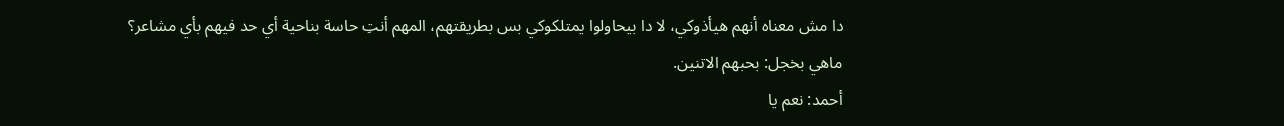دا مش معناه أنهم هيأذوكي، لا دا بيحاولوا يمتلكوكي بس بطريقتهم، المهم أنتِ حاسة بناحية أي حد فيهم بأي مشاعر؟
ماهي بخجل: بحبهم الاتنين.
أحمد: نعم يا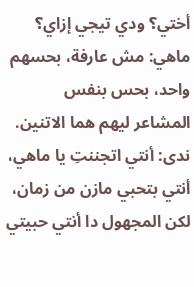أختي؟ ودي تيجي إزاي؟
ماهي: مش عارفة، بحسهم واحد، بحس بنفس المشاعر ليهم هما الاتنين.
ندى: أنتي اتجننتِ يا ماهي، أنتي بتحبي مازن من زمان، لكن المجهول دا أنتي حبيتي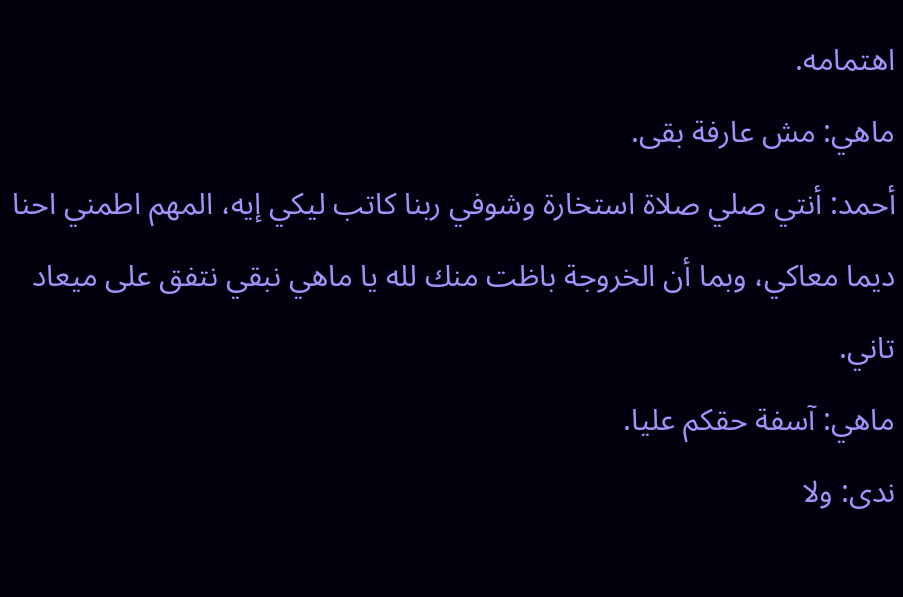اهتمامه.
ماهي: مش عارفة بقى.
أحمد: أنتي صلي صلاة استخارة وشوفي ربنا كاتب ليكي إيه، المهم اطمني احنا ديما معاكي، وبما أن الخروجة باظت منك لله يا ماهي نبقي نتفق على ميعاد تاني.
ماهي: آسفة حقكم عليا.
ندى: ولا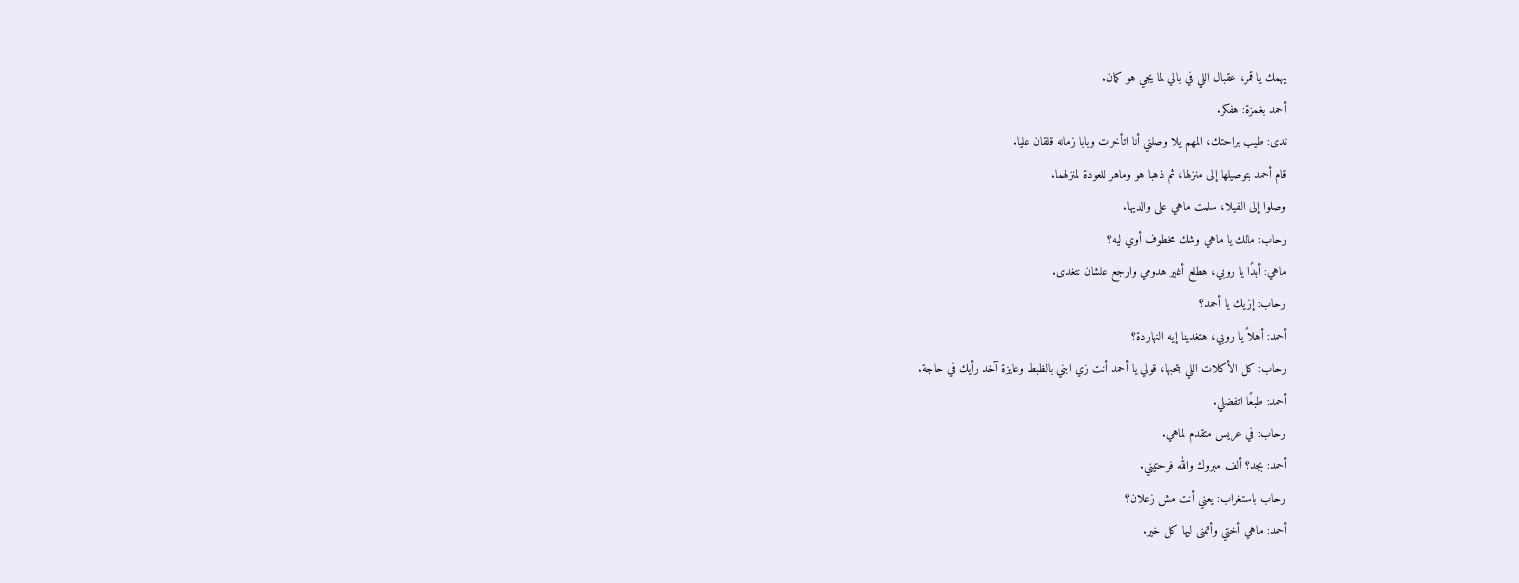يهمك يا قمر، عقبال اللي في بالي لما يجي هو كمان.
أحمد بغمزة: هفكر.
ندى: طيب براحتك، المهم يلا وصلني أنا اتأخرت وبابا زمانه قلقان عليا.
قام أحمد بتوصيلها إلى منزلها، ثم ذهبا هو وماهر للعودة لمنزلهما.
وصلوا إلى الفيلا، سلمت ماهي على والديها.
رحاب: مالك يا ماهي وشك مخطوف أوي ليه؟
ماهي: أبدًا يا روبي، هطلع أغير هدومي وارجع علشان نتغدى.
رحاب: إزيك يا أحمد؟
أحمد: أهلاً يا روبي، هتغدينا إيه النهاردة؟
رحاب: كل الأكلات اللي بتحبها، قولي يا أحمد أنت زي ابني بالظبط وعايزة آخد رأيك في حاجة.
أحمد: طبعًا اتفضلي.
رحاب: في عريس متقدم لماهي.
أحمد: بجد؟ ألف مبروك والله فرحتيني.
رحاب باستغراب: يعني أنت مش زعلان؟
أحمد: ماهي أختي وأتمنى ليها كل خير.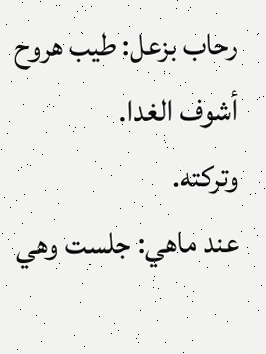رحاب بزعل: طيب هروح أشوف الغدا.
وتركته.
عند ماهي: جلست وهي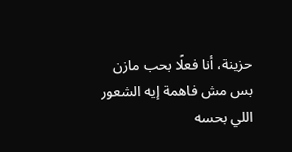حزينة، أنا فعلًا بحب مازن بس مش فاهمة إيه الشعور اللي بحسه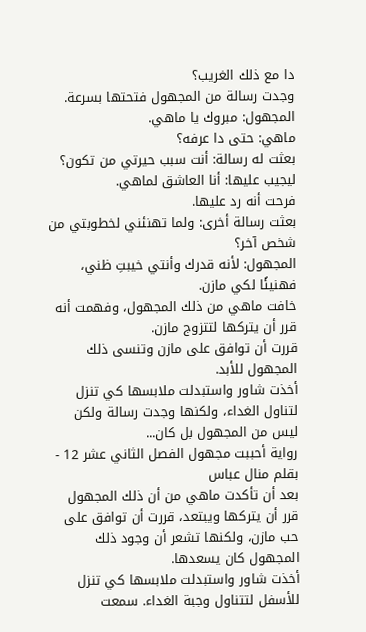دا مع ذلك الغريب؟
وجدت رسالة من المجهول فتحتها بسرعة.
المجهول: مبروك يا ماهي.
ماهي: حتى دا عرفه؟
بعثت له رسالة: أنت سبب حيرتي من تكون؟
ليجيب عليها: أنا العاشق لماهي.
فرحت أنه رد عليها.
بعثت رسالة أخرى: ولما تهنئني لخطوبتي من شخص آخر؟
المجهول: لأنه قدرك وأنتي خيبتِ ظني، فهنيئًا لكي مازن.
خافت ماهي من ذلك المجهول، وفهمت أنه قرر أن يتركها لتتزوج مازن.
قررت أن توافق على مازن وتنسى ذلك المجهول للأبد.
أخذت شاور واستبدلت ملابسها كي تنزل لتناول الغداء، ولكنها وجدت رسالة ولكن ليس من المجهول بل كان...
رواية أحببت مجهول الفصل الثاني عشر 12 - بقلم منال عباس
بعد أن تأكدت ماهي من أن ذلك المجهول قرر أن يتركها ويبتعد، قررت أن توافق على حب مازن، ولكنها تشعر أن وجود ذلك المجهول كان يسعدها.
أخذت شاور واستبدلت ملابسها كي تنزل للأسفل لتتناول وجبة الغداء. سمعت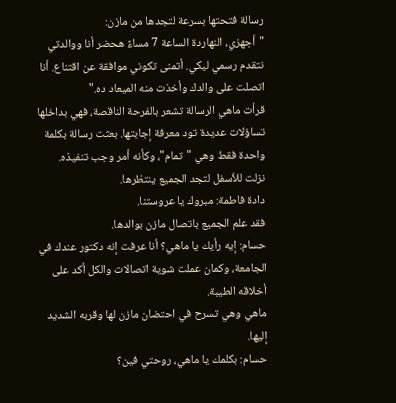رسالة فتحتها بسرعة لتجدها من مازن:
"أجهزي، النهاردة الساعة 7 مساءً هحضر أنا ووالدتي نتقدم رسمي ليكي. أتمنى تكوني موافقة عن اقتناع. أنا اتصلت على والدك وأخذت منه الميعاد ده."
قرأت ماهي الرسالة تشعر بالفرحة الناقصة، فهي بداخلها تساؤلات عديدة تود معرفة إجابتها. بعثت رسالة بكلمة واحدة فقط وهي "تمام"، وكأنه أمر وجب تنفيذه.
نزلت للأسفل لتجد الجميع ينتظرها.
دادة فاطمة: مبروك يا عروستنا.
فقد علم الجميع باتصال مازن بوالدها.
حسام: إيه رأيك يا ماهي؟ أنا عرفت إنه دكتور عندك في الجامعة، وكمان عملت شوية اتصالات والكل أكد على أخلاقه الطيبة.
ماهي وهي تسرح في احتضان مازن لها وقربه الشديد إليها.
حسام: بكلمك يا ماهي، روحتي فين؟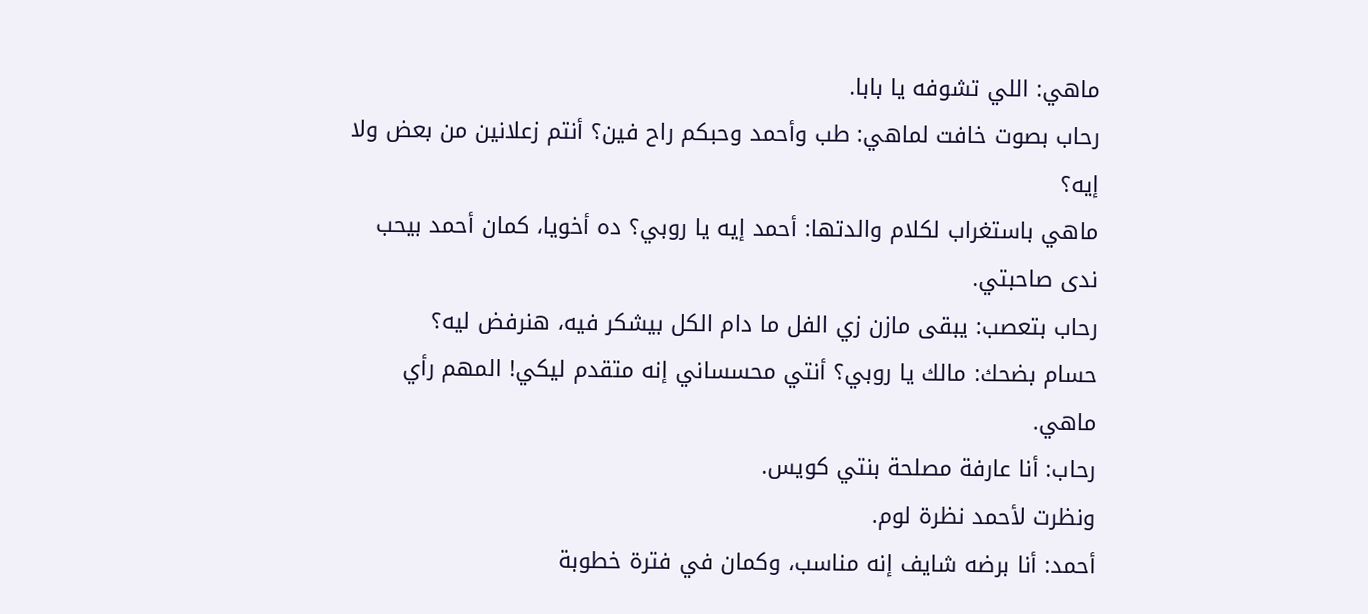ماهي: اللي تشوفه يا بابا.
رحاب بصوت خافت لماهي: طب وأحمد وحبكم راح فين؟ أنتم زعلانين من بعض ولا إيه؟
ماهي باستغراب لكلام والدتها: أحمد إيه يا روبي؟ ده أخويا، كمان أحمد بيحب ندى صاحبتي.
رحاب بتعصب: يبقى مازن زي الفل ما دام الكل بيشكر فيه، هنرفض ليه؟
حسام بضحك: مالك يا روبي؟ أنتي محسساني إنه متقدم ليكي! المهم رأي ماهي.
رحاب: أنا عارفة مصلحة بنتي كويس.
ونظرت لأحمد نظرة لوم.
أحمد: أنا برضه شايف إنه مناسب، وكمان في فترة خطوبة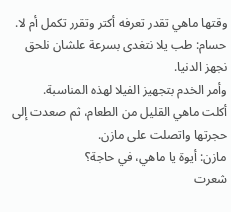وقتها ماهي تقدر تعرفه أكتر وتقرر تكمل أم لا.
حسام: طب يلا نتغدى بسرعة علشان نلحق نجهز الدنيا.
وأمر الخدم بتجهيز الفيلا لهذه المناسبة.
أكلت ماهي القليل من الطعام، ثم صعدت إلى حجرتها واتصلت على مازن.
مازن: أيوة يا ماهي، في حاجة؟
شعرت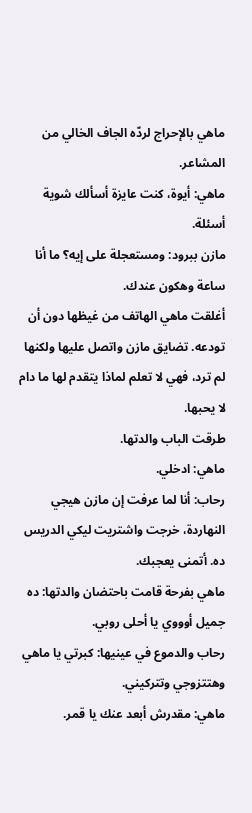ماهي بالإحراج لردّه الجاف الخالي من المشاعر.
ماهي: أيوة، كنت عايزة أسألك شوية أسئلة.
مازن ببرود: ومستعجلة على إيه؟ ما أنا ساعة وهكون عندك.
أغلقت ماهي الهاتف من غيظها دون أن تودعه. تضايق مازن واتصل عليها ولكنها لم ترد، فهي لا تعلم لماذا يتقدم لها ما دام لا يحبها.
طرقت الباب والدتها.
ماهي: ادخلي.
رحاب: أنا لما عرفت إن مازن هيجي النهاردة، خرجت واشتريت ليكي الدريس ده. أتمنى يعجبك.
ماهي بفرحة قامت باحتضان والدتها: ده جميل أوووي يا أحلى روبي.
رحاب والدموع في عينيها: كبرتي يا ماهي وهتتزوجي وتتركيني.
ماهي: مقدرش أبعد عنك يا قمر.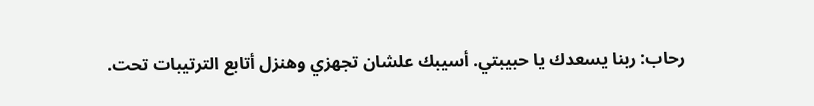رحاب: ربنا يسعدك يا حبيبتي. أسيبك علشان تجهزي وهنزل أتابع الترتيبات تحت.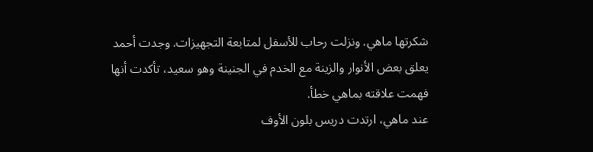شكرتها ماهي. ونزلت رحاب للأسفل لمتابعة التجهيزات. وجدت أحمد يعلق بعض الأنوار والزينة مع الخدم في الجنينة وهو سعيد، تأكدت أنها فهمت علاقته بماهي خطأ.
عند ماهي، ارتدت دريس بلون الأوف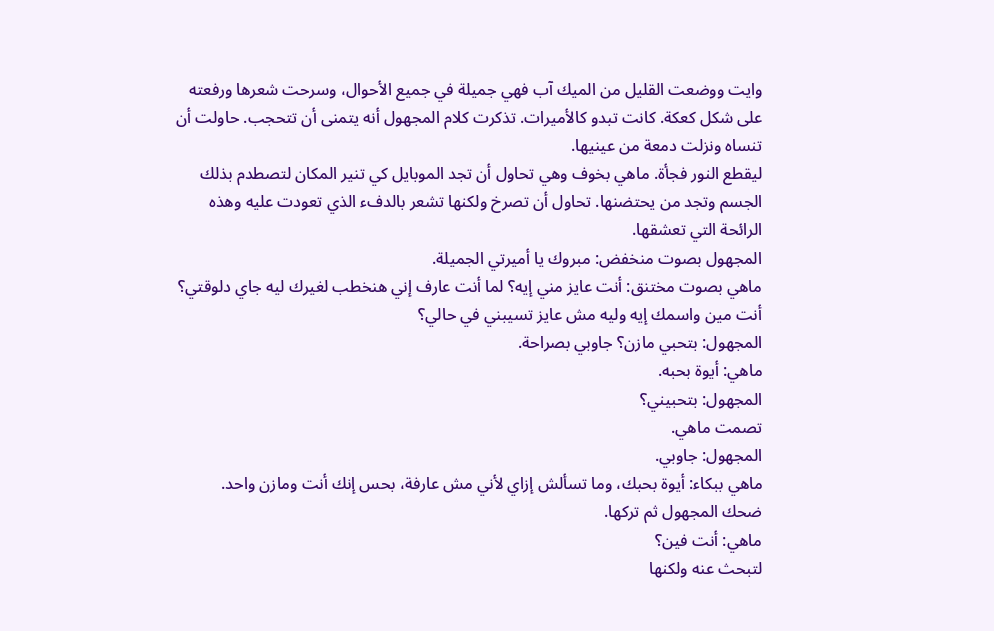وايت ووضعت القليل من الميك آب فهي جميلة في جميع الأحوال، وسرحت شعرها ورفعته على شكل كعكة. كانت تبدو كالأميرات. تذكرت كلام المجهول أنه يتمنى أن تتحجب. حاولت أن تنساه ونزلت دمعة من عينيها.
ليقطع النور فجأة. ماهي بخوف وهي تحاول أن تجد الموبايل كي تنير المكان لتصطدم بذلك الجسم وتجد من يحتضنها. تحاول أن تصرخ ولكنها تشعر بالدفء الذي تعودت عليه وهذه الرائحة التي تعشقها.
المجهول بصوت منخفض: مبروك يا أميرتي الجميلة.
ماهي بصوت مختنق: أنت عايز مني إيه؟ لما أنت عارف إني هنخطب لغيرك ليه جاي دلوقتي؟ أنت مين واسمك إيه وليه مش عايز تسيبني في حالي؟
المجهول: بتحبي مازن؟ جاوبي بصراحة.
ماهي: أيوة بحبه.
المجهول: بتحبيني؟
تصمت ماهي.
المجهول: جاوبي.
ماهي ببكاء: أيوة بحبك، وما تسألش إزاي لأني مش عارفة، بحس إنك أنت ومازن واحد.
ضحك المجهول ثم تركها.
ماهي: أنت فين؟
لتبحث عنه ولكنها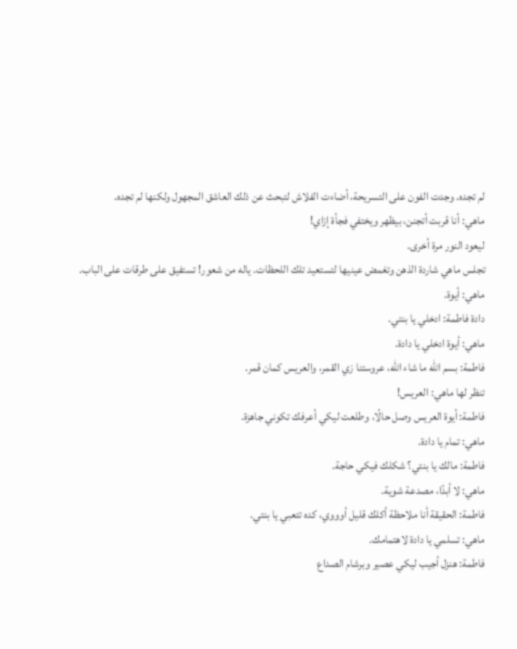لم تجده. وجدت الفون على التسريحة، أضاءت الفلاش لتبحث عن ذلك العاشق المجهول ولكنها لم تجده.
ماهي: أنا قربت أتجنن، بيظهر ويختفي فجأة إزاي!
ليعود النور مرة أخرى.
تجلس ماهي شاردة الذهن وتغمض عينيها لتستعيد تلك اللحظات. ياله من شعور! تستفيق على طرقات على الباب.
ماهي: أيوة.
دادة فاطمة: ادخلي يا بنتي.
ماهي: أيوة ادخلي يا دادة.
فاطمة: بسم الله ما شاء الله، عروستنا زي القمر، والعريس كمان قمر.
تنظر لها ماهي: العريس!
فاطمة: أيوة العريس وصل حالًا، وطلعت ليكي أعرفك تكوني جاهزة.
ماهي: تمام يا دادة.
فاطمة: مالك يا بنتي؟ شكلك فيكي حاجة.
ماهي: لا أبدًا، مصدعة شوية.
فاطمة: الحقيقة أنا ملاحظة أكلك قليل أوووي، كده تتعبي يا بنتي.
ماهي: تسلمي يا دادة لاهتمامك.
فاطمة: هنزل أجيب ليكي عصير وبرشام الصداع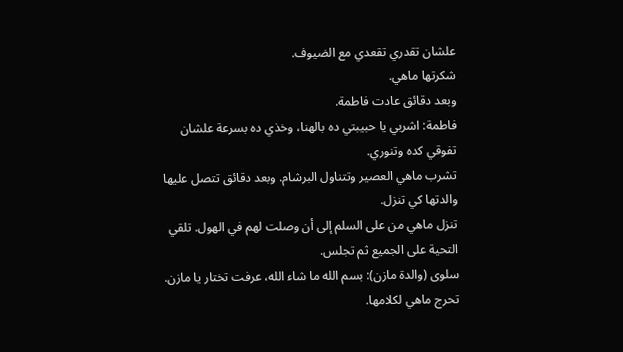علشان تقدري تقعدي مع الضيوف.
شكرتها ماهي.
وبعد دقائق عادت فاطمة.
فاطمة: اشربي يا حبيبتي ده بالهنا، وخذي ده بسرعة علشان تفوقي كده وتنوري.
تشرب ماهي العصير وتتناول البرشام. وبعد دقائق تتصل عليها والدتها كي تنزل.
تنزل ماهي من على السلم إلى أن وصلت لهم في الهول. تلقي التحية على الجميع ثم تجلس.
سلوى (والدة مازن): بسم الله ما شاء الله، عرفت تختار يا مازن.
تحرج ماهي لكلامها.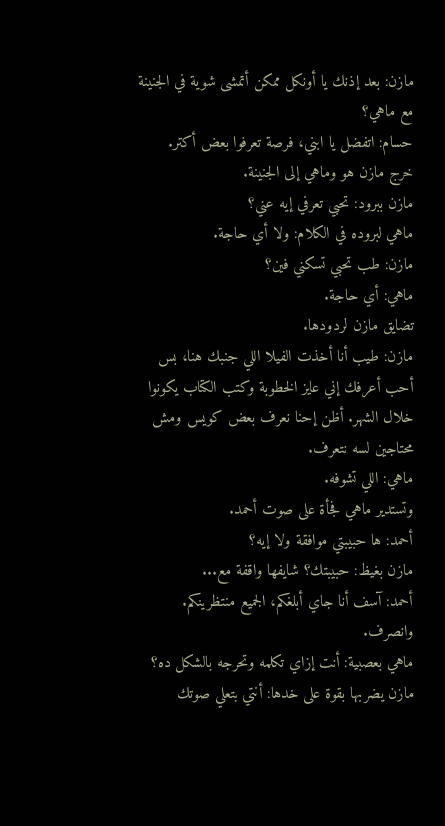مازن: بعد إذنك يا أونكل ممكن أتمشى شوية في الجنينة مع ماهي؟
حسام: اتفضل يا ابني، فرصة تعرفوا بعض أكتر.
خرج مازن هو وماهي إلى الجنينة.
مازن ببرود: تحبي تعرفي إيه عني؟
ماهي لبروده في الكلام: ولا أي حاجة.
مازن: طب تحبي تسكني فين؟
ماهي: أي حاجة.
تضايق مازن لردودها.
مازن: طيب أنا أخذت الفيلا اللي جنبك هنا، بس أحب أعرفك إني عايز الخطوبة وكتب الكتاب يكونوا خلال الشهر. أظن إحنا نعرف بعض كويس ومش محتاجين لسه نتعرف.
ماهي: اللي تشوفه.
وتستدير ماهي فجأة على صوت أحمد.
أحمد: ها حبيبتي موافقة ولا إيه؟
مازن بغيظ: حبيبتك؟ شايفها واقفة مع...
أحمد: آسف أنا جاي أبلغكم، الجميع منتظرينكم.
وانصرف.
ماهي بعصبية: أنت إزاي تكلمه وتحرجه بالشكل ده؟
مازن يضربها بقوة على خدها: أنتي بتعلي صوتك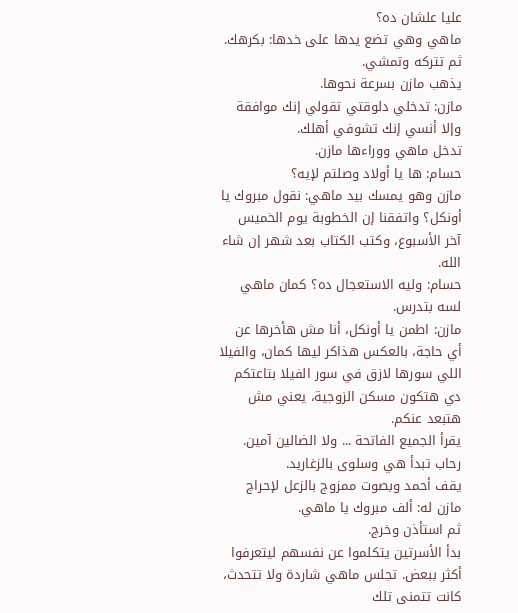عليا علشان ده؟
ماهي وهي تضع يدها على خدها: بكرهك.
ثم تتركه وتمشي.
يذهب مازن بسرعة نحوها.
مازن: تدخلي دلوقتي تقولي إنك موافقة وإلا أنسي إنك تشوفي أهلك.
تدخل ماهي ووراءها مازن.
حسام: ها يا أولاد وصلتم لإيه؟
مازن وهو يمسك بيد ماهي: نقول مبروك يا أونكل؟ واتفقنا إن الخطوبة يوم الخميس آخر الأسبوع، وكتب الكتاب بعد شهر إن شاء الله.
حسام: وليه الاستعجال ده؟ كمان ماهي لسه بتدرس.
مازن: اطمن يا أونكل، أنا مش هأخرها عن أي حاجة، بالعكس هذاكر ليها كمان، والفيلا اللي سورها لازق في سور الفيلا بتاعتكم دي هتكون مسكن الزوجية، يعني مش هتبعد عنكم.
يقرأ الجميع الفاتحة ... ولا الضالين آمين.
رحاب تبدأ هي وسلوى بالزغاريد.
يقف أحمد وبصوت ممزوج بالزعل لإحراج مازن له: ألف مبروك يا ماهي.
ثم استأذن وخرج.
بدأ الأسرتين يتكلموا عن نفسهم ليتعرفوا أكثر ببعض. تجلس ماهي شاردة ولا تتحدث، كانت تتمنى تلك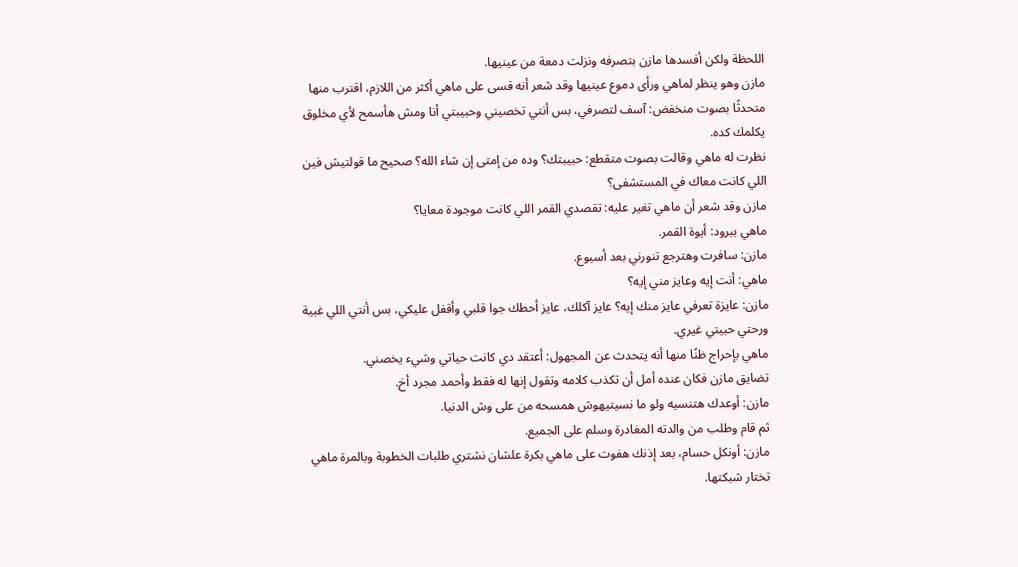اللحظة ولكن أفسدها مازن بتصرفه ونزلت دمعة من عينيها.
مازن وهو ينظر لماهي ورأى دموع عينيها وقد شعر أنه قسى على ماهي أكثر من اللازم، اقترب منها متحدثًا بصوت منخفض: آسف لتصرفي، بس أنتي تخصيني وحبيبتي أنا ومش هأسمح لأي مخلوق يكلمك كده.
نظرت له ماهي وقالت بصوت متقطع: حبيبتك؟ وده من إمتى إن شاء الله؟ صحيح ما قولتيش فين اللي كانت معاك في المستشفى؟
مازن وقد شعر أن ماهي تغير عليه: تقصدي القمر اللي كانت موجودة معايا؟
ماهي ببرود: أيوة القمر.
مازن: سافرت وهترجع تنورني بعد أسبوع.
ماهي: أنت إيه وعايز مني إيه؟
مازن: عايزة تعرفي عايز منك إيه؟ عايز آكلك، عايز أحطك جوا قلبي وأقفل عليكي، بس أنتي اللي غبية ورحتي حبيتي غيري.
ماهي بإحراج ظنًا منها أنه يتحدث عن المجهول: أعتقد دي كانت حياتي وشيء يخصني.
تضايق مازن فكان عنده أمل أن تكذب كلامه وتقول إنها له فقط وأحمد مجرد أخ.
مازن: أوعدك هتنسيه ولو ما نسيتيهوش همسحه من على وش الدنيا.
ثم قام وطلب من والدته المغادرة وسلم على الجميع.
مازن: أونكل حسام، بعد إذنك هفوت على ماهي بكرة علشان نشتري طلبات الخطوبة وبالمرة ماهي تختار شبكتها.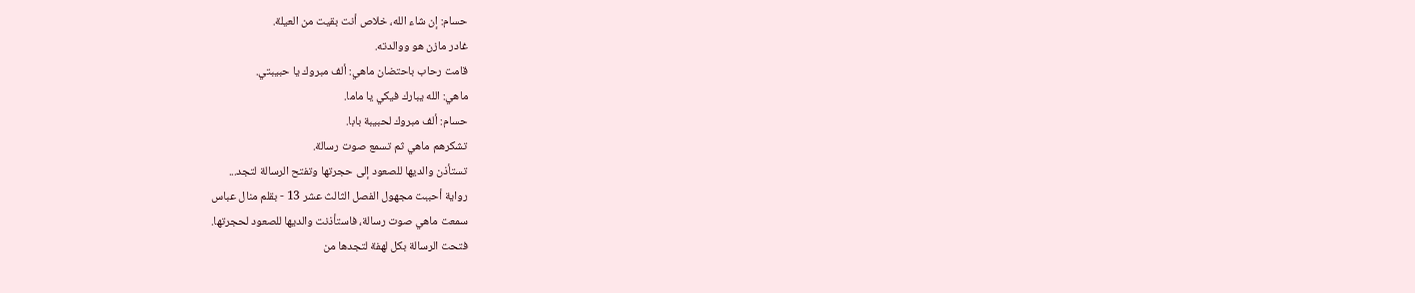حسام: إن شاء الله، خلاص أنت بقيت من العيلة.
غادر مازن هو ووالدته.
قامت رحاب باحتضان ماهي: ألف مبروك يا حبيبتي.
ماهي: الله يبارك فيكي يا ماما.
حسام: ألف مبروك لحبيبة بابا.
تشكرهم ماهي ثم تسمع صوت رسالة.
تستأذن والديها للصعود إلى حجرتها وتفتح الرسالة لتجد...
رواية أحببت مجهول الفصل الثالث عشر 13 - بقلم منال عباس
سمعت ماهي صوت رسالة، فاستأذنت والديها للصعود لحجرتها.
فتحت الرسالة بكل لهفة لتجدها من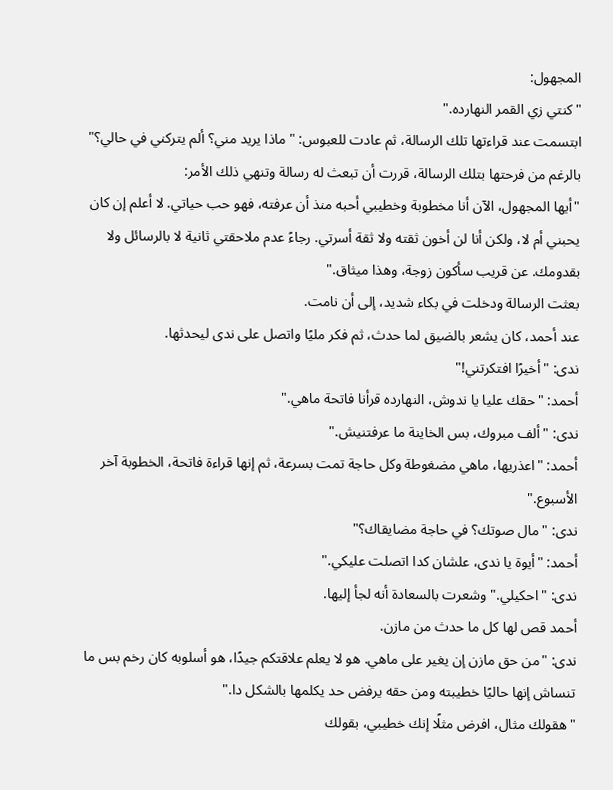المجهول:
"كنتي زي القمر النهارده."
ابتسمت عند قراءتها تلك الرسالة، ثم عادت للعبوس: "ماذا يريد مني؟ ألم يتركني في حالي؟"
بالرغم من فرحتها بتلك الرسالة، قررت أن تبعث له رسالة وتنهي ذلك الأمر:
"أيها المجهول، الآن أنا مخطوبة وخطيبي أحبه منذ أن عرفته، فهو حب حياتي. لا أعلم إن كان يحبني أم لا، ولكن أنا لن أخون ثقته ولا ثقة أسرتي. رجاءً عدم ملاحقتي ثانية لا بالرسائل ولا بقدومك. عن قريب سأكون زوجة، وهذا ميثاق."
بعثت الرسالة ودخلت في بكاء شديد، إلى أن نامت.
عند أحمد، كان يشعر بالضيق لما حدث، ثم فكر مليًا واتصل على ندى ليحدثها.
ندى: "أخيرًا افتكرتني!"
أحمد: "حقك عليا يا ندوش، النهارده قرأنا فاتحة ماهي."
ندى: "ألف مبروك، بس الخاينة ما عرفتنيش."
أحمد: "اعذريها، ماهي مضغوطة وكل حاجة تمت بسرعة، ثم إنها قراءة فاتحة، الخطوبة آخر الأسبوع."
ندى: "مال صوتك؟ في حاجة مضايقاك؟"
أحمد: "أيوة يا ندى، علشان كدا اتصلت عليكي."
ندى: "احكيلي." وشعرت بالسعادة أنه لجأ إليها.
أحمد قص لها كل ما حدث من مازن.
ندى: "من حق مازن إن يغير على ماهي. هو لا يعلم علاقتكم جيدًا، هو أسلوبه كان رخم بس ما تنساش إنها حاليًا خطيبته ومن حقه يرفض حد يكلمها بالشكل دا."
"هقولك مثال، افرض مثلًا إنك خطيبي، بقولك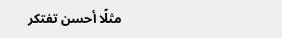مثلًا أحسن تفتكر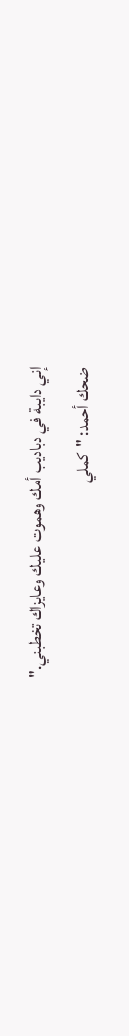إني دايبة في دباديب أمك وهموت عليك وعايزاك تخطبني."
ضحك أحمد: "كملي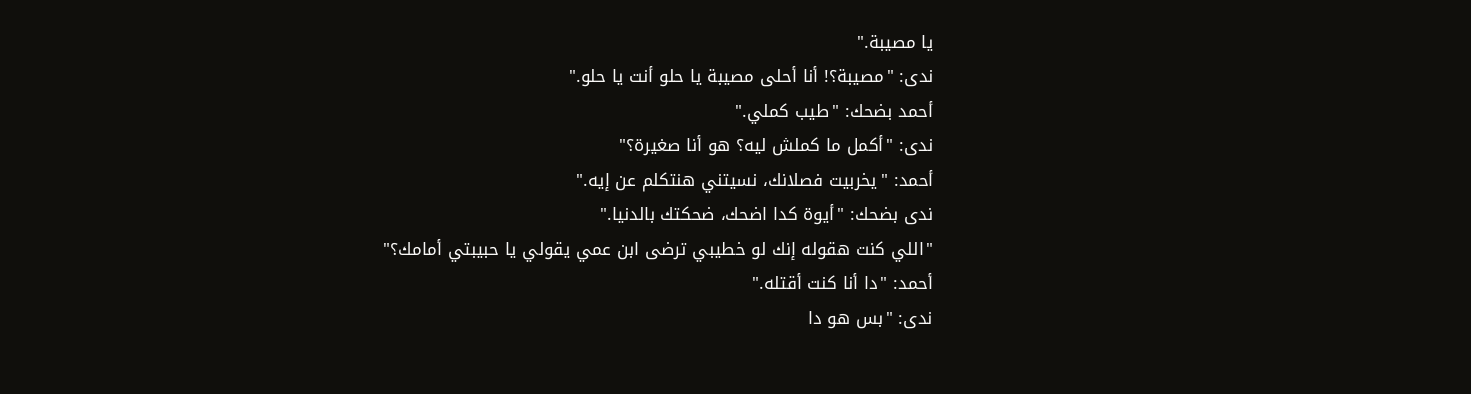يا مصيبة."
ندى: "مصيبة؟! أنا أحلى مصيبة يا حلو أنت يا حلو."
أحمد بضحك: "طيب كملي."
ندى: "أكمل ما كملش ليه؟ هو أنا صغيرة؟"
أحمد: "يخربيت فصلانك، نسيتني هنتكلم عن إيه."
ندى بضحك: "أيوة كدا اضحك، ضحكتك بالدنيا."
"اللي كنت هقوله إنك لو خطيبي ترضى ابن عمي يقولي يا حبيبتي أمامك؟"
أحمد: "دا أنا كنت أقتله."
ندى: "بس هو دا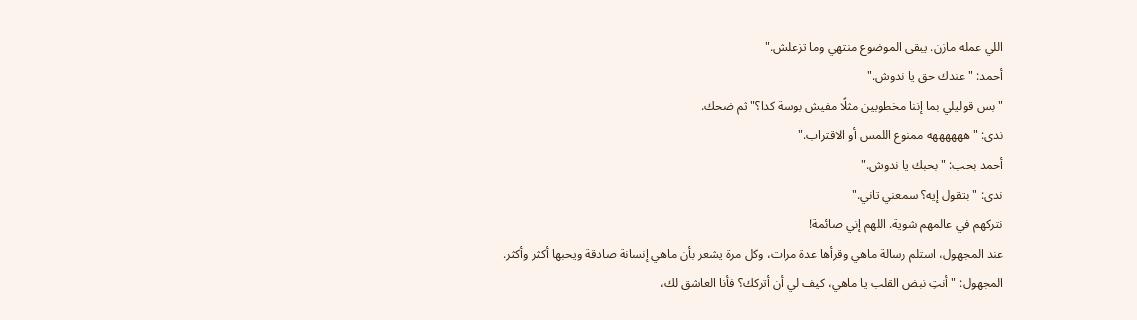اللي عمله مازن. يبقى الموضوع منتهي وما تزعلش."
أحمد: "عندك حق يا ندوش."
"بس قوليلي بما إننا مخطوبين مثلًا مفيش بوسة كدا؟" ثم ضحك.
ندى: "ههههههه ممنوع اللمس أو الاقتراب."
أحمد بحب: "بحبك يا ندوش."
ندى: "بتقول إيه؟ سمعني تاني."
نتركهم في عالمهم شوية. اللهم إني صائمة!
عند المجهول، استلم رسالة ماهي وقرأها عدة مرات، وكل مرة يشعر بأن ماهي إنسانة صادقة ويحبها أكثر وأكثر.
المجهول: "أنتِ نبض القلب يا ماهي، كيف لي أن أتركك؟ فأنا العاشق لك،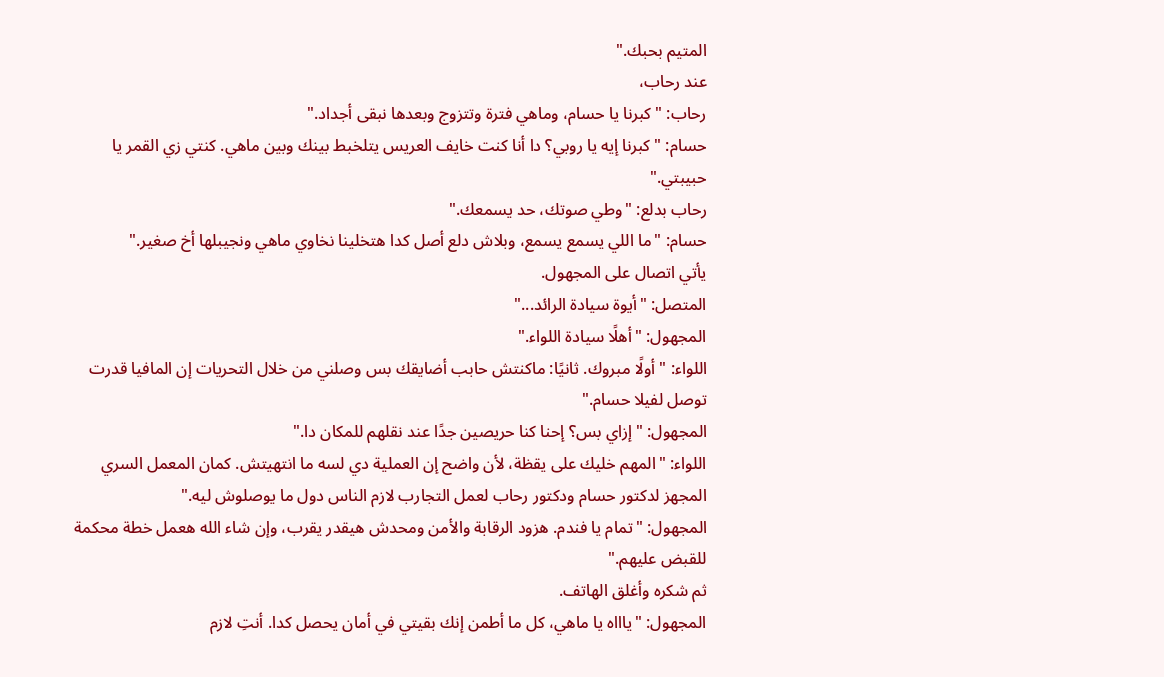المتيم بحبك."
عند رحاب،
رحاب: "كبرنا يا حسام، وماهي فترة وتتزوج وبعدها نبقى أجداد."
حسام: "كبرنا إيه يا روبي؟ دا أنا كنت خايف العريس يتلخبط بينك وبين ماهي. كنتي زي القمر يا حبيبتي."
رحاب بدلع: "وطي صوتك، حد يسمعك."
حسام: "ما اللي يسمع يسمع، وبلاش دلع أصل كدا هتخلينا نخاوي ماهي ونجيبلها أخ صغير."
يأتي اتصال على المجهول.
المتصل: "أيوة سيادة الرائد..."
المجهول: "أهلًا سيادة اللواء."
اللواء: "أولًا مبروك. ثانيًا: ماكنتش حابب أضايقك بس وصلني من خلال التحريات إن المافيا قدرت توصل لفيلا حسام."
المجهول: "إزاي بس؟ إحنا كنا حريصين جدًا عند نقلهم للمكان دا."
اللواء: "المهم خليك على يقظة، لأن واضح إن العملية دي لسه ما انتهيتش. كمان المعمل السري المجهز لدكتور حسام ودكتور رحاب لعمل التجارب لازم الناس دول ما يوصلوش ليه."
المجهول: "تمام يا فندم. هزود الرقابة والأمن ومحدش هيقدر يقرب، وإن شاء الله هعمل خطة محكمة للقبض عليهم."
ثم شكره وأغلق الهاتف.
المجهول: "ياااه يا ماهي، كل ما أطمن إنك بقيتي في أمان يحصل كدا. أنتِ لازم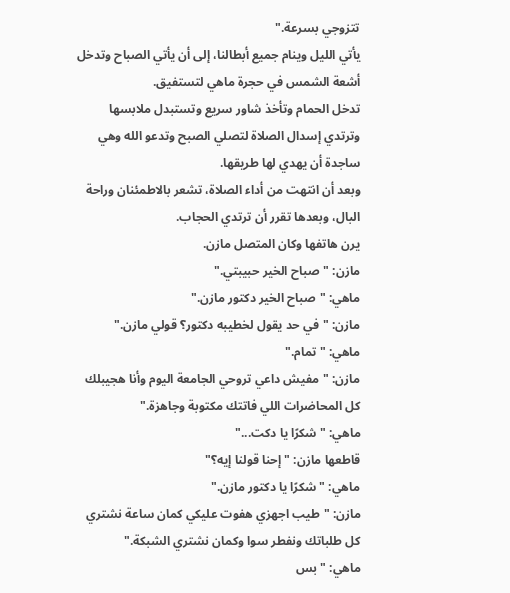تتزوجي بسرعة."
يأتي الليل وينام جميع أبطالنا، إلى أن يأتي الصباح وتدخل أشعة الشمس في حجرة ماهي لتستفيق.
تدخل الحمام وتأخذ شاور سريع وتستبدل ملابسها وترتدي إسدال الصلاة لتصلي الصبح وتدعو الله وهي ساجدة أن يهدي لها طريقها.
وبعد أن انتهت من أداء الصلاة، تشعر بالاطمئنان وراحة البال، وبعدها تقرر أن ترتدي الحجاب.
يرن هاتفها وكان المتصل مازن.
مازن: "صباح الخير حبيبتي."
ماهي: "صباح الخير دكتور مازن."
مازن: "في حد يقول لخطيبه دكتور؟ قولي مازن."
ماهي: "تمام."
مازن: "مفيش داعي تروحي الجامعة اليوم وأنا هجيبلك كل المحاضرات اللي فاتتك مكتوبة وجاهزة."
ماهي: "شكرًا يا دكت..."
قاطعها مازن: "إحنا قولنا إيه؟"
ماهي: "شكرًا يا دكتور مازن."
مازن: "طيب اجهزي هفوت عليكي كمان ساعة نشتري كل طلباتك ونفطر سوا وكمان نشتري الشبكة."
ماهي: "بس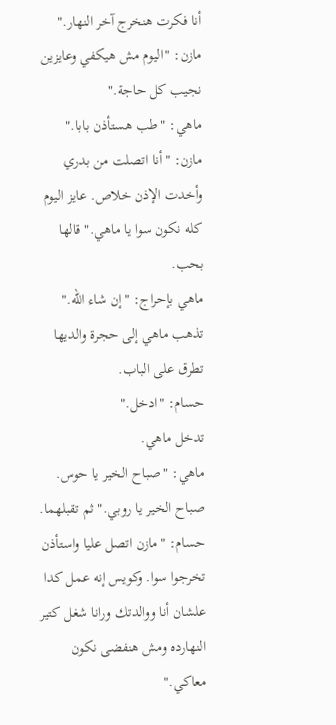أنا فكرت هنخرج آخر النهار."
مازن: "اليوم مش هيكفي وعايزين نجيب كل حاجة."
ماهي: "طب هستأذن بابا."
مازن: "أنا اتصلت من بدري وأخدت الإذن خلاص. عايز اليوم كله نكون سوا يا ماهي." قالها بحب.
ماهي بإحراج: "إن شاء الله."
تذهب ماهي إلى حجرة والديها تطرق على الباب.
حسام: "ادخل."
تدخل ماهي.
ماهي: "صباح الخير يا حوس. صباح الخير يا روبي." ثم تقبلهما.
حسام: "مازن اتصل عليا واستأذن تخرجوا سوا. وكويس إنه عمل كدا علشان أنا ووالدتك ورانا شغل كتير النهارده ومش هنفضى نكون معاكي."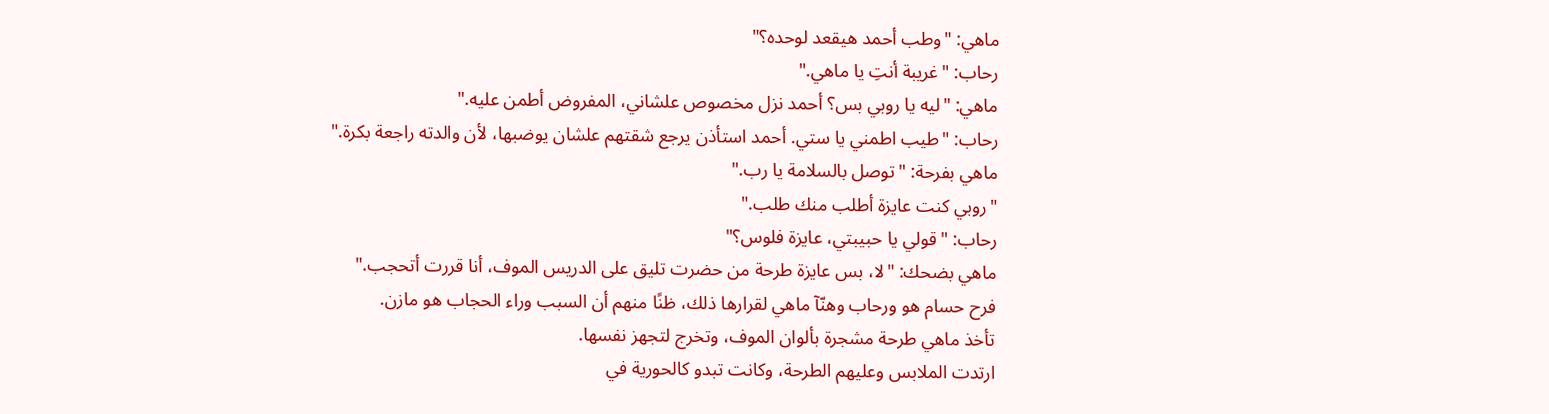ماهي: "وطب أحمد هيقعد لوحده؟"
رحاب: "غريبة أنتِ يا ماهي."
ماهي: "ليه يا روبي بس؟ أحمد نزل مخصوص علشاني، المفروض أطمن عليه."
رحاب: "طيب اطمني يا ستي. أحمد استأذن يرجع شقتهم علشان يوضبها، لأن والدته راجعة بكرة."
ماهي بفرحة: "توصل بالسلامة يا رب."
"روبي كنت عايزة أطلب منك طلب."
رحاب: "قولي يا حبيبتي، عايزة فلوس؟"
ماهي بضحك: "لا، بس عايزة طرحة من حضرت تليق على الدريس الموف، أنا قررت أتحجب."
فرح حسام هو ورحاب وهنّآ ماهي لقرارها ذلك، ظنًا منهم أن السبب وراء الحجاب هو مازن.
تأخذ ماهي طرحة مشجرة بألوان الموف، وتخرج لتجهز نفسها.
ارتدت الملابس وعليهم الطرحة، وكانت تبدو كالحورية في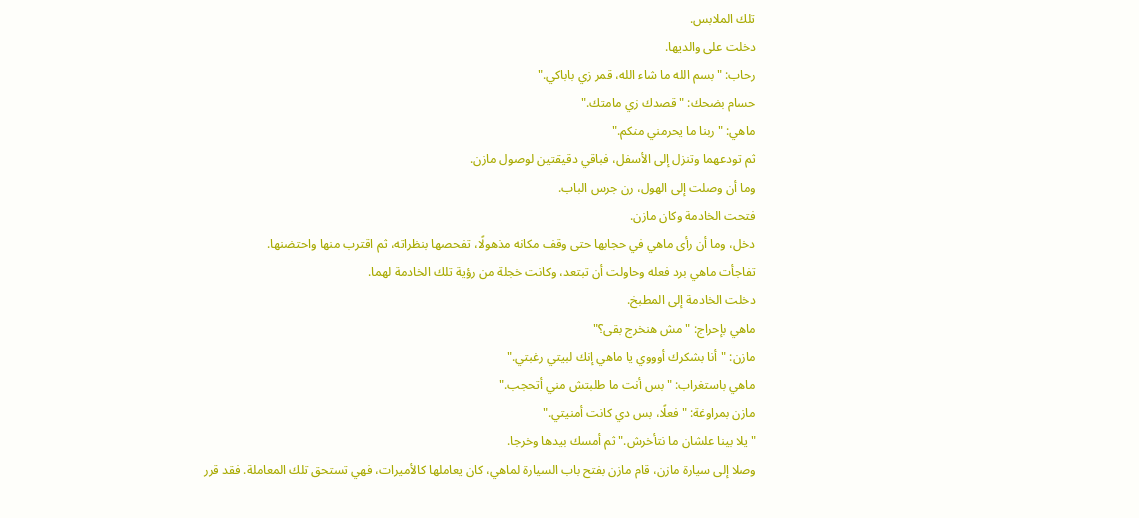تلك الملابس.
دخلت على والديها.
رحاب: "بسم الله ما شاء الله، قمر زي باباكي."
حسام بضحك: "قصدك زي مامتك."
ماهي: "ربنا ما يحرمني منكم."
ثم تودعهما وتنزل إلى الأسفل، فباقي دقيقتين لوصول مازن.
وما أن وصلت إلى الهول، رن جرس الباب.
فتحت الخادمة وكان مازن.
دخل، وما أن رأى ماهي في حجابها حتى وقف مكانه مذهولًا، تفحصها بنظراته، ثم اقترب منها واحتضنها.
تفاجأت ماهي برد فعله وحاولت أن تبتعد، وكانت خجلة من رؤية تلك الخادمة لهما.
دخلت الخادمة إلى المطبخ.
ماهي بإحراج: "مش هنخرج بقى؟"
مازن: "أنا بشكرك أوووي يا ماهي إنك لبيتي رغبتي."
ماهي باستغراب: "بس أنت ما طلبتش مني أتحجب."
مازن بمراوغة: "فعلًا، بس دي كانت أمنيتي."
"يلا بينا علشان ما نتأخرش." ثم أمسك بيدها وخرجا.
وصلا إلى سيارة مازن، قام مازن بفتح باب السيارة لماهي، كان يعاملها كالأميرات، فهي تستحق تلك المعاملة. فقد قرر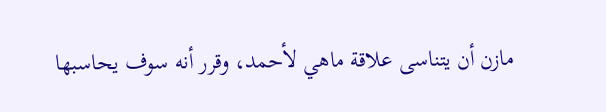مازن أن يتناسى علاقة ماهي لأحمد، وقرر أنه سوف يحاسبها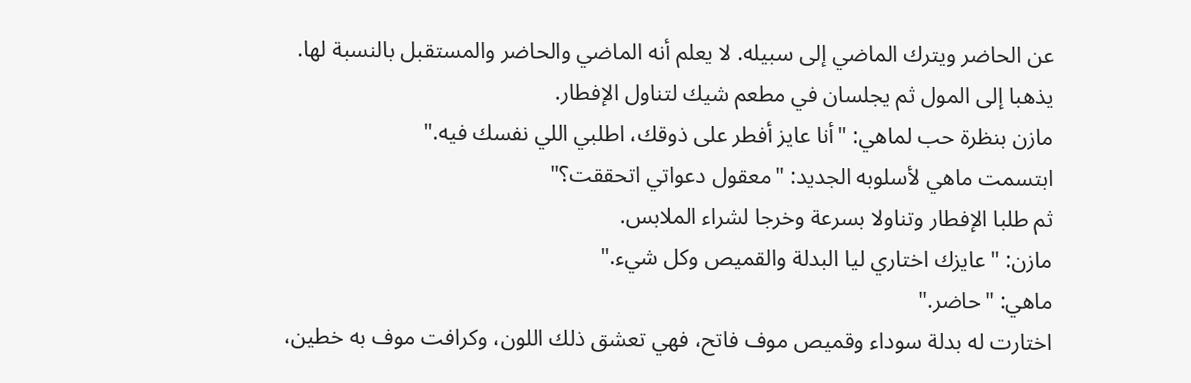عن الحاضر ويترك الماضي إلى سبيله. لا يعلم أنه الماضي والحاضر والمستقبل بالنسبة لها.
يذهبا إلى المول ثم يجلسان في مطعم شيك لتناول الإفطار.
مازن بنظرة حب لماهي: "أنا عايز أفطر على ذوقك، اطلبي اللي نفسك فيه."
ابتسمت ماهي لأسلوبه الجديد: "معقول دعواتي اتحققت؟"
ثم طلبا الإفطار وتناولا بسرعة وخرجا لشراء الملابس.
مازن: "عايزك اختاري ليا البدلة والقميص وكل شيء."
ماهي: "حاضر."
اختارت له بدلة سوداء وقميص موف فاتح، فهي تعشق ذلك اللون، وكرافت موف به خطين،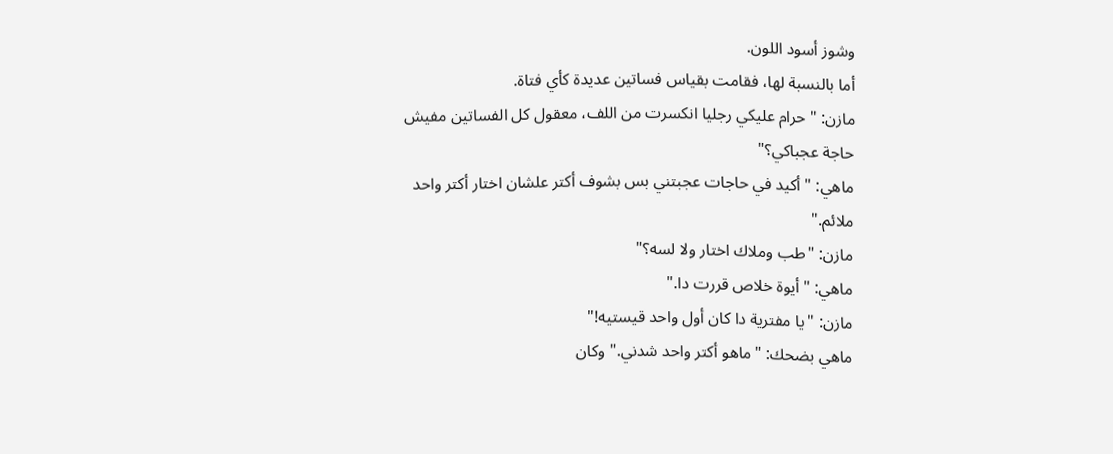وشوز أسود اللون.
أما بالنسبة لها، فقامت بقياس فساتين عديدة كأي فتاة.
مازن: "حرام عليكي رجليا انكسرت من اللف، معقول كل الفساتين مفيش حاجة عجباكي؟"
ماهي: "أكيد في حاجات عجبتني بس بشوف أكتر علشان اختار أكتر واحد ملائم."
مازن: "طب وملاك اختار ولا لسه؟"
ماهي: "أيوة خلاص قررت دا."
مازن: "يا مفترية دا كان أول واحد قيستيه!"
ماهي بضحك: "ماهو أكتر واحد شدني." وكان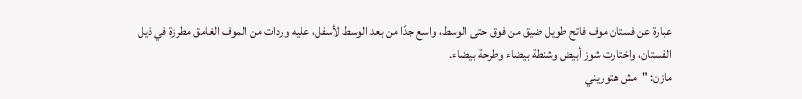عبارة عن فستان موف فاتح طويل ضيق من فوق حتى الوسط، واسع جدًا من بعد الوسط لأسفل، عليه وردات من الموف الغامق مطرزة في ذيل الفستان، واختارت شوز أبيض وشنطة بيضاء وطرحة بيضاء.
مازن: "مش هتوريني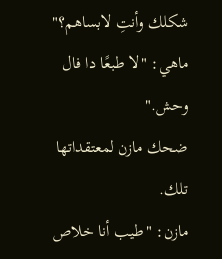شكلك وأنتِ لابساهم؟"
ماهي: "لا طبعًا دا فال وحش."
ضحك مازن لمعتقداتها تلك.
مازن: "طيب أنا خلاص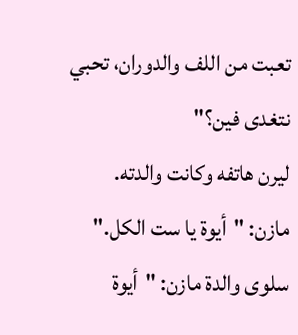تعبت من اللف والدوران، تحبي نتغدى فين؟"
ليرن هاتفه وكانت والدته.
مازن: "أيوة يا ست الكل."
سلوى والدة مازن: "أيوة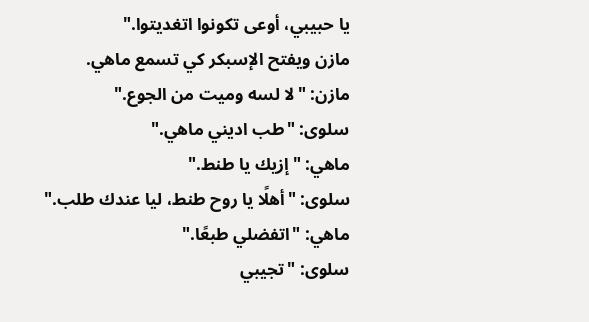يا حبيبي، أوعى تكونوا اتغديتوا."
مازن ويفتح الإسبكر كي تسمع ماهي.
مازن: "لا لسه وميت من الجوع."
سلوى: "طب اديني ماهي."
ماهي: "إزيك يا طنط."
سلوى: "أهلًا يا روح طنط، ليا عندك طلب."
ماهي: "اتفضلي طبعًا."
سلوى: "تجيبي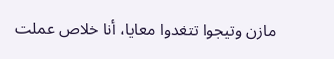مازن وتيجوا تتغدوا معايا، أنا خلاص عملت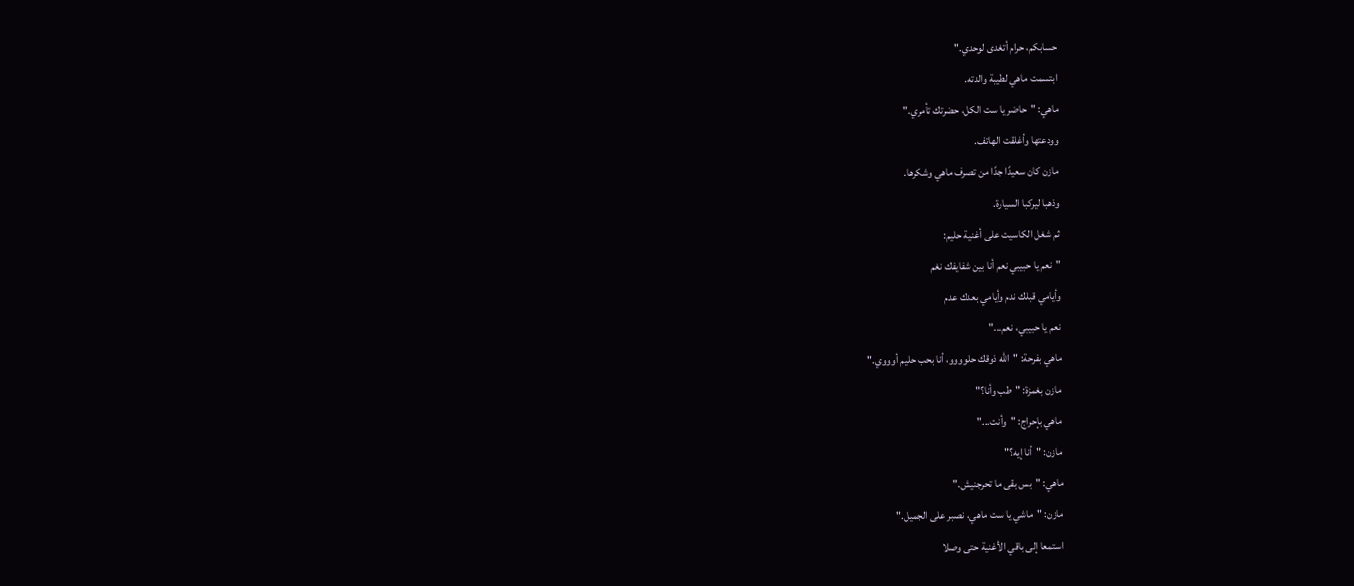حسابكم، حرام أتغدى لوحدي."
ابتسمت ماهي لطيبة والدته.
ماهي: "حاضر يا ست الكل، حضرتك تأمري."
وودعتها وأغلقت الهاتف.
مازن كان سعيدًا جدًا من تصرف ماهي وشكرها.
وذهبا ليركبا السيارة.
ثم شغل الكاسيت على أغنية حليم:
"نعم يا حبيبي نعم أنا بين شفايفك نغم
وأيامي قبلك ندم وأيامي بعدك عدم
نعم يا حبيبي، نعم..."
ماهي بفرحة: "الله ذوقك حلوووو، أنا بحب حليم أوووي."
مازن بغمزة: "طب وأنا؟"
ماهي بإحراج: "وأنت..."
مازن: "أنا إيه؟"
ماهي: "بس بقى ما تحرجنيش."
مازن: "ماشي يا ست ماهي، نصبر على الجميل."
استمعا إلى باقي الأغنية حتى وصلا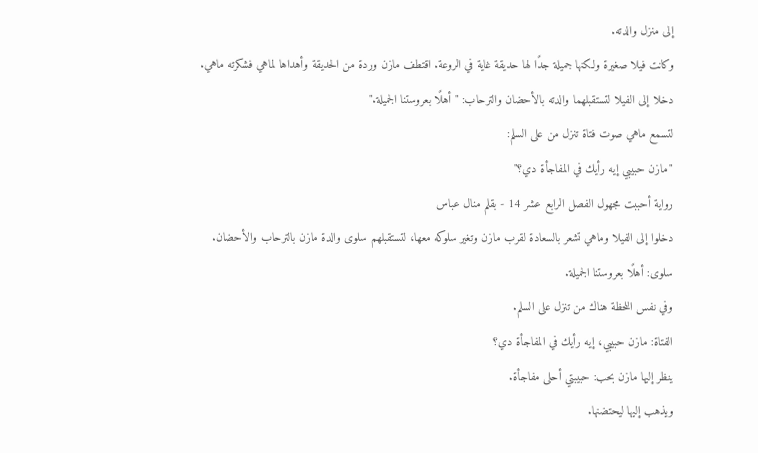إلى منزل والدته.
وكانت فيلا صغيرة ولكنها جميلة جدًا لها حديقة غاية في الروعة. اقتطف مازن وردة من الحديقة وأهداها لماهي فشكرته ماهي.
دخلا إلى الفيلا لتستقبلهما والدته بالأحضان والترحاب: "أهلًا بعروستنا الجميلة."
لتسمع ماهي صوت فتاة تنزل من على السلم:
"مازن حبيبي إيه رأيك في المفاجأة دي؟"
رواية أحببت مجهول الفصل الرابع عشر 14 - بقلم منال عباس
دخلوا إلى الفيلا وماهي تشعر بالسعادة لقرب مازن وتغير سلوكه معها، لتستقبلهم سلوى والدة مازن بالترحاب والأحضان.
سلوى: أهلًا بعروستنا الجميلة.
وفي نفس اللحظة هناك من تنزل على السلم.
الفتاة: مازن حبيبي، إيه رأيك في المفاجأة دي؟
ينظر إليها مازن بحب: حبيبتي أحلى مفاجأة.
ويذهب إليها ليحتضنها.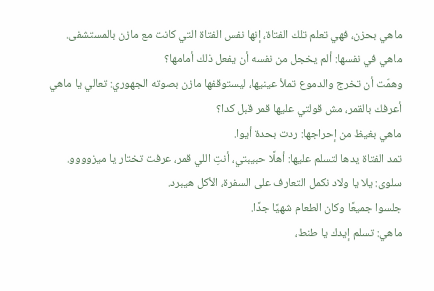ماهي بحزن، فهي تعلم تلك الفتاة، إنها نفس الفتاة التي كانت مع مازن بالمستشفى.
ماهي في نفسها: ألم يخجل من نفسه أن يفعل ذلك أمامها؟
وهمّت أن تخرج والدموع تملأ عينيها، ليستوقفها مازن بصوته الجهوري: تعالي يا ماهي أعرفك بالقمر، مش قولتي عليها قمر قبل كدا؟
ماهي بغيظ من إحراجها: ردت بحدة أيوا.
تمد الفتاة يدها لتسلم عليها: أهلًا حبيبتي، أنتِ اللي قمر، عرفت تختار يا ميزوووو.
سلوى: يلا يا ولاد نكمل التعارف على السفرة، الأكل هيبرد.
جلسوا جميعًا وكان الطعام شهيًا جدًا.
ماهي: تسلم إيدك يا طنط،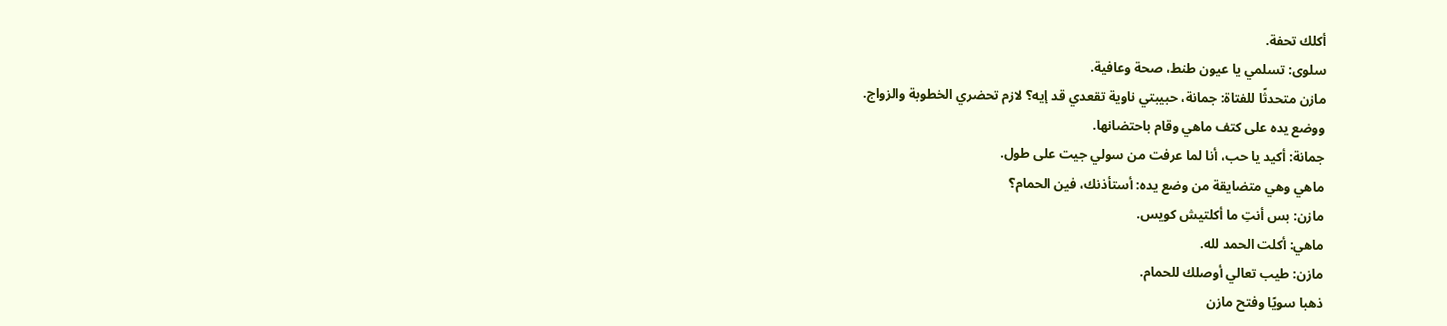أكلك تحفة.
سلوى: تسلمي يا عيون طنط، صحة وعافية.
مازن متحدثًا للفتاة: جمانة، حبيبتي ناوية تقعدي قد إيه؟ لازم تحضري الخطوبة والزواج.
ووضع يده على كتف ماهي وقام باحتضانها.
جمانة: أكيد يا حب، أنا لما عرفت من سولي جيت على طول.
ماهي وهي متضايقة من وضع يده: أستأذنك، فين الحمام؟
مازن: بس أنتِ ما أكلتيش كويس.
ماهي: أكلت الحمد لله.
مازن: طيب تعالي أوصلك للحمام.
ذهبا سويًا وفتح مازن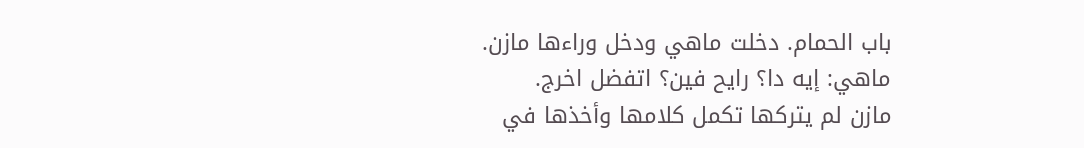باب الحمام. دخلت ماهي ودخل وراءها مازن.
ماهي: إيه دا؟ رايح فين؟ اتفضل اخرج.
مازن لم يتركها تكمل كلامها وأخذها في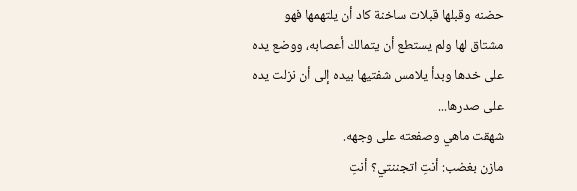حضنه وقبلها قبلات ساخنة كاد أن يلتهمها فهو مشتاق لها ولم يستطع أن يتمالك أعصابه، ووضع يده على خدها وبدأ يلامس شفتيها بيده إلى أن نزلت يده على صدرها...
شهقت ماهي وصفعته على وجهه.
مازن بغضب: أنتِ اتجننتي؟ أنتِ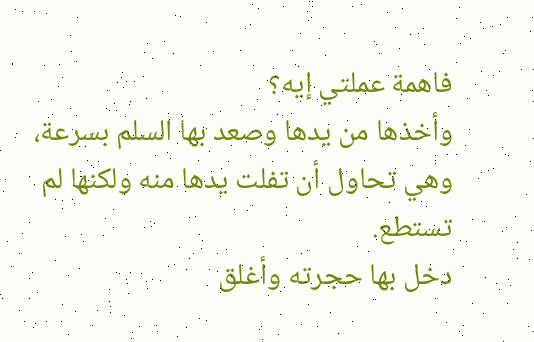فاهمة عملتي إيه؟
وأخذها من يدها وصعد بها السلم بسرعة، وهي تحاول أن تفلت يدها منه ولكنها لم تستطع.
دخل بها حجرته وأغلق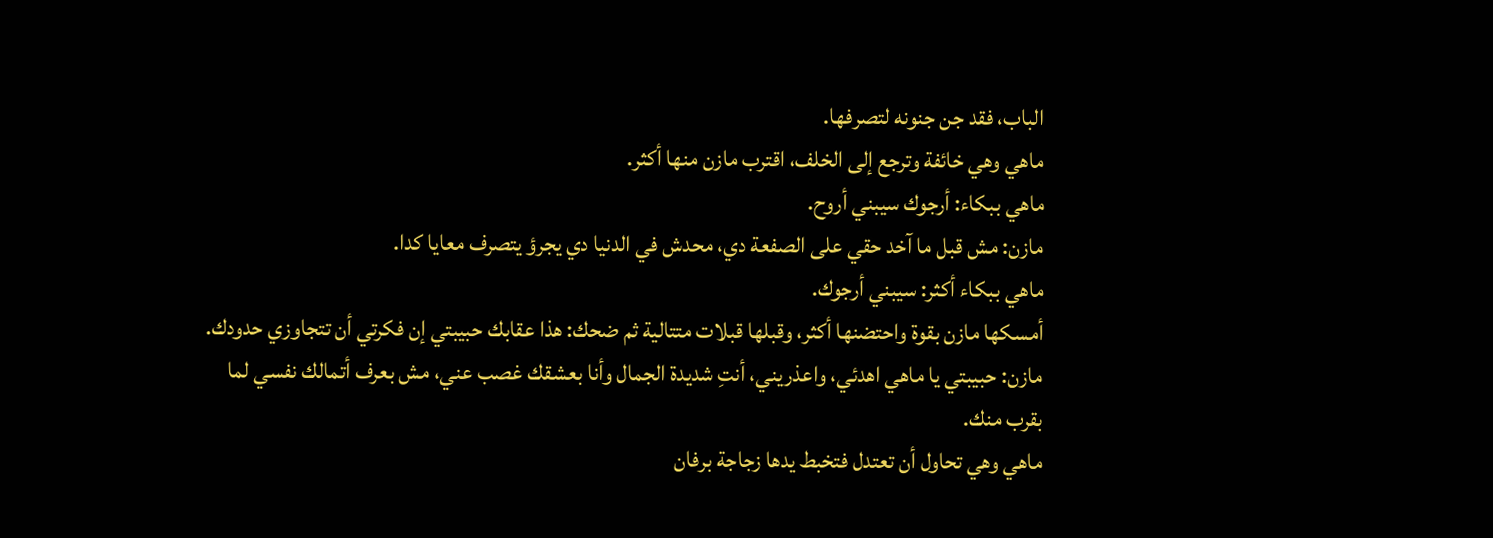الباب، فقد جن جنونه لتصرفها.
ماهي وهي خائفة وترجع إلى الخلف، اقترب مازن منها أكثر.
ماهي ببكاء: أرجوك سيبني أروح.
مازن: مش قبل ما آخد حقي على الصفعة دي، محدش في الدنيا دي يجرؤ يتصرف معايا كدا.
ماهي ببكاء أكثر: سيبني أرجوك.
أمسكها مازن بقوة واحتضنها أكثر، وقبلها قبلات متتالية ثم ضحك: هذا عقابك حبيبتي إن فكرتي أن تتجاوزي حدودك.
مازن: حبيبتي يا ماهي اهدئي، واعذريني، أنتِ شديدة الجمال وأنا بعشقك غصب عني، مش بعرف أتمالك نفسي لما بقرب منك.
ماهي وهي تحاول أن تعتدل فتخبط يدها زجاجة برفان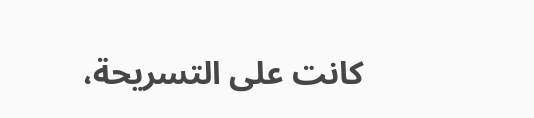كانت على التسريحة،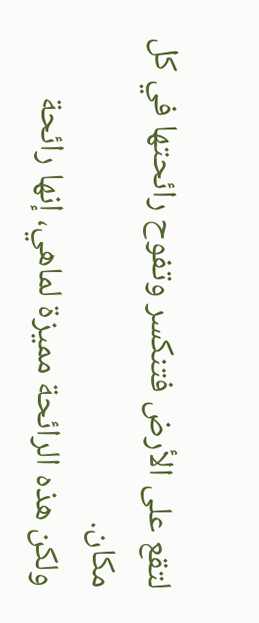لتقع على الأرض فتنكسر وتفوح رائحتها في كل مكان.
ولكن هذه الرائحة مميزة لماهي، إنها رائحة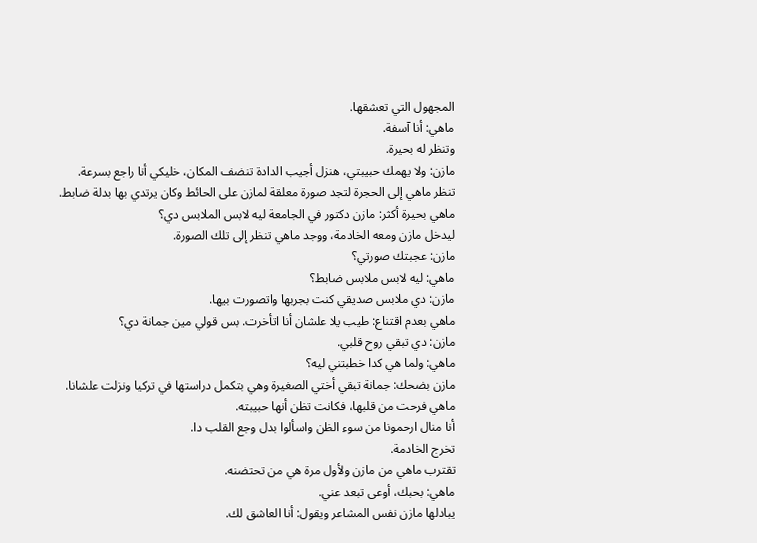المجهول التي تعشقها.
ماهي: أنا آسفة.
وتنظر له بحيرة.
مازن: ولا يهمك حبيبتي، هنزل أجيب الدادة تنضف المكان، خليكي أنا راجع بسرعة.
تنظر ماهي إلى الحجرة لتجد صورة معلقة لمازن على الحائط وكان يرتدي بها بدلة ضابط.
ماهي بحيرة أكثر: مازن دكتور في الجامعة ليه لابس الملابس دي؟
ليدخل مازن ومعه الخادمة، ووجد ماهي تنظر إلى تلك الصورة.
مازن: عجبتك صورتي؟
ماهي: ليه لابس ملابس ضابط؟
مازن: دي ملابس صديقي كنت بجربها واتصورت بيها.
ماهي بعدم اقتناع: طيب يلا علشان أنا اتأخرت. بس قولي مين جمانة دي؟
مازن: دي تبقي روح قلبي.
ماهي: ولما هي كدا خطبتني ليه؟
مازن بضحك: جمانة تبقي أختي الصغيرة وهي بتكمل دراستها في تركيا ونزلت علشانا.
ماهي فرحت من قلبها، فكانت تظن أنها حبيبته.
أنا منال ارحمونا من سوء الظن واسألوا بدل وجع القلب دا.
تخرج الخادمة.
تقترب ماهي من مازن ولأول مرة هي من تحتضنه.
ماهي: بحبك، أوعى تبعد عني.
يبادلها مازن نفس المشاعر ويقول: أنا العاشق لك.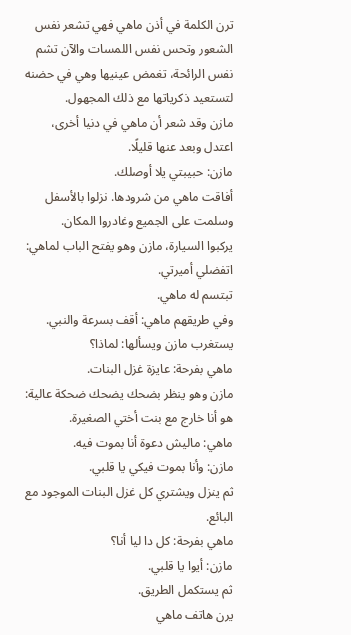ترن الكلمة في أذن ماهي فهي تشعر نفس الشعور وتحس نفس اللمسات والآن تشم نفس الرائحة، تغمض عينيها وهي في حضنه لتستعيد ذكرياتها مع ذلك المجهول.
مازن وقد شعر أن ماهي في دنيا أخرى، اعتدل وبعد عنها قليلًا.
مازن: حبيبتي يلا أوصلك.
أفاقت ماهي من شرودها. نزلوا بالأسفل وسلمت على الجميع وغادروا المكان.
يركبوا السيارة، مازن وهو يفتح الباب لماهي: اتفضلي أميرتي.
تبتسم له ماهي.
وفي طريقهم ماهي: أقف بسرعة والنبي.
يستغرب مازن ويسألها: لماذا؟
ماهي بفرحة: عايزة غزل البنات.
مازن وهو ينظر بضحك يضحك ضحكة عالية: هو أنا خارج مع بنت أختي الصغيرة.
ماهي: ماليش دعوة أنا بموت فيه.
مازن: وأنا بموت فيكي يا قلبي.
ثم ينزل ويشتري كل غزل البنات الموجود مع البائع.
ماهي بفرحة: كل دا ليا أنا؟
مازن: أيوا يا قلبي.
ثم يستكمل الطريق.
يرن هاتف ماهي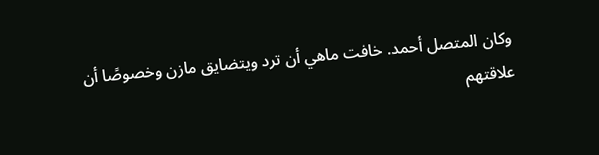وكان المتصل أحمد. خافت ماهي أن ترد ويتضايق مازن وخصوصًا أن علاقتهم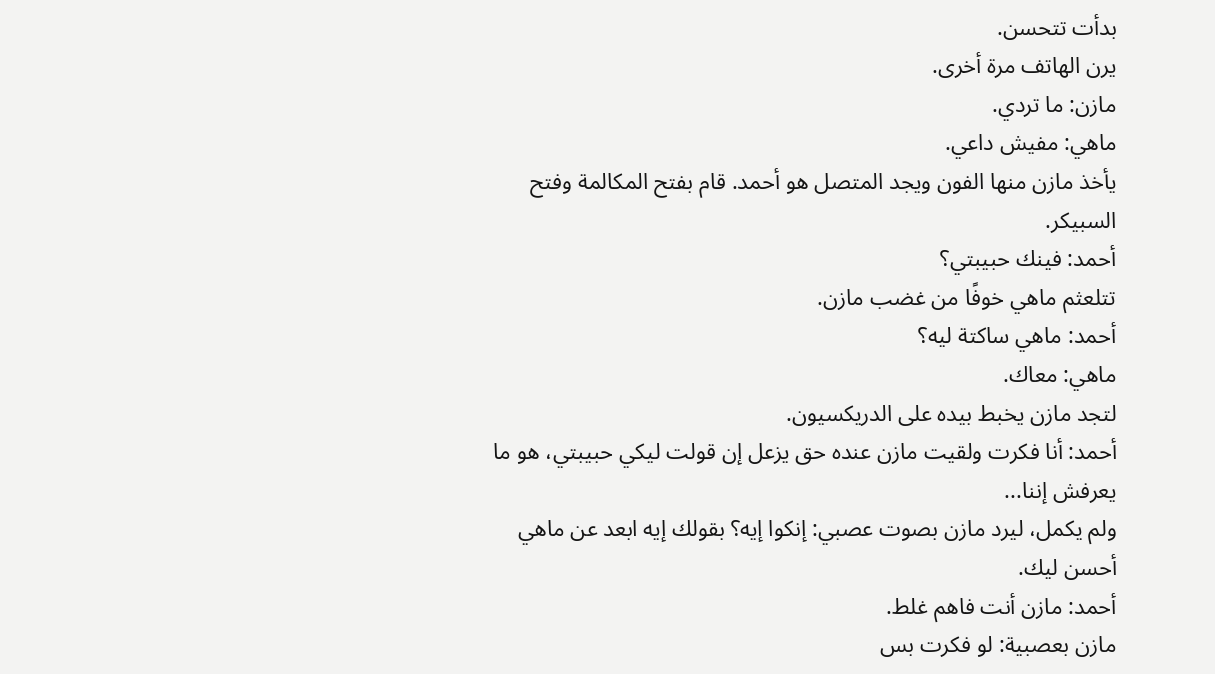بدأت تتحسن.
يرن الهاتف مرة أخرى.
مازن: ما تردي.
ماهي: مفيش داعي.
يأخذ مازن منها الفون ويجد المتصل هو أحمد. قام بفتح المكالمة وفتح السبيكر.
أحمد: فينك حبيبتي؟
تتلعثم ماهي خوفًا من غضب مازن.
أحمد: ماهي ساكتة ليه؟
ماهي: معاك.
لتجد مازن يخبط بيده على الدريكسيون.
أحمد: أنا فكرت ولقيت مازن عنده حق يزعل إن قولت ليكي حبيبتي، هو ما يعرفش إننا...
ولم يكمل، ليرد مازن بصوت عصبي: إنكوا إيه؟ بقولك إيه ابعد عن ماهي أحسن ليك.
أحمد: مازن أنت فاهم غلط.
مازن بعصبية: لو فكرت بس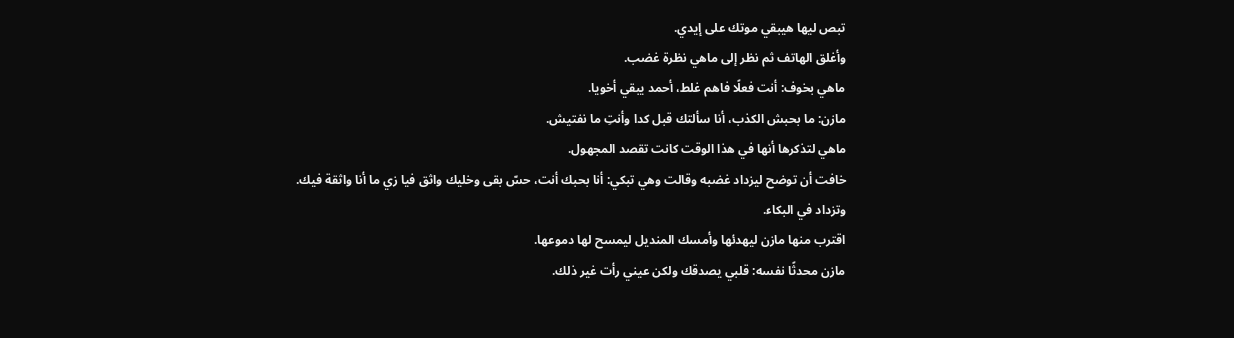تبص ليها هيبقي موتك على إيدي.
وأغلق الهاتف ثم نظر إلى ماهي نظرة غضب.
ماهي بخوف: أنت فعلًا فاهم غلط، أحمد يبقي أخويا.
مازن: ما بحبش الكذب، أنا سألتك قبل كدا وأنتِ ما نفتيش.
ماهي لتذكرها أنها في هذا الوقت كانت تقصد المجهول.
خافت أن توضح ليزداد غضبه وقالت وهي تبكي: أنا بحبك أنت، حسّ بقى وخليك واثق فيا زي ما أنا واثقة فيك.
وتزداد في البكاء.
اقترب منها مازن ليهدئها وأمسك المنديل ليمسح لها دموعها.
مازن محدثًا نفسه: قلبي يصدقك ولكن عيني رأت غير ذلك.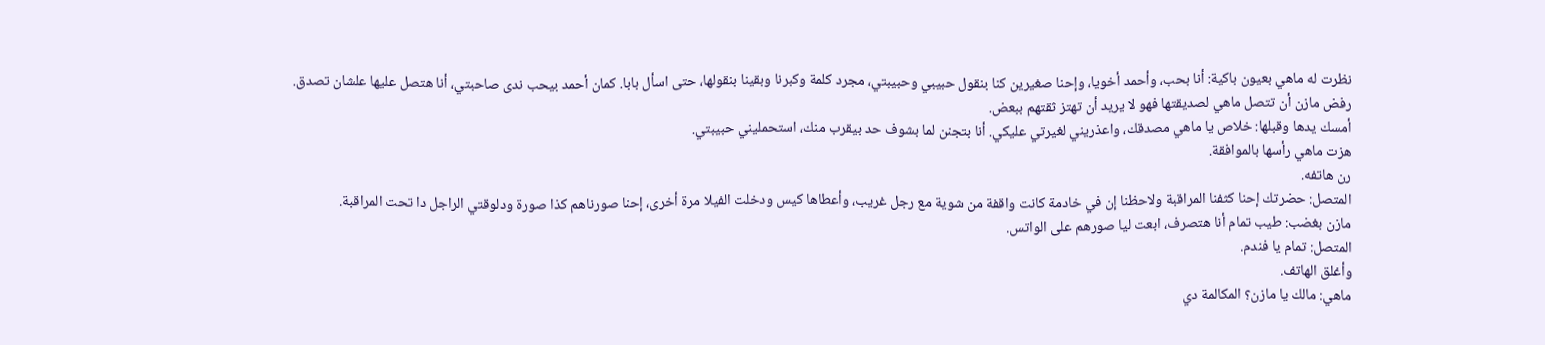نظرت له ماهي بعيون باكية: أنا بحب، وأحمد أخويا، وإحنا صغيرين كنا بنقول حبيبي وحبيبتي، مجرد كلمة وكبرنا وبقينا بنقولها، حتى اسأل بابا. كمان أحمد بيحب ندى صاحبتي، أنا هتصل عليها علشان تصدق.
رفض مازن أن تتصل ماهي لصديقتها فهو لا يريد أن تهتز ثقتهم ببعض.
أمسك يدها وقبلها: خلاص يا ماهي مصدقك، واعذريني لغيرتي عليكي. أنا بتجنن لما بشوف حد بيقرب منك، استحمليني حبيبتي.
هزت ماهي رأسها بالموافقة.
رن هاتفه.
المتصل: حضرتك إحنا كثفنا المراقبة ولاحظنا إن في خادمة كانت واقفة من شوية مع رجل غريب، وأعطاها كيس ودخلت الفيلا مرة أخرى، إحنا صورناهم كذا صورة ودلوقتي الراجل دا تحت المراقبة.
مازن بغضب: طيب تمام أنا هتصرف، ابعت ليا صورهم على الواتس.
المتصل: تمام يا فندم.
وأغلق الهاتف.
ماهي: مالك يا مازن؟ المكالمة دي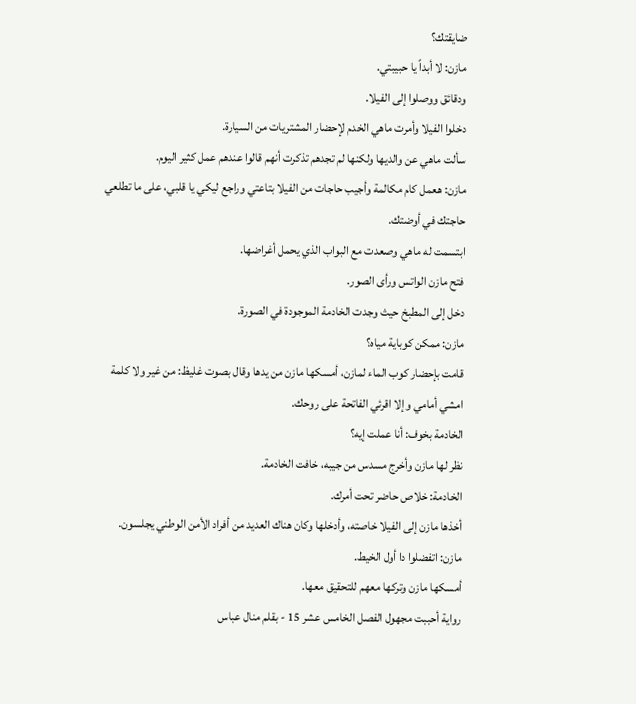ضايقتك؟
مازن: لا أبداً يا حبيبتي.
ودقائق ووصلوا إلى الفيلا.
دخلوا الفيلا وأمرت ماهي الخدم لإحضار المشتريات من السيارة.
سألت ماهي عن والديها ولكنها لم تجدهم تذكرت أنهم قالوا عندهم عمل كثير اليوم.
مازن: هعمل كام مكالمة وأجيب حاجات من الفيلا بتاعتي وراجع ليكي يا قلبي، على ما تطلعي حاجتك في أوضتك.
ابتسمت له ماهي وصعدت مع البواب الذي يحمل أغراضها.
فتح مازن الواتس ورأى الصور.
دخل إلى المطبخ حيث وجدت الخادمة الموجودة في الصورة.
مازن: ممكن كوباية مياه؟
قامت بإحضار كوب الماء لمازن، أمسكها مازن من يدها وقال بصوت غليظ: من غير ولا كلمة امشي أمامي وإلا اقرئي الفاتحة على روحك.
الخادمة بخوف: أنا عملت إيه؟
نظر لها مازن وأخرج مسدس من جيبه، خافت الخادمة.
الخادمة: خلاص حاضر تحت أمرك.
أخذها مازن إلى الفيلا خاصته، وأدخلها وكان هناك العديد من أفراد الأمن الوطني يجلسون.
مازن: اتفضلوا دا أول الخيط.
أمسكها مازن وتركها معهم للتحقيق معها.
رواية أحببت مجهول الفصل الخامس عشر 15 - بقلم منال عباس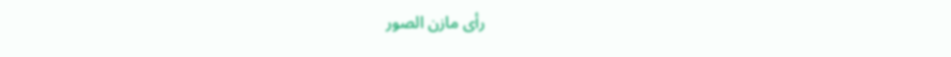رأى مازن الصور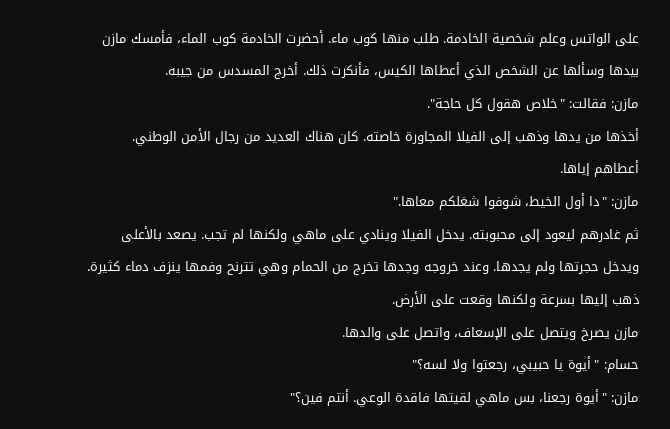على الواتس وعلم شخصية الخادمة. طلب منها كوب ماء. أحضرت الخادمة كوب الماء، فأمسك مازن بيدها وسألها عن الشخص الذي أعطاها الكيس، فأنكرت ذلك. أخرج المسدس من جيبه.
مازن: فقالت: "خلاص هقول كل حاجة".
أخذها من يدها وذهب إلى الفيلا المجاورة خاصته. كان هناك العديد من رجال الأمن الوطني. أعطاهم إياها.
مازن: "دا أول الخيط، شوفوا شغلكم معاها."
ثم غادرهم ليعود إلى محبوبته. يدخل الفيلا وينادي على ماهي ولكنها لم تجب. يصعد بالأعلى ويدخل حجرتها ولم يجدها. وعند خروجه وجدها تخرج من الحمام وهي تترنح وفمها ينزف دماء كثيرة. ذهب إليها بسرعة ولكنها وقعت على الأرض.
مازن يصرخ ويتصل على الإسعاف، واتصل على والدها.
حسام: "أيوة يا حبيبي، رجعتوا ولا لسه؟"
مازن: "أيوة رجعنا، بس ماهي لقيتها فاقدة الوعي. أنتم فين؟"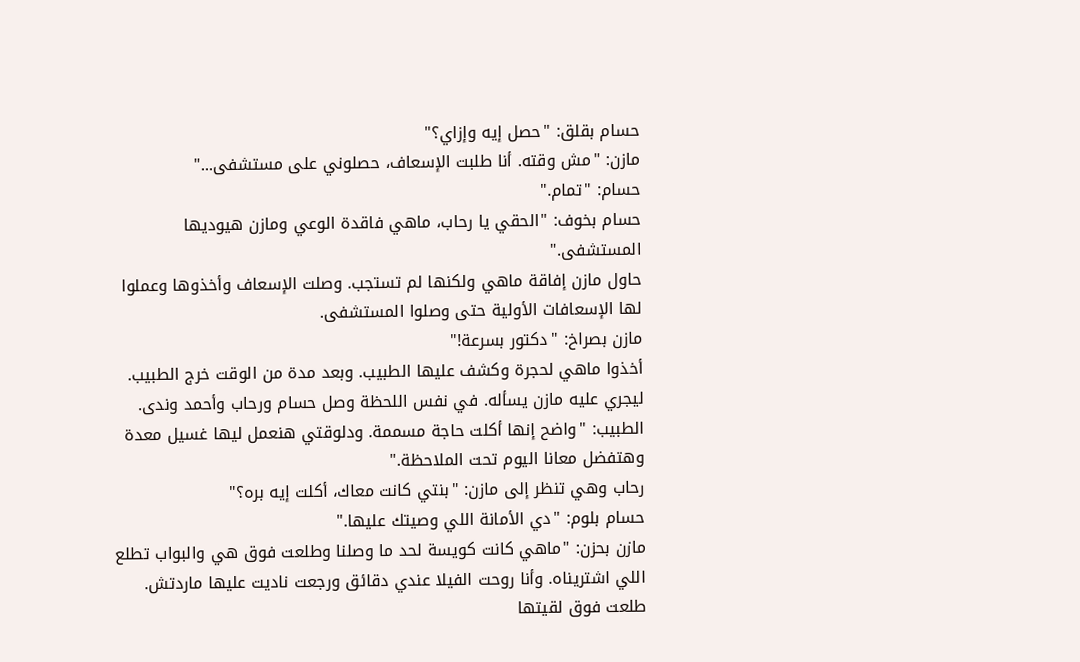حسام بقلق: "حصل إيه وإزاي؟"
مازن: "مش وقته. أنا طلبت الإسعاف، حصلوني على مستشفى..."
حسام: "تمام."
حسام بخوف: "الحقي يا رحاب، ماهي فاقدة الوعي ومازن هيوديها المستشفى."
حاول مازن إفاقة ماهي ولكنها لم تستجب. وصلت الإسعاف وأخذوها وعملوا لها الإسعافات الأولية حتى وصلوا المستشفى.
مازن بصراخ: "دكتور بسرعة!"
أخذوا ماهي لحجرة وكشف عليها الطبيب. وبعد مدة من الوقت خرج الطبيب. ليجري عليه مازن يسأله. في نفس اللحظة وصل حسام ورحاب وأحمد وندى.
الطبيب: "واضح إنها أكلت حاجة مسممة. ودلوقتي هنعمل ليها غسيل معدة وهتفضل معانا اليوم تحت الملاحظة."
رحاب وهي تنظر إلى مازن: "بنتي كانت معاك، أكلت إيه بره؟"
حسام بلوم: "دي الأمانة اللي وصيتك عليها."
مازن بحزن: "ماهي كانت كويسة لحد ما وصلنا وطلعت فوق هي والبواب تطلع اللي اشتريناه. وأنا روحت الفيلا عندي دقائق ورجعت ناديت عليها ماردتش. طلعت فوق لقيتها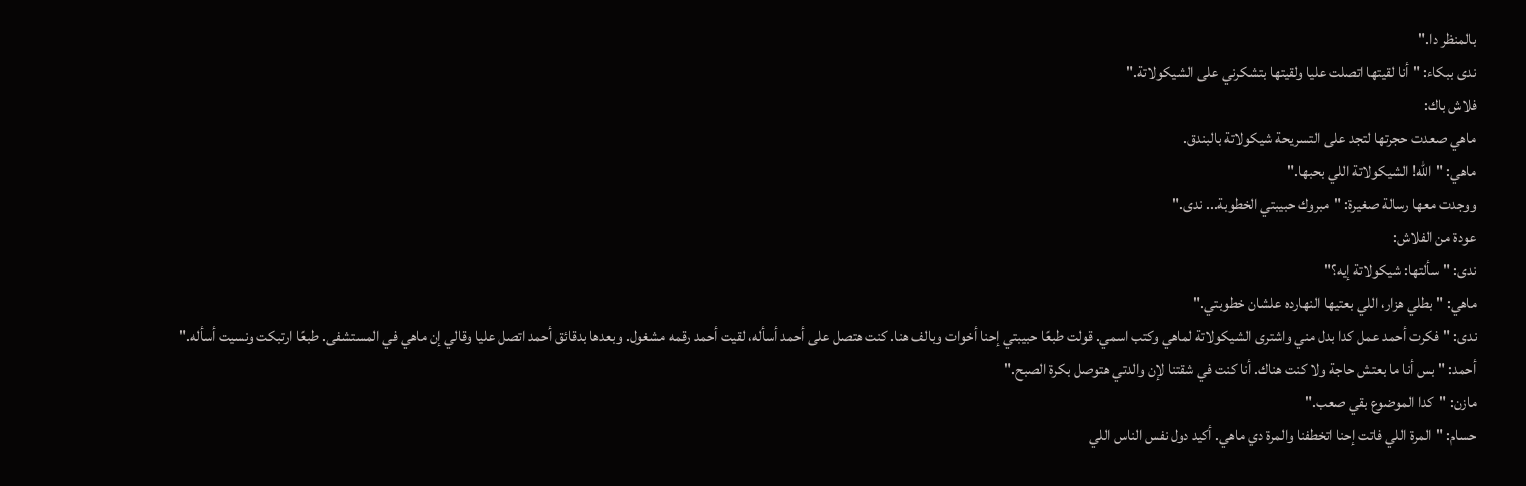بالمنظر دا."
ندى ببكاء: "أنا لقيتها اتصلت عليا ولقيتها بتشكرني على الشيكولاتة."
فلاش باك:
ماهي صعدت حجرتها لتجد على التسريحة شيكولاتة بالبندق.
ماهي: "الله! الشيكولاتة اللي بحبها."
ووجدت معها رسالة صغيرة: "مبروك حبيبتي الخطوبة... ندى."
عودة من الفلاش:
ندى: "سألتها: شيكولاتة إيه؟"
ماهي: "بطلي هزار، اللي بعتيها النهارده علشان خطوبتي."
ندى: "فكرت أحمد عمل كدا بدل مني واشترى الشيكولاتة لماهي وكتب اسمي. قولت طبعًا حبيبتي إحنا أخوات وبالف هنا. كنت هتصل على أحمد أسأله، لقيت أحمد رقمه مشغول. وبعدها بدقائق أحمد اتصل عليا وقالي إن ماهي في المستشفى. طبعًا ارتبكت ونسيت أسأله."
أحمد: "بس أنا ما بعتش حاجة ولا كنت هناك. أنا كنت في شقتنا لإن والدتي هتوصل بكرة الصبح."
مازن: "كدا الموضوع بقي صعب."
حسام: "المرة اللي فاتت إحنا اتخطفنا والمرة دي ماهي. أكيد دول نفس الناس اللي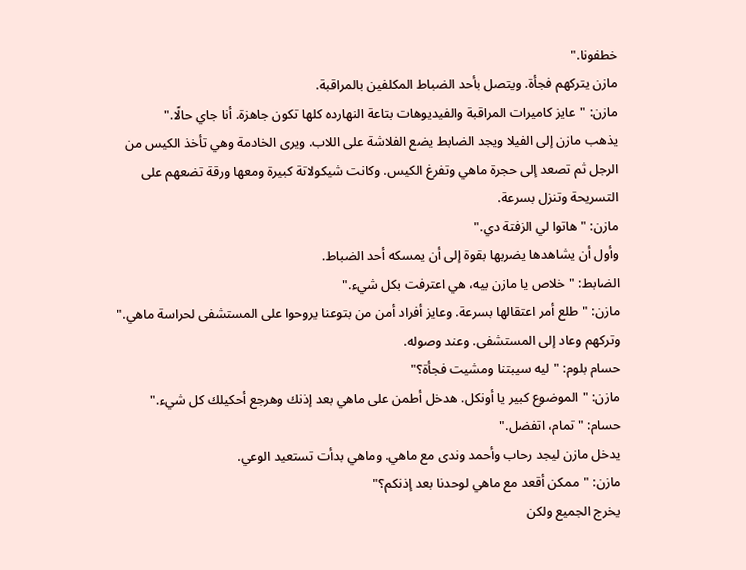خطفونا."
مازن يتركهم فجأة. ويتصل بأحد الضباط المكلفين بالمراقبة.
مازن: "عايز كاميرات المراقبة والفيديوهات بتاعة النهارده كلها تكون جاهزة. أنا جاي حالًا."
يذهب مازن إلى الفيلا ويجد الضابط يضع الفلاشة على اللاب. ويرى الخادمة وهي تأخذ الكيس من الرجل ثم تصعد إلى حجرة ماهي وتفرغ الكيس. وكانت شيكولاتة كبيرة ومعها ورقة تضعهم على التسريحة وتنزل بسرعة.
مازن: "هاتوا لي الزفتة دي."
وأول أن يشاهدها يضربها بقوة إلى أن يمسكه أحد الضباط.
الضابط: "خلاص يا مازن بيه، هي اعترفت بكل شيء."
مازن: "طلع أمر اعتقالها بسرعة. وعايز أفراد أمن من بتوعنا يروحوا على المستشفى لحراسة ماهي."
وتركهم وعاد إلى المستشفى. وعند وصوله.
حسام بلوم: "ليه سيبتنا ومشيت فجأة؟"
مازن: "الموضوع كبير يا أونكل. هدخل أطمن على ماهي بعد إذنك وهرجع أحكيلك كل شيء."
حسام: "تمام، اتفضل."
يدخل مازن ليجد رحاب وأحمد وندى مع ماهي. وماهي بدأت تستعيد الوعي.
مازن: "ممكن أقعد مع ماهي لوحدنا بعد إذنكم؟"
يخرج الجميع ولكن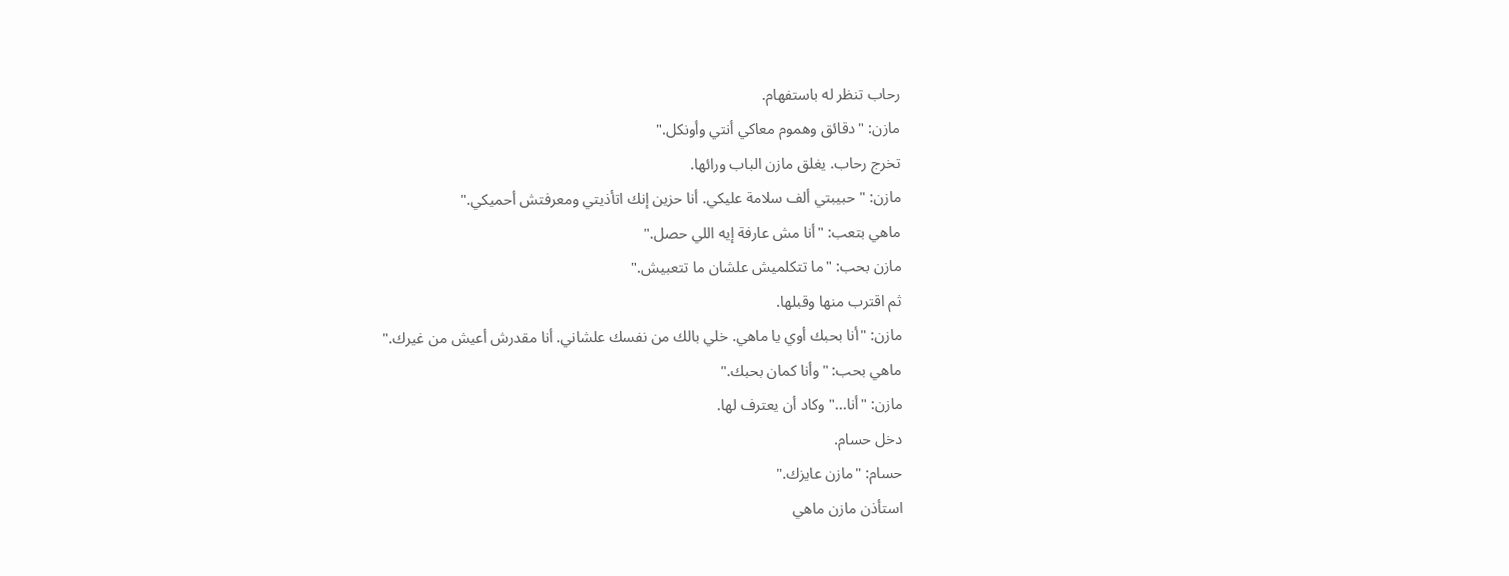رحاب تنظر له باستفهام.
مازن: "دقائق وهموم معاكي أنتي وأونكل."
تخرج رحاب. يغلق مازن الباب ورائها.
مازن: "حبيبتي ألف سلامة عليكي. أنا حزين إنك اتأذيتي ومعرفتش أحميكي."
ماهي بتعب: "أنا مش عارفة إيه اللي حصل."
مازن بحب: "ما تتكلميش علشان ما تتعبيش."
ثم اقترب منها وقبلها.
مازن: "أنا بحبك أوي يا ماهي. خلي بالك من نفسك علشاني. أنا مقدرش أعيش من غيرك."
ماهي بحب: "وأنا كمان بحبك."
مازن: "أنا..." وكاد أن يعترف لها.
دخل حسام.
حسام: "مازن عايزك."
استأذن مازن ماهي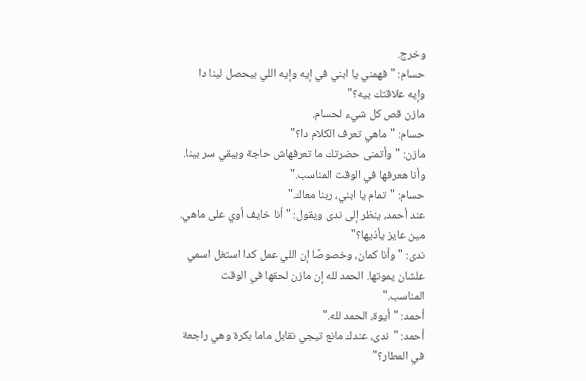وخرج.
حسام: "فهمني يا ابني في إيه وإيه اللي بيحصل لينا دا وإيه علاقتك بيه؟"
مازن قص كل شيء لحسام.
حسام: "ماهي تعرف الكلام دا؟"
مازن: "وأتمنى حضرتك ما تعرفهاش حاجة ويبقي سر بينا. وأنا هعرفها في الوقت المناسب."
حسام: "تمام يا ابني، ربنا معاك."
عند أحمد، ينظر إلى ندى ويقول: "أنا خايف أوي على ماهي. مين عايز يأذيها؟"
ندى: "وأنا كمان، وخصوصًا إن اللي عمل كدا استغل اسمي علشان يموتها. الحمد لله إن مازن لحقها في الوقت المناسب."
أحمد: "أيوة، الحمد لله."
أحمد: "ندى، عندك مانع تيجي نقابل ماما بكرة وهي راجعة في المطار؟"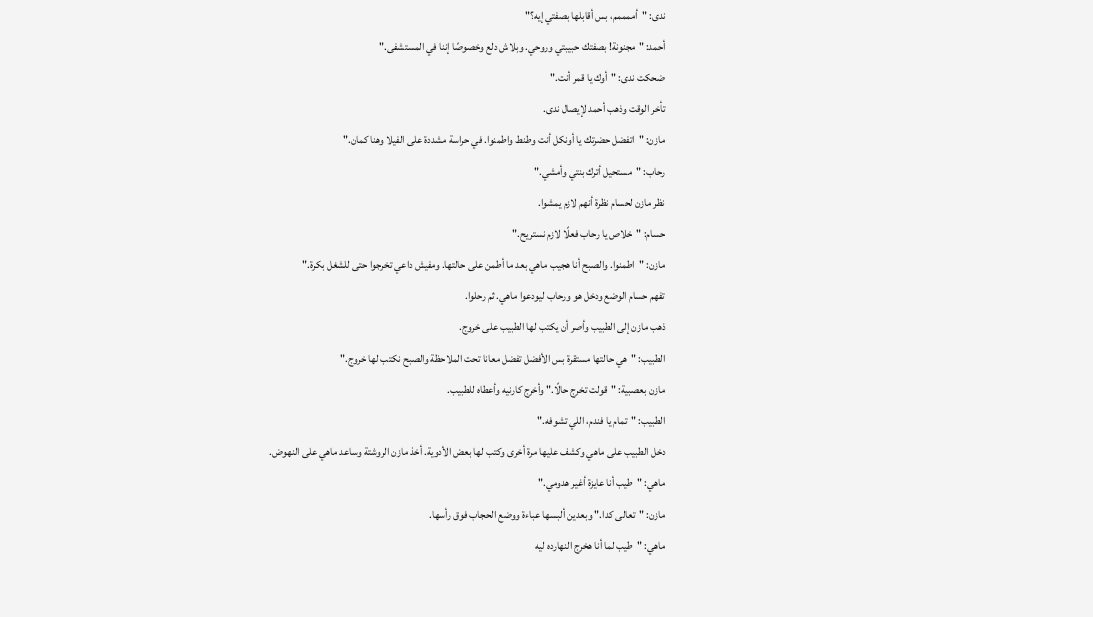ندى: "أممممم، بس أقابلها بصفتي إيه؟"
أحمد: "مجنونة! بصفتك حبيبتي وروحي. وبلاش دلع وخصوصًا إننا في المستشفى."
ضحكت ندى: "أوك يا قمر أنت."
تأخر الوقت وذهب أحمد لإيصال ندى.
مازن: "اتفضل حضرتك يا أونكل أنت وطنط واطمنوا. في حراسة مشددة على الفيلا وهنا كمان."
رحاب: "مستحيل أترك بنتي وأمشي."
نظر مازن لحسام نظرة أنهم لازم يمشوا.
حسام: "خلاص يا رحاب فعلًا لازم نستريح."
مازن: "اطمنوا. والصبح أنا هجيب ماهي بعد ما أطمن على حالتها. ومفيش داعي تخرجوا حتى للشغل بكرة."
تفهم حسام الوضع ودخل هو ورحاب ليودعوا ماهي. ثم رحلوا.
ذهب مازن إلى الطبيب وأصر أن يكتب لها الطبيب على خروج.
الطبيب: "هي حالتها مستقرة بس الأفضل تفضل معانا تحت الملاحظة والصبح نكتب لها خروج."
مازن بعصبية: "قولت تخرج حالًا." وأخرج كارنيه وأعطاه للطبيب.
الطبيب: "تمام يا فندم، اللي تشوفه."
دخل الطبيب على ماهي وكشف عليها مرة أخرى وكتب لها بعض الأدوية. أخذ مازن الروشتة وساعد ماهي على النهوض.
ماهي: "طيب أنا عايزة أغير هدومي."
مازن: "تعالى كدا." وبعدين ألبسها عباءة ووضع الحجاب فوق رأسها.
ماهي: "طيب لما أنا هخرج النهارده ليه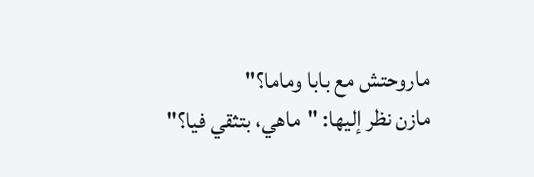ماروحتش مع بابا وماما؟"
مازن نظر إليها: "ماهي، بتثقي فيا؟"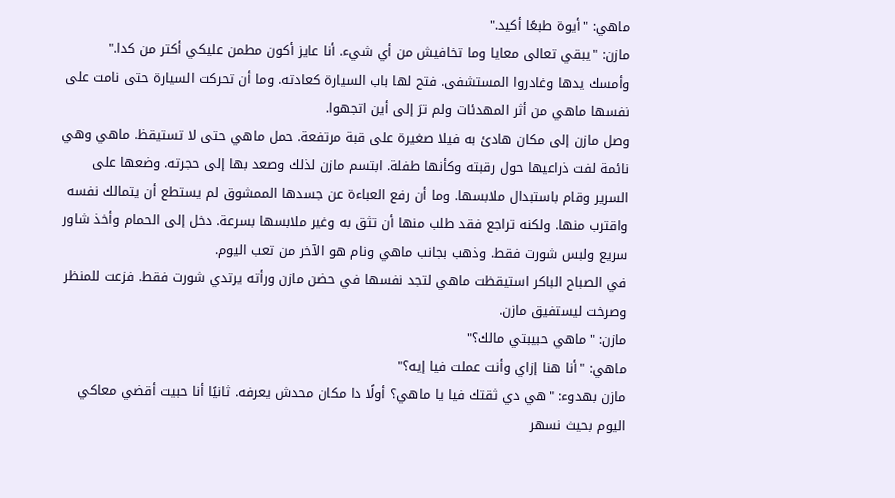ماهي: "أيوة طبعًا أكيد."
مازن: "يبقي تعالى معايا وما تخافيش من أي شيء. أنا عايز أكون مطمن عليكي أكتر من كدا."
وأمسك يدها وغادروا المستشفى. فتح لها باب السيارة كعادته. وما أن تحركت السيارة حتى نامت على نفسها ماهي من أثر المهدئات ولم ترَ إلى أين اتجهوا.
وصل مازن إلى مكان هادئ به فيلا صغيرة على قبة مرتفعة. حمل ماهي حتى لا تستيقظ. ماهي وهي نائمة لفت ذراعيها حول رقبته وكأنها طفلة. ابتسم مازن لذلك وصعد بها إلى حجرته. وضعها على السرير وقام باستبدال ملابسها. وما أن رفع العباءة عن جسدها الممشوق لم يستطع أن يتمالك نفسه واقترب منها. ولكنه تراجع فقد طلب منها أن تثق به وغير ملابسها بسرعة. دخل إلى الحمام وأخذ شاور سريع ولبس شورت فقط. وذهب بجانب ماهي ونام هو الآخر من تعب اليوم.
في الصباح الباكر استيقظت ماهي لتجد نفسها في حضن مازن ورأته يرتدي شورت فقط. فزعت للمنظر وصرخت ليستفيق مازن.
مازن: "ماهي حبيبتي مالك؟"
ماهي: "أنا هنا إزاي وأنت عملت فيا إيه؟"
مازن بهدوء: "هي دي ثقتك فيا يا ماهي؟ أولًا دا مكان محدش يعرفه. ثانيًا أنا حبيت أقضي معاكي اليوم بحيث نسهر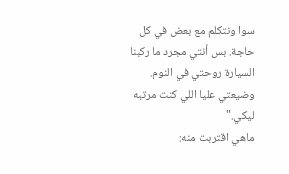سوا ونتكلم مع بعض في كل حاجة. بس أنتي مجرد ما ركبنا السيارة روحتي في النوم. وضيعتي عليا اللي كنت مرتبه ليكي."
ماهي اقتربت منه: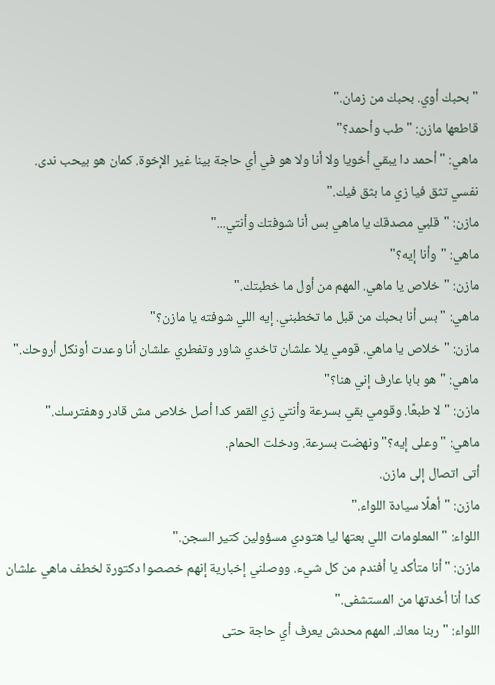"بحبك أوي. بحبك من زمان."
قاطعها مازن: "طب وأحمد؟"
ماهي: "أحمد دا يبقي أخويا ولا أنا ولا هو في أي حاجة بينا غير الإخوة. كمان هو بيحب ندى. نفسي تثق فيا زي ما بثق فيك."
مازن: "قلبي مصدقك يا ماهي بس أنا شوفتك وأنتي..."
ماهي: "وأنا إيه؟"
مازن: "خلاص يا ماهي. المهم من أول ما خطبتك."
ماهي: "بس أنا بحبك من قبل ما تخطبني. إيه اللي شوفته يا مازن؟"
مازن: "خلاص يا ماهي. قومي يلا علشان تاخدي شاور وتفطري علشان أنا وعدت أونكل أروحك."
ماهي: "هو بابا عارف إني هنا؟"
مازن: "لا طبعًا. وقومي بقي بسرعة وأنتي زي القمر كدا أصل خلاص مش قادر وهفترسك."
ماهي: "وعلى إيه؟" ونهضت بسرعة. ودخلت الحمام.
أتى اتصال إلى مازن.
مازن: "أهلًا سيادة اللواء."
اللواء: "المعلومات اللي بعتها ليا هتودي مسؤولين كتير السجن."
مازن: "أنا متأكد يا أفندم من كل شيء. ووصلني إخبارية إنهم خصصوا دكتورة لخطف ماهي علشان كدا أنا أخدتها من المستشفى."
اللواء: "ربنا معاك. المهم محدش يعرف أي حاجة حتى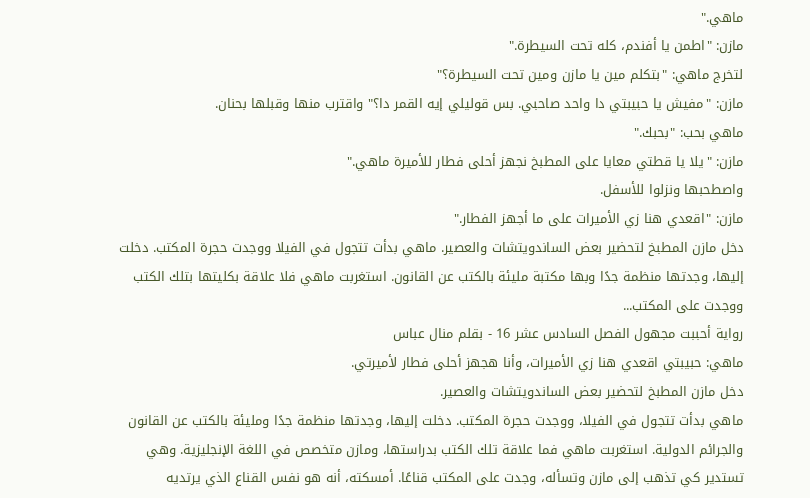ماهي."
مازن: "اطمن يا أفندم، كله تحت السيطرة."
لتخرج ماهي: "بتكلم مين يا مازن ومين تحت السيطرة؟"
مازن: "مفيش يا حبيبتي دا واحد صاحبي. بس قوليلي إيه القمر دا؟" واقترب منها وقبلها بحنان.
ماهي بحب: "بحبك."
مازن: "يلا يا قطتي معايا على المطبخ نجهز أحلى فطار للأميرة ماهي."
واصطحبها ونزلوا للأسفل.
مازن: "اقعدي هنا زي الأميرات على ما أجهز الفطار."
دخل مازن المطبخ لتحضير بعض الساندويتشات والعصير. ماهي بدأت تتجول في الفيلا ووجدت حجرة المكتب. دخلت إليها، وجدتها منظمة جدًا وبها مكتبة مليئة بالكتب عن القانون. استغربت ماهي فلا علاقة بكليتها بتلك الكتب ووجدت على المكتب...
رواية أحببت مجهول الفصل السادس عشر 16 - بقلم منال عباس
ماهي: حبيبتي اقعدي هنا زي الأميرات، وأنا هجهز أحلى فطار لأميرتي.
دخل مازن المطبخ لتحضير بعض الساندويتشات والعصير.
ماهي بدأت تتجول في الفيلا، ووجدت حجرة المكتب. دخلت إليها، وجدتها منظمة جدًا ومليئة بالكتب عن القانون والجرائم الدولية. استغربت ماهي فما علاقة تلك الكتب بدراستها، ومازن متخصص في اللغة الإنجليزية. وهي تستدير كي تذهب إلى مازن وتسأله، وجدت على المكتب قناعًا. أمسكته، أنه هو نفس القناع الذي يرتديه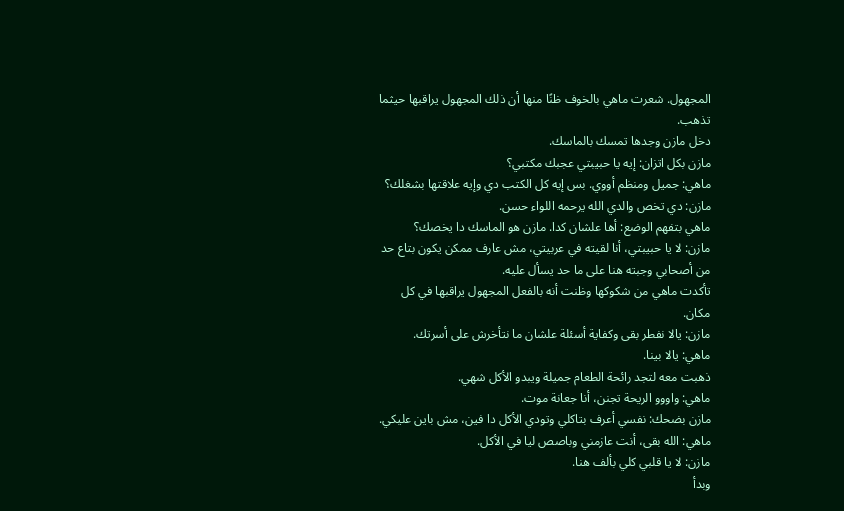المجهول. شعرت ماهي بالخوف ظنًا منها أن ذلك المجهول يراقبها حيثما تذهب.
دخل مازن وجدها تمسك بالماسك.
مازن بكل اتزان: إيه يا حبيبتي عجبك مكتبي؟
ماهي: جميل ومنظم أووي. بس إيه كل الكتب دي وإيه علاقتها بشغلك؟
مازن: دي تخص والدي الله يرحمه اللواء حسن.
ماهي بتفهم الوضع: أها علشان كدا. مازن هو الماسك دا يخصك؟
مازن: لا يا حبيبتي، أنا لقيته في عربيتي، مش عارف ممكن يكون بتاع حد من أصحابي وجبته هنا على ما حد يسأل عليه.
تأكدت ماهي من شكوكها وظنت أنه بالفعل المجهول يراقبها في كل مكان.
مازن: يالا نفطر بقى وكفاية أسئلة علشان ما نتأخرش على أسرتك.
ماهي: يالا بينا.
ذهبت معه لتجد رائحة الطعام جميلة ويبدو الأكل شهي.
ماهي: واووو الريحة تجنن، أنا جعانة موت.
مازن بضحك: نفسي أعرف بتاكلي وتودي الأكل دا فين، مش باين عليكي.
ماهي: الله بقى، أنت عازمني وباصص ليا في الأكل.
مازن: لا يا قلبي كلي بألف هنا.
وبدأ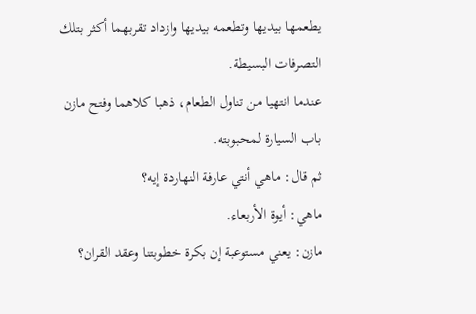يطعمها بيديها وتطعمه بيديها وازداد تقربهما أكثر بتلك التصرفات البسيطة.
عندما انتهيا من تناول الطعام، ذهبا كلاهما وفتح مازن باب السيارة لمحبوبته.
ثم قال: ماهي أنتي عارفة النهاردة إيه؟
ماهي: أيوة الأربعاء.
مازن: يعني مستوعبة إن بكرة خطوبتنا وعقد القران؟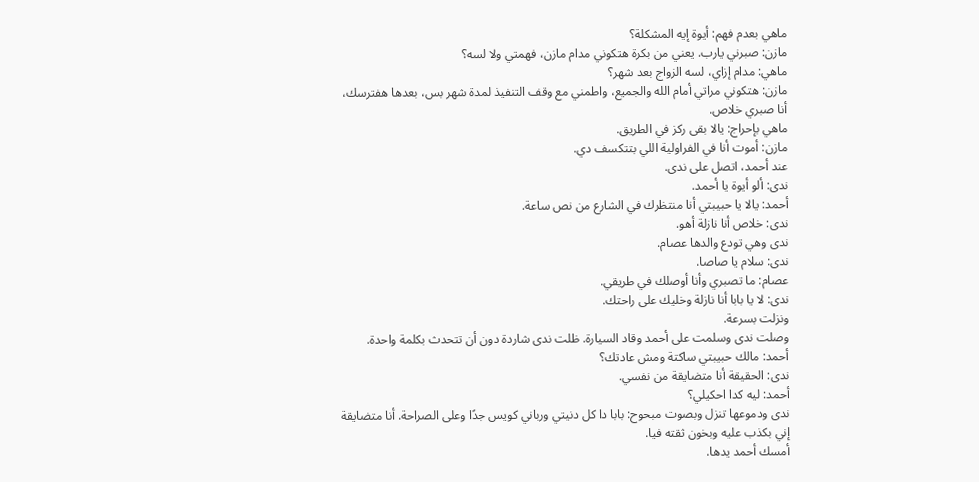ماهي بعدم فهم: أيوة إيه المشكلة؟
مازن: صبرني يارب. يعني من بكرة هتكوني مدام مازن، فهمتي ولا لسه؟
ماهي: مدام إزاي، لسه الزواج بعد شهر؟
مازن: هتكوني مراتي أمام الله والجميع، واطمني مع وقف التنفيذ لمدة شهر بس، بعدها هفترسك، أنا صبري خلاص.
ماهي بإحراج: يالا بقى ركز في الطريق.
مازن: أموت أنا في الفراولية اللي بتتكسف دي.
عند أحمد، اتصل على ندى.
ندى: ألو أيوة يا أحمد.
أحمد: يالا يا حبيبتي أنا منتظرك في الشارع من نص ساعة.
ندى: خلاص أنا نازلة أهو.
ندى وهي تودع والدها عصام.
ندى: سلام يا صاصا.
عصام: ما تصبري وأنا أوصلك في طريقي.
ندى: لا يا بابا أنا نازلة وخليك على راحتك.
ونزلت بسرعة.
وصلت ندى وسلمت على أحمد وقاد السيارة. ظلت ندى شاردة دون أن تتحدث بكلمة واحدة.
أحمد: مالك حبيبتي ساكتة ومش عادتك؟
ندى: الحقيقة أنا متضايقة من نفسي.
أحمد: ليه كدا احكيلي؟
ندى ودموعها تنزل وبصوت مبحوح: بابا دا كل دنيتي ورباني كويس جدًا وعلى الصراحة. أنا متضايقة إني بكذب عليه وبخون ثقته فيا.
أمسك أحمد يدها.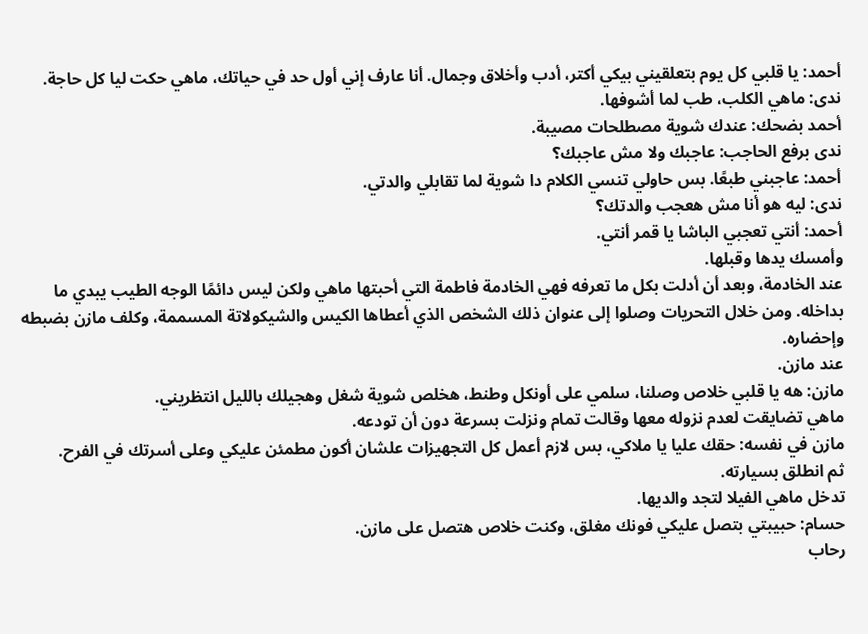أحمد: يا قلبي كل يوم بتعلقيني بيكي أكتر، أدب وأخلاق وجمال. أنا عارف إني أول حد في حياتك، ماهي حكت ليا كل حاجة.
ندى: ماهي الكلب، طب لما أشوفها.
أحمد بضحك: عندك شوية مصطلحات مصيبة.
ندى برفع الحاجب: عاجبك ولا مش عاجبك؟
أحمد: عاجبني طبعًا. بس حاولي تنسي الكلام دا شوية لما تقابلي والدتي.
ندى: ليه هو أنا مش هعجب والدتك؟
أحمد: أنتي تعجبي الباشا يا قمر أنتي.
وأمسك يدها وقبلها.
عند الخادمة، وبعد أن أدلت بكل ما تعرفه فهي الخادمة فاطمة التي أحبتها ماهي ولكن ليس دائمًا الوجه الطيب يبدي ما بداخله. ومن خلال التحريات وصلوا إلى عنوان ذلك الشخص الذي أعطاها الكيس والشيكولاتة المسممة، وكلف مازن بضبطه وإحضاره.
عند مازن.
مازن: هه يا قلبي خلاص وصلنا، سلمي على أونكل وطنط، هخلص شوية شغل وهجيلك بالليل انتظريني.
ماهي تضايقت لعدم نزوله معها وقالت تمام ونزلت بسرعة دون أن تودعه.
مازن في نفسه: حقك عليا يا ملاكي، بس لازم أعمل كل التجهيزات علشان أكون مطمئن عليكي وعلى أسرتك في الفرح.
ثم انطلق بسيارته.
تدخل ماهي الفيلا لتجد والديها.
حسام: حبيبتي بتصل عليكي فونك مغلق، وكنت خلاص هتصل على مازن.
رحاب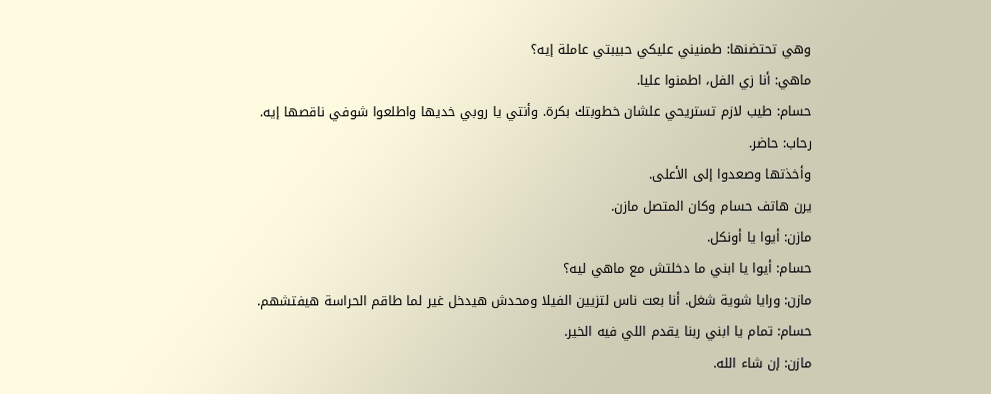وهي تحتضنها: طمنيني عليكي حبيبتي عاملة إيه؟
ماهي: أنا زي الفل، اطمنوا عليا.
حسام: طيب لازم تستريحي علشان خطوبتك بكرة. وأنتي يا روبي خديها واطلعوا شوفي ناقصها إيه.
رحاب: حاضر.
وأخذتها وصعدوا إلى الأعلى.
يرن هاتف حسام وكان المتصل مازن.
مازن: أيوا يا أونكل.
حسام: أيوا يا ابني ما دخلتش مع ماهي ليه؟
مازن: ورايا شوية شغل. أنا بعت ناس لتزيين الفيلا ومحدش هيدخل غير لما طاقم الحراسة هيفتشهم.
حسام: تمام يا ابني ربنا يقدم اللي فيه الخير.
مازن: إن شاء الله.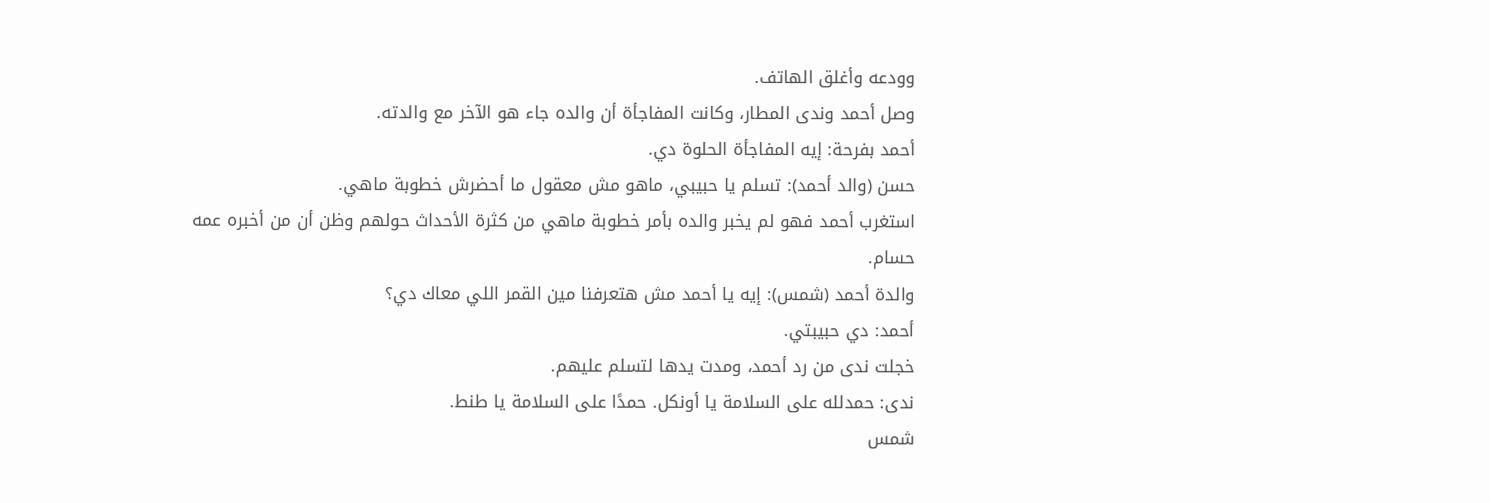وودعه وأغلق الهاتف.
وصل أحمد وندى المطار، وكانت المفاجأة أن والده جاء هو الآخر مع والدته.
أحمد بفرحة: إيه المفاجأة الحلوة دي.
حسن (والد أحمد): تسلم يا حبيبي، ماهو مش معقول ما أحضرش خطوبة ماهي.
استغرب أحمد فهو لم يخبر والده بأمر خطوبة ماهي من كثرة الأحداث حولهم وظن أن من أخبره عمه حسام.
والدة أحمد (شمس): إيه يا أحمد مش هتعرفنا مين القمر اللي معاك دي؟
أحمد: دي حبيبتي.
خجلت ندى من رد أحمد، ومدت يدها لتسلم عليهم.
ندى: حمدلله على السلامة يا أونكل. حمدًا على السلامة يا طنط.
شمس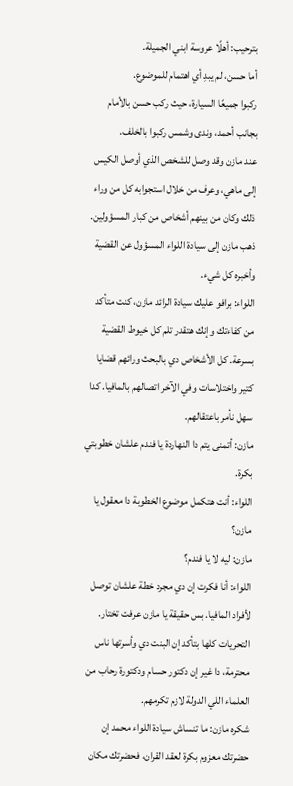بترحيب: أهلًا عروسة ابني الجميلة.
أما حسن، لم يبدِ أي اهتمام للموضوع.
ركبوا جميعًا السيارة، حيث ركب حسن بالأمام بجانب أحمد، وندى وشمس ركبوا بالخلف.
عند مازن وقد وصل للشخص الذي أوصل الكيس إلى ماهي، وعرف من خلال استجوابه كل من وراء ذلك وكان من بينهم أشخاص من كبار المسؤولين. ذهب مازن إلى سيادة اللواء المسؤول عن القضية وأخبره كل شيء.
اللواء: برافو عليك سيادة الرائد مازن، كنت متأكد من كفاءتك وإنك هتقدر تلم كل خيوط القضية بسرعة. كل الأشخاص دي بالبحث ورائهم قضايا كتير واختلاسات وفي الآخر اتصالهم بالمافيا. كدا سهل نأمر باعتقالهم.
مازن: أتمنى يتم دا النهاردة يا فندم علشان خطوبتي بكرة.
اللواء: أنت هتكمل موضوع الخطوبة دا معقول يا مازن؟
مازن: ليه لا يا فندم؟
اللواء: أنا فكرت إن دي مجرد خطة علشان توصل لأفراد المافيا. بس حقيقة يا مازن عرفت تختار. التحريات كلها بتأكد إن البنت دي وأسرتها ناس محترمة، دا غير إن دكتور حسام ودكتورة رحاب من العلماء اللي الدولة لازم تكرمهم.
شكره مازن: ما تنساش سيادة اللواء محمد إن حضرتك معزوم بكرة لعقد القران، فحضرتك مكان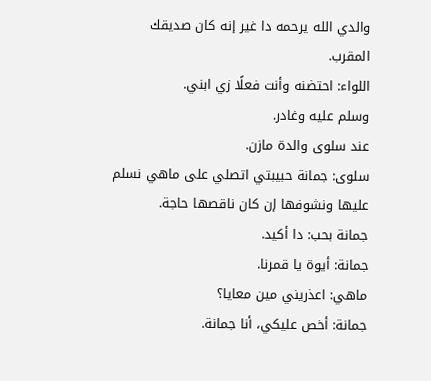والدي الله يرحمه دا غير إنه كان صديقك المقرب.
اللواء: احتضنه وأنت فعلًا زي ابني.
وسلم عليه وغادر.
عند سلوى والدة مازن.
سلوى: جمانة حبيبتي اتصلي على ماهي نسلم عليها ونشوفها إن كان ناقصها حاجة.
جمانة بحب: دا أكيد.
جمانة: أيوة يا قمرنا.
ماهي: اعذريني مين معايا؟
جمانة: أخص عليكي، أنا جمانة.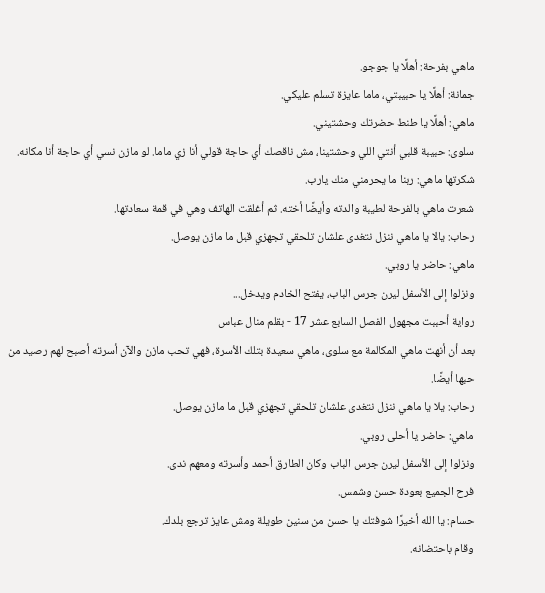ماهي بفرحة: أهلًا يا جوجو.
جمانة: أهلًا يا حبيبتي، ماما عايزة تسلم عليكي.
ماهي: أهلًا يا طنط حضرتك وحشتيني.
سلوى: حبيبة قلبي أنتي اللي وحشتينا، مش ناقصك أي حاجة قولي أنا زي ماما. لو مازن نسي أي حاجة أنا مكانه.
شكرتها ماهي: ربنا ما يحرمني منك يارب.
شعرت ماهي بالفرحة لطيبة والدته وأيضًا أخته. ثم أغلقت الهاتف وهي في قمة سعادتها.
رحاب: يالا يا ماهي ننزل نتغدى علشان تلحقي تجهزي قبل ما مازن يوصل.
ماهي: حاضر يا روبي.
ونزلوا إلى الأسفل ليرن جرس الباب، يفتح الخادم ويدخل...
رواية أحببت مجهول الفصل السابع عشر 17 - بقلم منال عباس
بعد أن أنهت ماهي المكالمة مع سلوى، ماهي سعيدة بتلك الأسرة، فهي تحب مازن والآن أسرته أصبح لهم رصيد من حبها أيضًا.
رحاب: يلا يا ماهي ننزل نتغدى علشان تلحقي تجهزي قبل ما مازن يوصل.
ماهي: حاضر يا أحلى روبي.
ونزلوا إلى الأسفل ليرن جرس الباب وكان الطارق أحمد وأسرته ومعهم ندى.
فرح الجميع بعودة حسن وشمس.
حسام: يا الله أخيرًا شوفتك يا حسن من سنين طويلة ومش عايز ترجع بلدك.
وقام باحتضانه.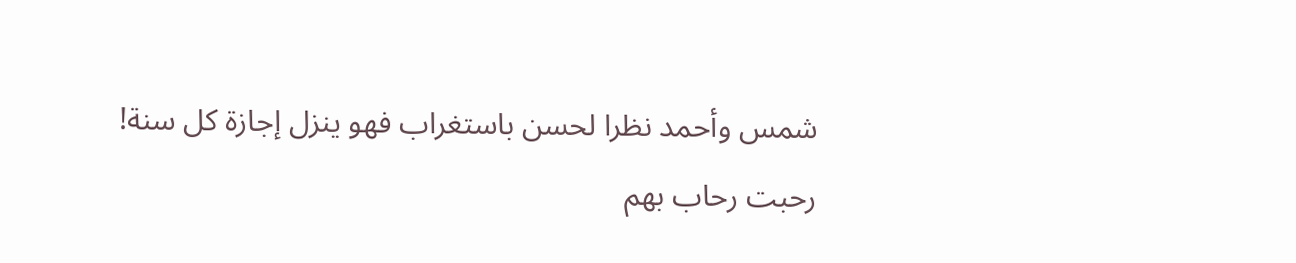شمس وأحمد نظرا لحسن باستغراب فهو ينزل إجازة كل سنة!
رحبت رحاب بهم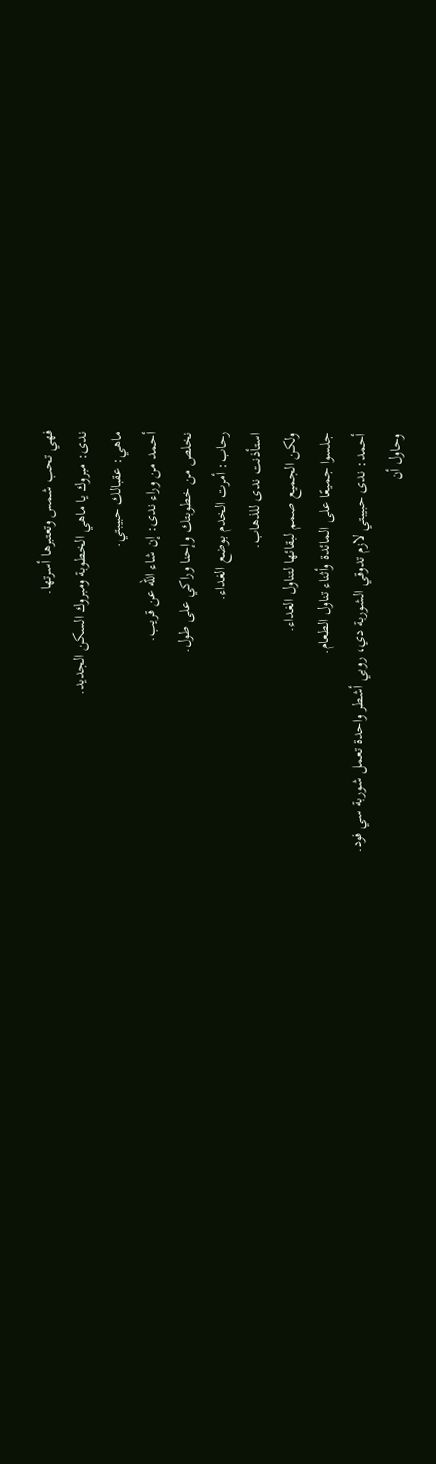فهي تحب شمس وتعتبرها أسرتها.
ندى: مبروك يا ماهي الخطوبة ومبروك السكن الجديد.
ماهي: عقبالك حبيبتي.
أحمد من وراء ندى: إن شاء الله عن قريب.
نخلص من خطوبتك وإحنا وراكي على طول.
رحاب: أمرت الخدم بوضع الغداء.
استأذنت ندى للذهاب.
ولكن الجميع صمم لبقائها لتناول الغداء.
جلسوا جميعًا على المائدة وأثناء تناول الطعام.
أحمد: ندى حبيبتي لازم تدوقي الشوربة دي، روبي أشطر واحدة تعمل شوربة سي فود.
وحاول أن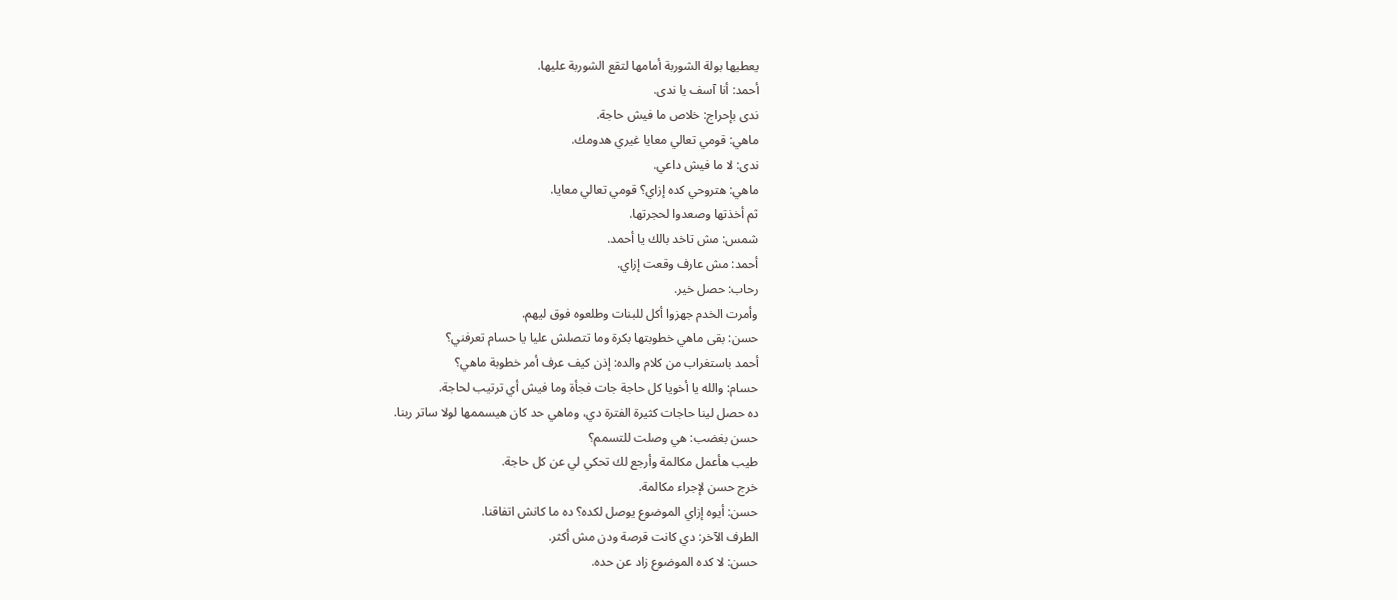يعطيها بولة الشوربة أمامها لتقع الشوربة عليها.
أحمد: أنا آسف يا ندى.
ندى بإحراج: خلاص ما فيش حاجة.
ماهي: قومي تعالي معايا غيري هدومك.
ندى: لا ما فيش داعي.
ماهي: هتروحي كده إزاي؟ قومي تعالي معايا.
ثم أخذتها وصعدوا لحجرتها.
شمس: مش تاخد بالك يا أحمد.
أحمد: مش عارف وقعت إزاي.
رحاب: حصل خير.
وأمرت الخدم جهزوا أكل للبنات وطلعوه فوق ليهم.
حسن: بقى ماهي خطوبتها بكرة وما تتصلش عليا يا حسام تعرفني؟
أحمد باستغراب من كلام والده: إذن كيف عرف أمر خطوبة ماهي؟
حسام: والله يا أخويا كل حاجة جات فجأة وما فيش أي ترتيب لحاجة.
ده حصل لينا حاجات كثيرة الفترة دي، وماهي حد كان هيسممها لولا ساتر ربنا.
حسن بغضب: هي وصلت للتسمم؟
طيب هأعمل مكالمة وأرجع لك تحكي لي عن كل حاجة.
خرج حسن لإجراء مكالمة.
حسن: أيوه إزاي الموضوع يوصل لكده؟ ده ما كانش اتفاقنا.
الطرف الآخر: دي كانت قرصة ودن مش أكثر.
حسن: لا كده الموضوع زاد عن حده.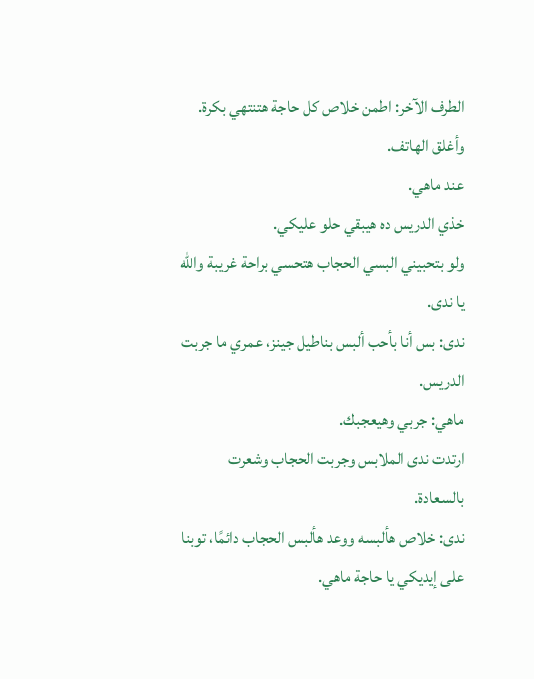الطرف الآخر: اطمن خلاص كل حاجة هتنتهي بكرة.
وأغلق الهاتف.
عند ماهي.
خذي الدريس ده هيبقي حلو عليكي.
ولو بتحبيني البسي الحجاب هتحسي براحة غريبة والله يا ندى.
ندى: بس أنا بأحب ألبس بناطيل جينز، عمري ما جربت الدريس.
ماهي: جربي وهيعجبك.
ارتدت ندى الملابس وجربت الحجاب وشعرت بالسعادة.
ندى: خلاص هألبسه ووعد هألبس الحجاب دائمًا، توبنا على إيديكي يا حاجة ماهي.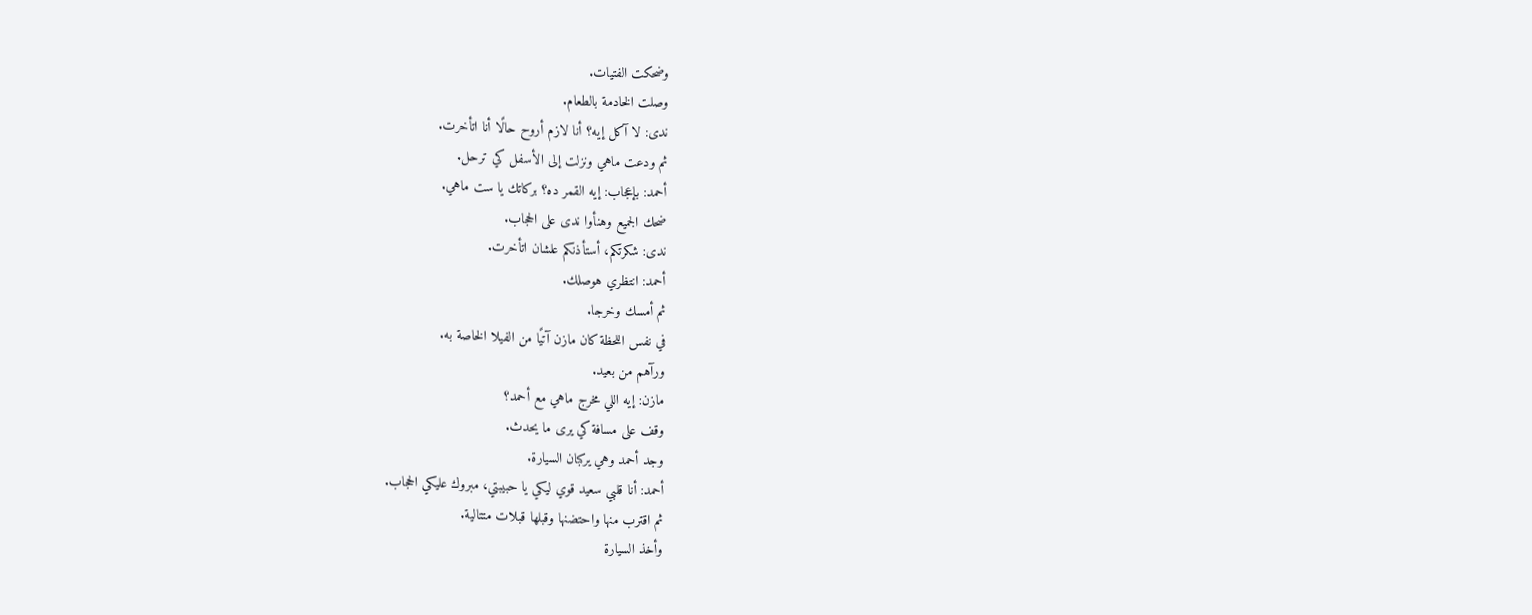وضحكت الفتيات.
وصلت الخادمة بالطعام.
ندى: لا آكل إيه؟ أنا لازم أروح حالًا أنا اتأخرت.
ثم ودعت ماهي ونزلت إلى الأسفل كي ترحل.
أحمد: بإعجاب: إيه القمر ده؟ بركاتك يا ست ماهي.
ضحك الجميع وهنأوا ندى على الحجاب.
ندى: شكرتكم، أستأذنكم علشان اتأخرت.
أحمد: انتظري هوصلك.
ثم أمسك وخرجا.
في نفس اللحظة كان مازن آتيًا من الفيلا الخاصة به.
ورآهم من بعيد.
مازن: إيه اللي مخرج ماهي مع أحمد؟
وقف على مسافة كي يرى ما يحدث.
وجد أحمد وهي يركبان السيارة.
أحمد: أنا قلبي سعيد قوي ليكي يا حبيبتي، مبروك عليكي الحجاب.
ثم اقترب منها واحتضنها وقبلها قبلات متتالية.
وأخذ السيارة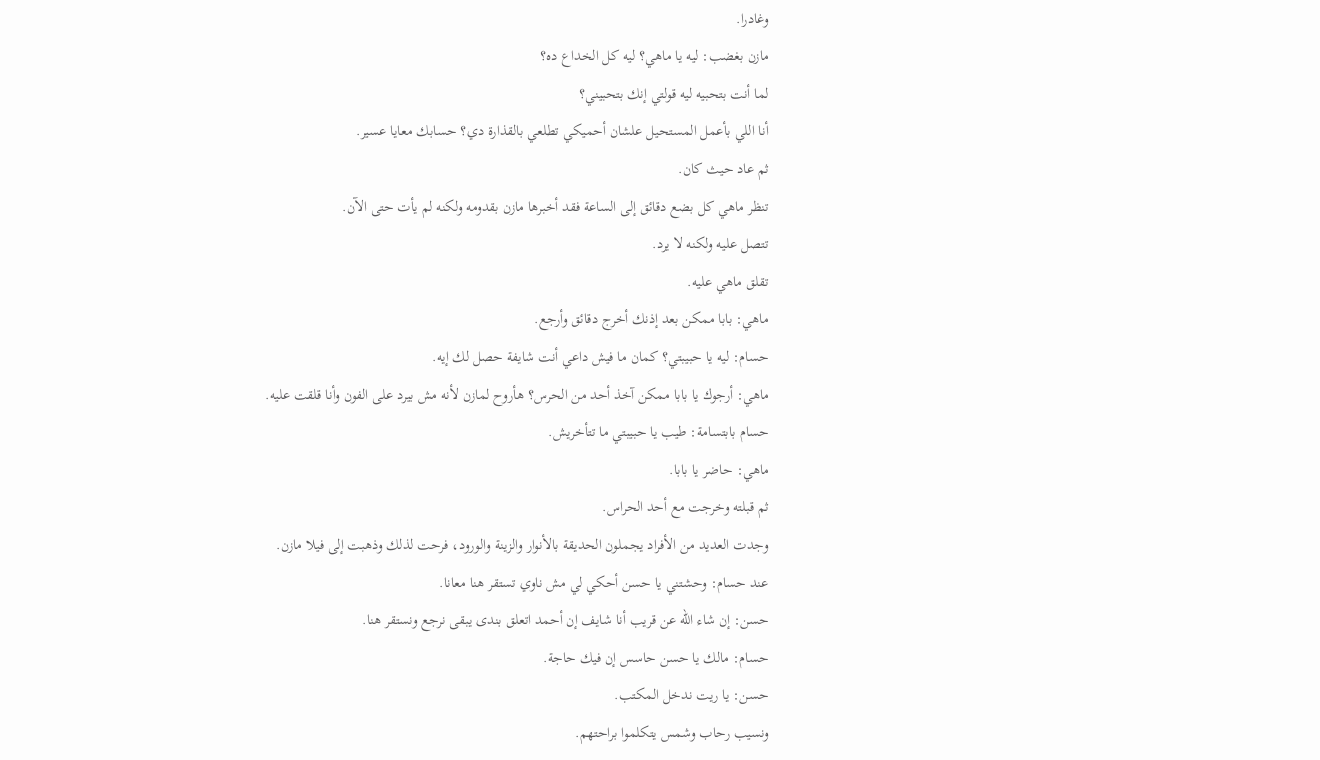وغادرا.
مازن بغضب: ليه يا ماهي؟ ليه كل الخداع ده؟
لما أنت بتحبيه ليه قولتي إنك بتحبيني؟
أنا اللي بأعمل المستحيل علشان أحميكي تطلعي بالقذارة دي؟ حسابك معايا عسير.
ثم عاد حيث كان.
تنظر ماهي كل بضع دقائق إلى الساعة فقد أخبرها مازن بقدومه ولكنه لم يأت حتى الآن.
تتصل عليه ولكنه لا يرد.
تقلق ماهي عليه.
ماهي: بابا ممكن بعد إذنك أخرج دقائق وأرجع.
حسام: ليه يا حبيبتي؟ كمان ما فيش داعي أنت شايفة حصل لك إيه.
ماهي: أرجوك يا بابا ممكن آخذ أحد من الحرس؟ هأروح لمازن لأنه مش بيرد على الفون وأنا قلقت عليه.
حسام بابتسامة: طيب يا حبيبتي ما تتأخريش.
ماهي: حاضر يا بابا.
ثم قبلته وخرجت مع أحد الحراس.
وجدت العديد من الأفراد يجملون الحديقة بالأنوار والزينة والورود، فرحت لذلك وذهبت إلى فيلا مازن.
عند حسام: وحشتني يا حسن أحكي لي مش ناوي تستقر هنا معانا.
حسن: إن شاء الله عن قريب أنا شايف إن أحمد اتعلق بندى يبقى نرجع ونستقر هنا.
حسام: مالك يا حسن حاسس إن فيك حاجة.
حسن: يا ريت ندخل المكتب.
ونسيب رحاب وشمس يتكلموا براحتهم.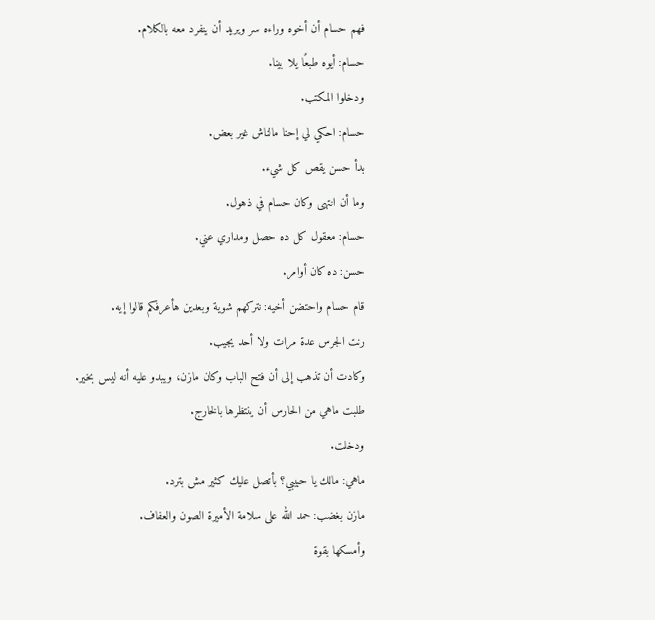فهم حسام أن أخوه وراءه سر ويريد أن ينفرد معه بالكلام.
حسام: أيوه طبعًا يلا بينا.
ودخلوا المكتب.
حسام: احكي لي إحنا مالناش غير بعض.
بدأ حسن يقص كل شيء.
وما أن انتهى وكان حسام في ذهول.
حسام: معقول كل ده حصل ومداري عني.
حسن: ده كان أوامر.
قام حسام واحتضن أخيه: نتركهم شوية وبعدين هأعرفكم قالوا إيه.
رنت الجرس عدة مرات ولا أحد يجيب.
وكادت أن تذهب إلى أن فتح الباب وكان مازن، ويبدو عليه أنه ليس بخير.
طلبت ماهي من الحارس أن ينتظرها بالخارج.
ودخلت.
ماهي: مالك يا حبيبي؟ بأتصل عليك كثير مش بترد.
مازن بغضب: حمد الله على سلامة الأميرة الصون والعفاف.
وأمسكها بقوة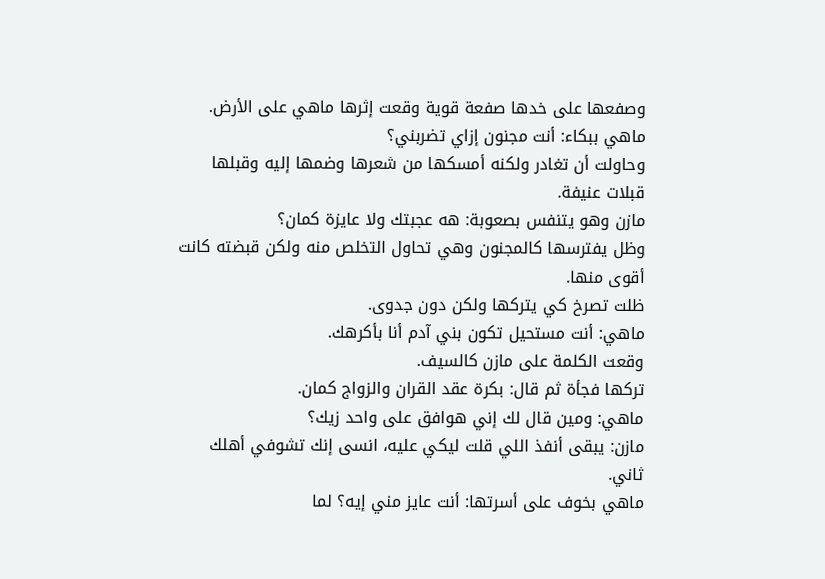وصفعها على خدها صفعة قوية وقعت إثرها ماهي على الأرض.
ماهي ببكاء: أنت مجنون إزاي تضربني؟
وحاولت أن تغادر ولكنه أمسكها من شعرها وضمها إليه وقبلها قبلات عنيفة.
مازن وهو يتنفس بصعوبة: هه عجبتك ولا عايزة كمان؟
وظل يفترسها كالمجنون وهي تحاول التخلص منه ولكن قبضته كانت أقوى منها.
ظلت تصرخ كي يتركها ولكن دون جدوى.
ماهي: أنت مستحيل تكون بني آدم أنا بأكرهك.
وقعت الكلمة على مازن كالسيف.
تركها فجأة ثم قال: بكرة عقد القران والزواج كمان.
ماهي: ومين قال لك إني هوافق على واحد زيك؟
مازن: يبقى أنفذ اللي قلت ليكي عليه، انسى إنك تشوفي أهلك ثاني.
ماهي بخوف على أسرتها: أنت عايز مني إيه؟ لما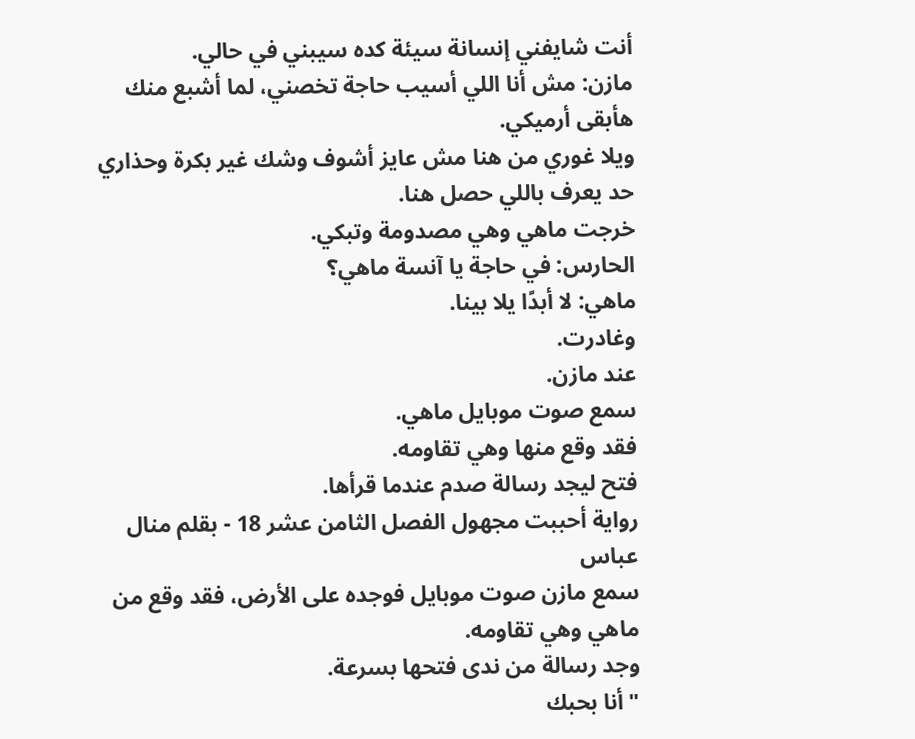أنت شايفني إنسانة سيئة كده سيبني في حالي.
مازن: مش أنا اللي أسيب حاجة تخصني، لما أشبع منك هأبقى أرميكي.
ويلا غوري من هنا مش عايز أشوف وشك غير بكرة وحذاري حد يعرف باللي حصل هنا.
خرجت ماهي وهي مصدومة وتبكي.
الحارس: في حاجة يا آنسة ماهي؟
ماهي: لا أبدًا يلا بينا.
وغادرت.
عند مازن.
سمع صوت موبايل ماهي.
فقد وقع منها وهي تقاومه.
فتح ليجد رسالة صدم عندما قرأها.
رواية أحببت مجهول الفصل الثامن عشر 18 - بقلم منال عباس
سمع مازن صوت موبايل فوجده على الأرض، فقد وقع من ماهي وهي تقاومه.
وجد رسالة من ندى فتحها بسرعة.
"أنا بحبك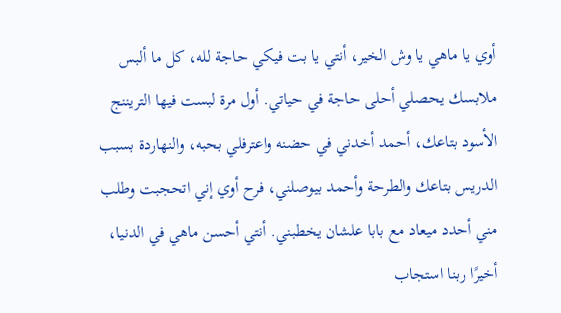أوي يا ماهي يا وش الخير، أنتي يا بت فيكي حاجة لله، كل ما ألبس ملابسك يحصلي أحلى حاجة في حياتي. أول مرة لبست فيها التريننج الأسود بتاعك، أحمد أخدني في حضنه واعترفلي بحبه، والنهاردة بسبب الدريس بتاعك والطرحة وأحمد بيوصلني، فرح أوي إني اتحجبت وطلب مني أحدد ميعاد مع بابا علشان يخطبني. أنتي أحسن ماهي في الدنيا، أخيرًا ربنا استجاب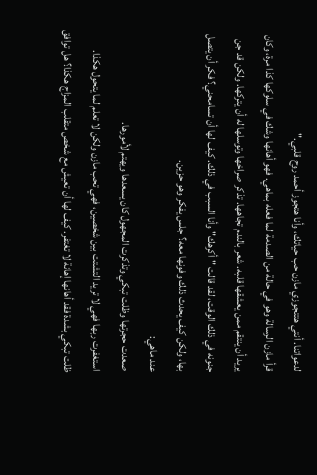لدعواتنا. أنتي هتتجوزي مازن حب حياتك، وأنا هتجوز أحمد روح قلبي."
قرأ مازن الرسالة وهو في حالة من الصدمة لما فعله بماهي. فهو أهانها وشك في سلوكها كذا مرة، وكان يريد أن ينتقم ممن يعشقها قلبه. شعر بالندم تجاهها. تذكر صراخها وتوسلها له أن يتركها. ولكن قد جن جنونه في ذلك الوقت، لقد قالت "أكرهك" وأنا السبب في ذلك. كيف لها أن تسامحني؟ فكر أن يتصل بها، ولكن كيف يحدث ذلك وفونها معه؟ جلس يفكر وهو حزين.
عند ماهي:
صعدت حجرتها وظلت تبكي وتذكرت المجهول كان يسعدها ويهتم لأمورها.
استغفرت ربها فهي لا تريد التشتت بين شخصين، فهي تحب مازن ولكن لا تعلم لما يتحول هكذا.
ظلت تبكي بشدة فقد أهانها إهانة لا تغتفر. كيف لها أن تعيش مع شخص متقلب المزاج هكذا؟ هل توافق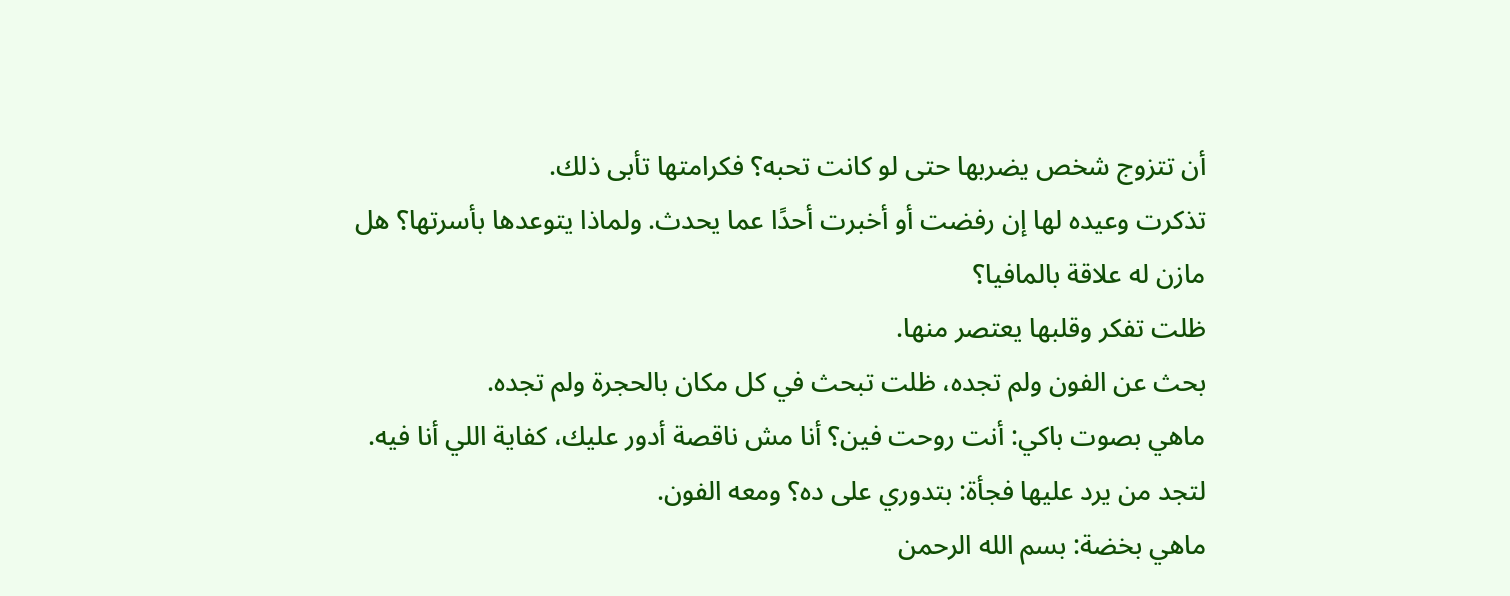أن تتزوج شخص يضربها حتى لو كانت تحبه؟ فكرامتها تأبى ذلك.
تذكرت وعيده لها إن رفضت أو أخبرت أحدًا عما يحدث. ولماذا يتوعدها بأسرتها؟ هل مازن له علاقة بالمافيا؟
ظلت تفكر وقلبها يعتصر منها.
بحث عن الفون ولم تجده، ظلت تبحث في كل مكان بالحجرة ولم تجده.
ماهي بصوت باكي: أنت روحت فين؟ أنا مش ناقصة أدور عليك، كفاية اللي أنا فيه.
لتجد من يرد عليها فجأة: بتدوري على ده؟ ومعه الفون.
ماهي بخضة: بسم الله الرحمن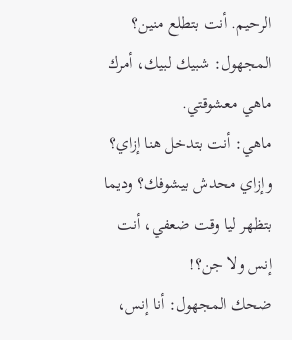الرحيم. أنت بتطلع منين؟
المجهول: شبيك لبيك، أمرك ماهي معشوقتي.
ماهي: أنت بتدخل هنا إزاي؟ وإزاي محدش بيشوفك؟ وديما بتظهر ليا وقت ضعفي، أنت إنس ولا جن؟!
ضحك المجهول: أنا إنس،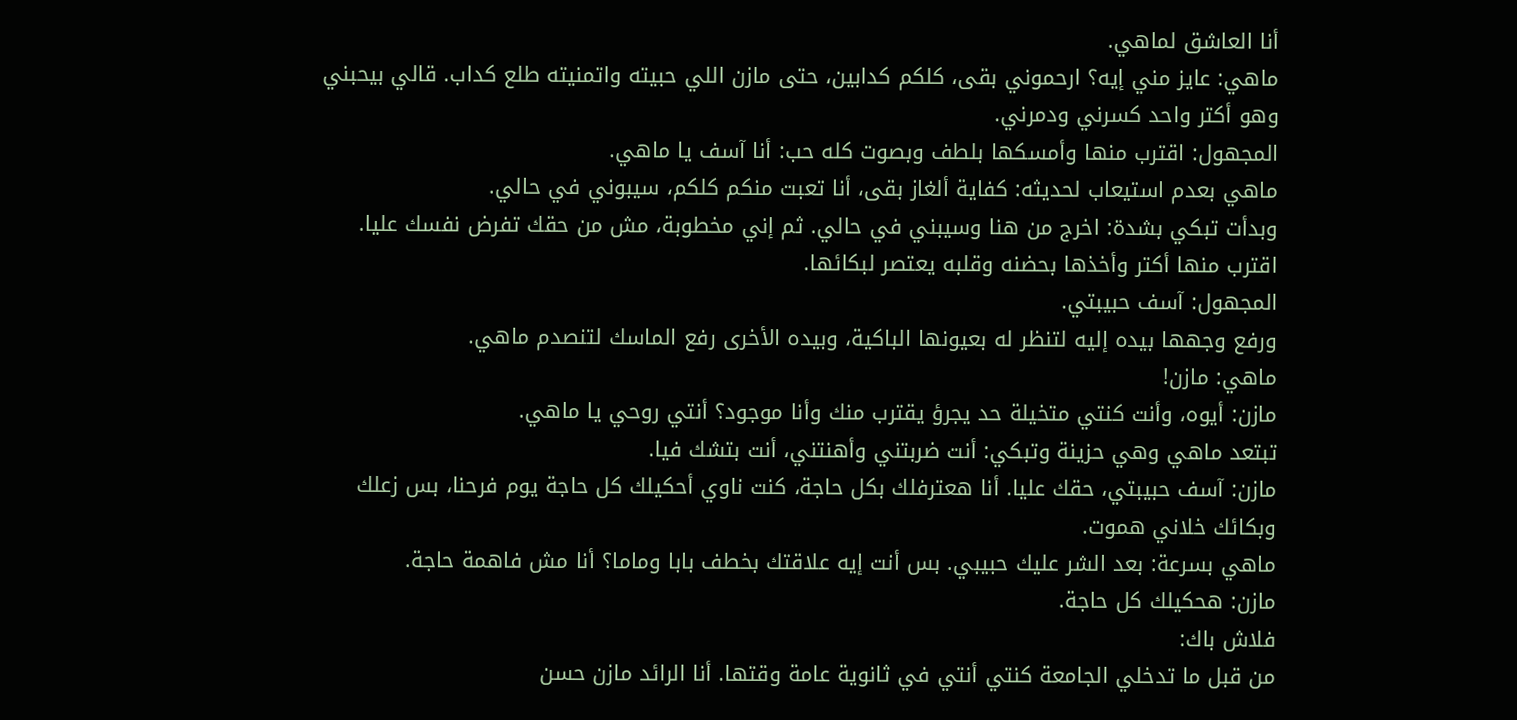أنا العاشق لماهي.
ماهي: عايز مني إيه؟ ارحموني بقى، كلكم كدابين، حتى مازن اللي حبيته واتمنيته طلع كداب. قالي بيحبني وهو أكتر واحد كسرني ودمرني.
المجهول: اقترب منها وأمسكها بلطف وبصوت كله حب: أنا آسف يا ماهي.
ماهي بعدم استيعاب لحديثه: كفاية ألغاز بقى، أنا تعبت منكم كلكم، سيبوني في حالي.
وبدأت تبكي بشدة: اخرج من هنا وسيبني في حالي. ثم إني مخطوبة، مش من حقك تفرض نفسك عليا.
اقترب منها أكتر وأخذها بحضنه وقلبه يعتصر لبكائها.
المجهول: آسف حبيبتي.
ورفع وجهها بيده إليه لتنظر له بعيونها الباكية، وبيده الأخرى رفع الماسك لتنصدم ماهي.
ماهي: مازن!
مازن: أيوه، وأنت كنتي متخيلة حد يجرؤ يقترب منك وأنا موجود؟ أنتي روحي يا ماهي.
تبتعد ماهي وهي حزينة وتبكي: أنت ضربتني وأهنتني، أنت بتشك فيا.
مازن: آسف حبيبتي، حقك عليا. أنا هعترفلك بكل حاجة، كنت ناوي أحكيلك كل حاجة يوم فرحنا، بس زعلك وبكائك خلاني هموت.
ماهي بسرعة: بعد الشر عليك حبيبي. بس أنت إيه علاقتك بخطف بابا وماما؟ أنا مش فاهمة حاجة.
مازن: هحكيلك كل حاجة.
فلاش باك:
من قبل ما تدخلي الجامعة كنتي أنتي في ثانوية عامة وقتها. أنا الرائد مازن حسن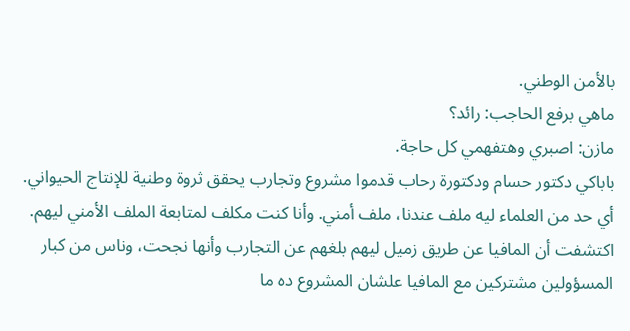بالأمن الوطني.
ماهي برفع الحاجب: رائد؟
مازن: اصبري وهتفهمي كل حاجة.
باباكي دكتور حسام ودكتورة رحاب قدموا مشروع وتجارب يحقق ثروة وطنية للإنتاج الحيواني. أي حد من العلماء ليه ملف عندنا، ملف أمني. وأنا كنت مكلف لمتابعة الملف الأمني ليهم.
اكتشفت أن المافيا عن طريق زميل ليهم بلغهم عن التجارب وأنها نجحت، وناس من كبار المسؤولين مشتركين مع المافيا علشان المشروع ده ما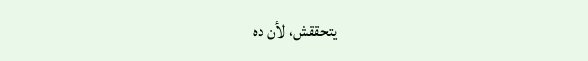يتحققش، لأن ده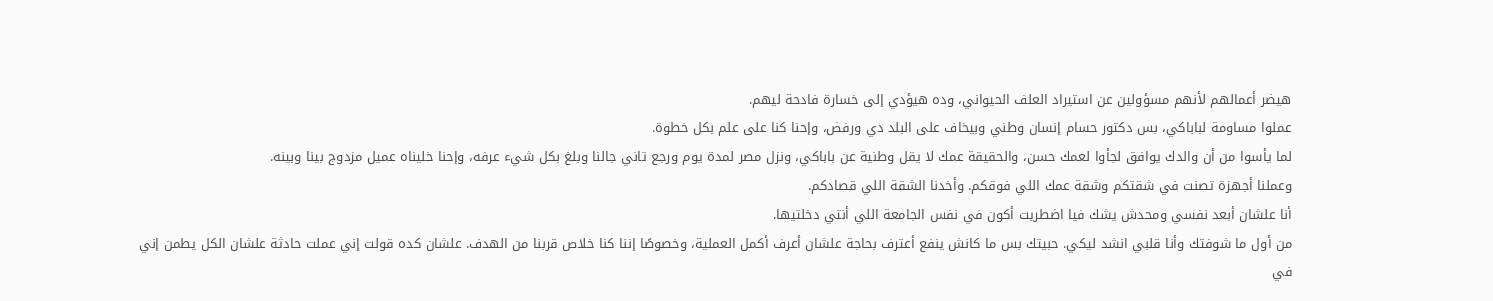هيضر أعمالهم لأنهم مسؤولين عن استيراد العلف الحيواني، وده هيؤدي إلى خسارة فادحة ليهم.
عملوا مساومة لباباكي، بس دكتور حسام إنسان وطني وبيخاف على البلد دي ورفض، وإحنا كنا على علم بكل خطوة.
لما يأسوا من أن والدك يوافق لجأوا لعمك حسن، والحقيقة عمك لا يقل وطنية عن باباكي، ونزل مصر لمدة يوم ورجع تاني جالنا وبلغ بكل شيء عرفه، وإحنا خليناه عميل مزدوج بينا وبينه.
وعملنا أجهزة تصنت في شقتكم وشقة عمك اللي فوقكم. وأخدنا الشقة اللي قصادكم.
أنا علشان أبعد نفسي ومحدش يشك فيا اضطريت أكون في نفس الجامعة اللي أنتي دخلتيها.
من أول ما شوفتك وأنا قلبي انشد ليكي. حبيتك بس ما كانش ينفع أعترف بحاجة علشان أعرف أكمل العملية، وخصوصًا إننا كنا خلاص قربنا من الهدف. علشان كده قولت إني عملت حادثة علشان الكل يطمن إني في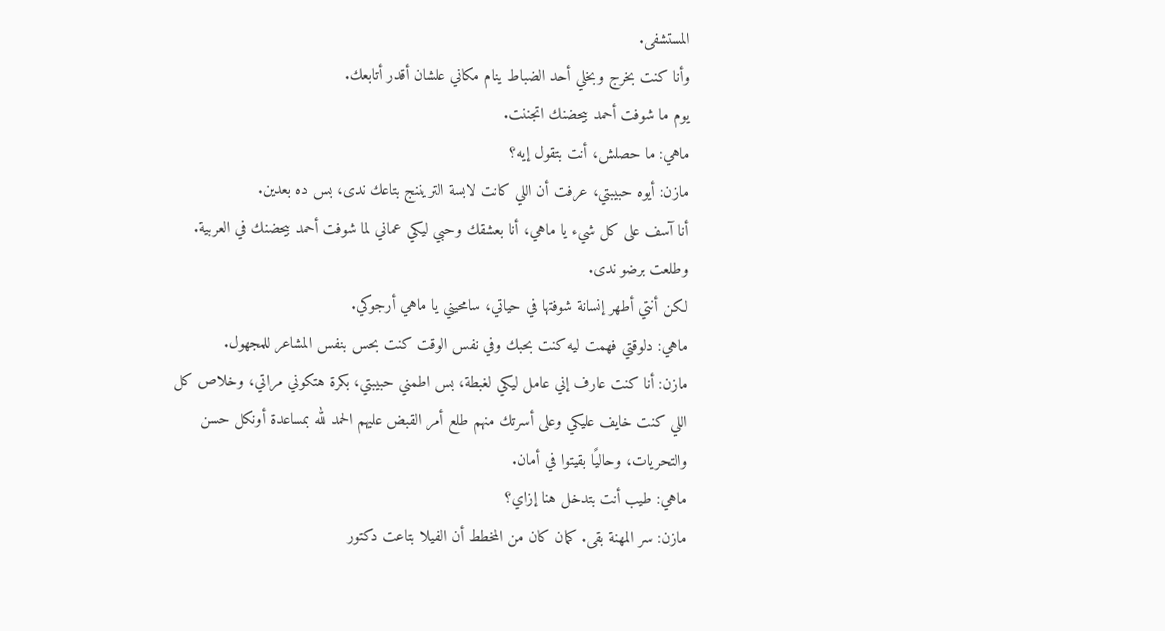المستشفى.
وأنا كنت بخرج وبخلي أحد الضباط ينام مكاني علشان أقدر أتابعك.
يوم ما شوفت أحمد بيحضنك اتجننت.
ماهي: ما حصلش، أنت بتقول إيه؟
مازن: أيوه حبيبتي، عرفت أن اللي كانت لابسة التريننج بتاعك ندى، بس ده بعدين.
أنا آسف على كل شيء يا ماهي، أنا بعشقك وحبي ليكي عماني لما شوفت أحمد بيحضنك في العربية. وطلعت برضو ندى.
لكن أنتي أطهر إنسانة شوفتها في حياتي، سامحيني يا ماهي أرجوكي.
ماهي: دلوقتي فهمت ليه كنت بحبك وفي نفس الوقت كنت بحس بنفس المشاعر للمجهول.
مازن: أنا كنت عارف إني عامل ليكي لغبطة، بس اطمني حبيبتي، بكرة هتكوني مراتي، وخلاص كل اللي كنت خايف عليكي وعلى أسرتك منهم طلع أمر القبض عليهم الحمد لله بمساعدة أونكل حسن والتحريات، وحاليًا بقيتوا في أمان.
ماهي: طيب أنت بتدخل هنا إزاي؟
مازن: سر المهنة بقى. كمان كان من المخطط أن الفيلا بتاعت دكتور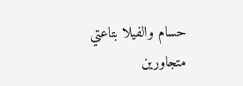حسام والفيلا بتاعتي متجاورين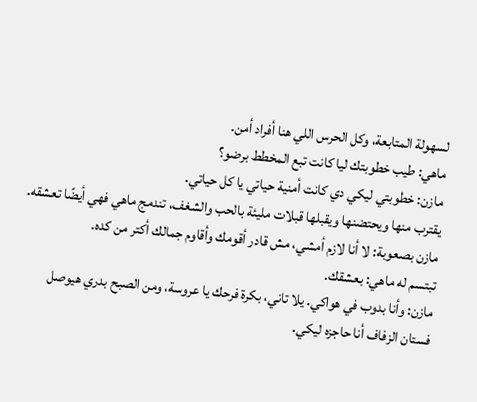لسهولة المتابعة، وكل الحرس اللي هنا أفراد أمن.
ماهي: طيب خطوبتك ليا كانت تبع المخطط برضو؟
مازن: خطوبتي ليكي دي كانت أمنية حياتي يا كل حياتي.
يقترب منها ويحتضنها ويقبلها قبلات مليئة بالحب والشغف، تندمج ماهي فهي أيضًا تعشقه.
مازن بصعوبة: لا أنا لازم أمشي، مش قادر أقومك وأقاوم جمالك أكتر من كده.
تبتسم له ماهي: بعشقك.
مازن: وأنا بدوب في هواكي. يلا تاني، بكرة فرحك يا عروسة، ومن الصبح بدري هيوصل فستان الزفاف أنا حاجزه ليكي.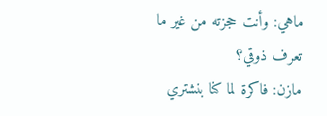ماهي: وأنت حجزته من غير ما تعرف ذوقي؟
مازن: فاكرة لما كنا بنشتري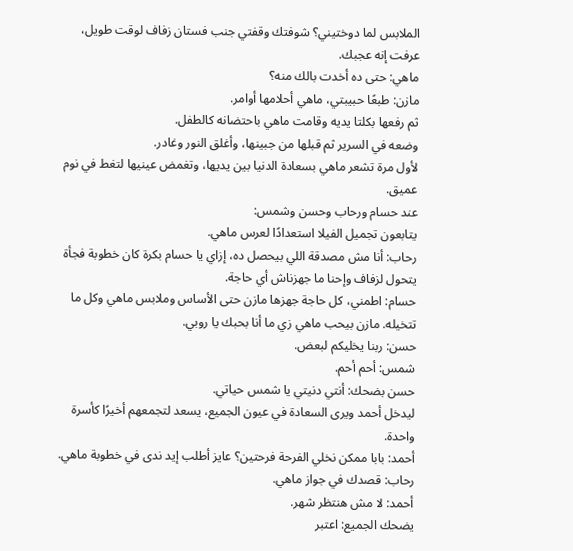الملابس لما دوختيني؟ شوفتك وقفتي جنب فستان زفاف لوقت طويل، عرفت إنه عجبك.
ماهي: حتى ده أخدت بالك منه؟
مازن: طبعًا حبيبتي، ماهي أحلامها أوامر.
ثم رفعها بكلتا يديه وقامت ماهي باحتضانه كالطفل.
وضعه في السرير ثم قبلها من جبينها، وأغلق النور وغادر.
لأول مرة تشعر ماهي بسعادة الدنيا بين يديها، وتغمض عينيها لتغط في نوم عميق.
عند حسام ورحاب وحسن وشمس:
يتابعون تجميل الفيلا استعدادًا لعرس ماهي.
رحاب: أنا مش مصدقة اللي بيحصل ده، إزاي يا حسام بكرة كان خطوبة فجأة يتحول لزفاف وإحنا ما جهزناش أي حاجة.
حسام: اطمني، كل حاجة جهزها مازن حتى الأساس وملابس ماهي وكل ما تتخيله. مازن بيحب ماهي زي ما أنا بحبك يا روبي.
حسن: ربنا يخليكم لبعض.
شمس: أحم أحم.
حسن بضحك: أنتي دنيتي يا شمس حياتي.
ليدخل أحمد ويرى السعادة في عيون الجميع، يسعد لتجمعهم أخيرًا كأسرة واحدة.
أحمد: بابا ممكن نخلي الفرحة فرحتين؟ عايز أطلب إيد ندى في خطوبة ماهي.
رحاب: قصدك في جواز ماهي.
أحمد: لا مش هنتظر شهر.
يضحك الجميع: اعتبر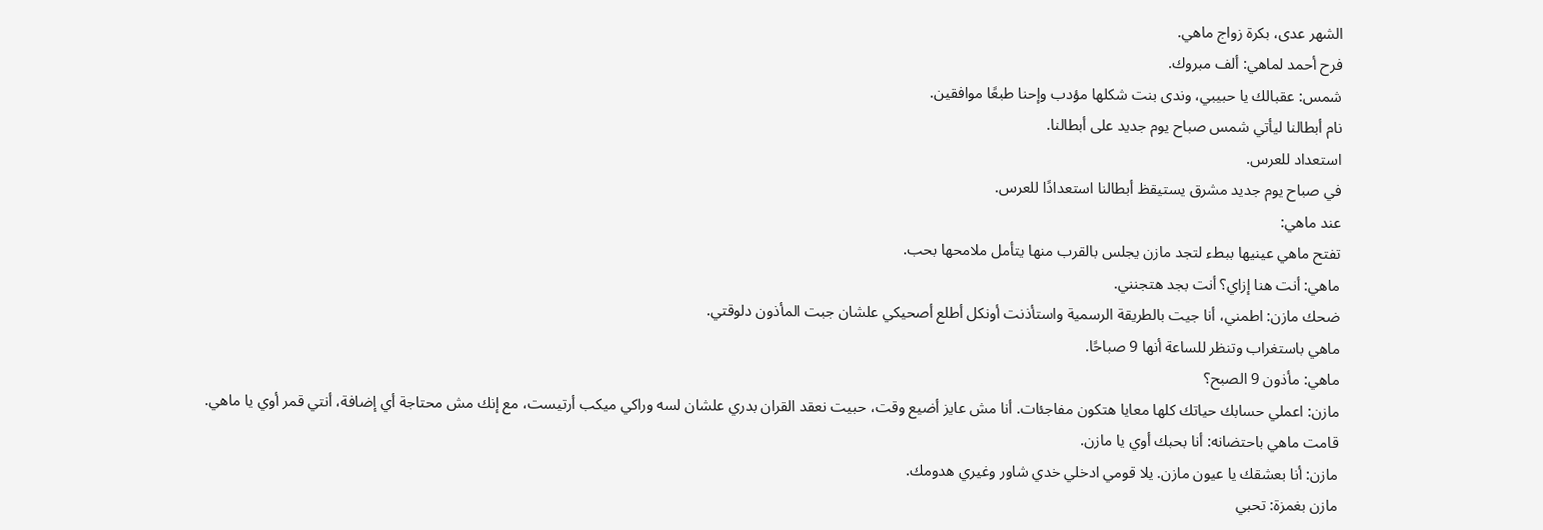الشهر عدى، بكرة زواج ماهي.
فرح أحمد لماهي: ألف مبروك.
شمس: عقبالك يا حبيبي، وندى بنت شكلها مؤدب وإحنا طبعًا موافقين.
نام أبطالنا ليأتي شمس صباح يوم جديد على أبطالنا.
استعداد للعرس.
في صباح يوم جديد مشرق يستيقظ أبطالنا استعدادًا للعرس.
عند ماهي:
تفتح ماهي عينيها ببطء لتجد مازن يجلس بالقرب منها يتأمل ملامحها بحب.
ماهي: أنت هنا إزاي؟ أنت بجد هتجنني.
ضحك مازن: اطمني، أنا جيت بالطريقة الرسمية واستأذنت أونكل أطلع أصحيكي علشان جبت المأذون دلوقتي.
ماهي باستغراب وتنظر للساعة أنها 9 صباحًا.
ماهي: مأذون 9 الصبح؟
مازن: اعملي حسابك حياتك كلها معايا هتكون مفاجئات. أنا مش عايز أضيع وقت، حبيت نعقد القران بدري علشان لسه وراكي ميكب أرتيست، مع إنك مش محتاجة أي إضافة، أنتي قمر أوي يا ماهي.
قامت ماهي باحتضانه: أنا بحبك أوي يا مازن.
مازن: أنا بعشقك يا عيون مازن. يلا قومي ادخلي خدي شاور وغيري هدومك.
مازن بغمزة: تحبي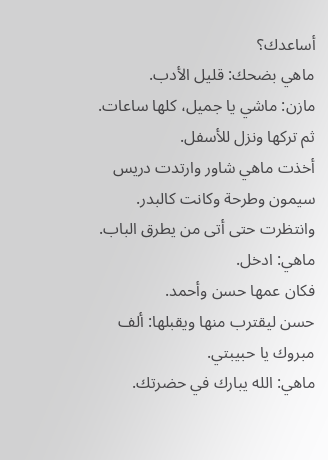أساعدك؟
ماهي بضحك: قليل الأدب.
مازن: ماشي يا جميل، كلها ساعات.
ثم تركها ونزل للأسفل.
أخذت ماهي شاور وارتدت دريس سيمون وطرحة وكانت كالبدر.
وانتظرت حتى أتى من يطرق الباب.
ماهي: ادخل.
فكان عمها حسن وأحمد.
حسن ليقترب منها ويقبلها: ألف مبروك يا حبيبتي.
ماهي: الله يبارك في حضرتك.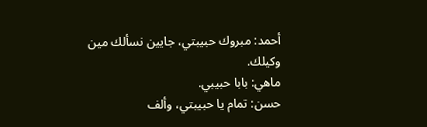أحمد: مبروك حبيبتي، جايين نسألك مين وكيلك.
ماهي: بابا حبيبي.
حسن: تمام يا حبيبتي، وألف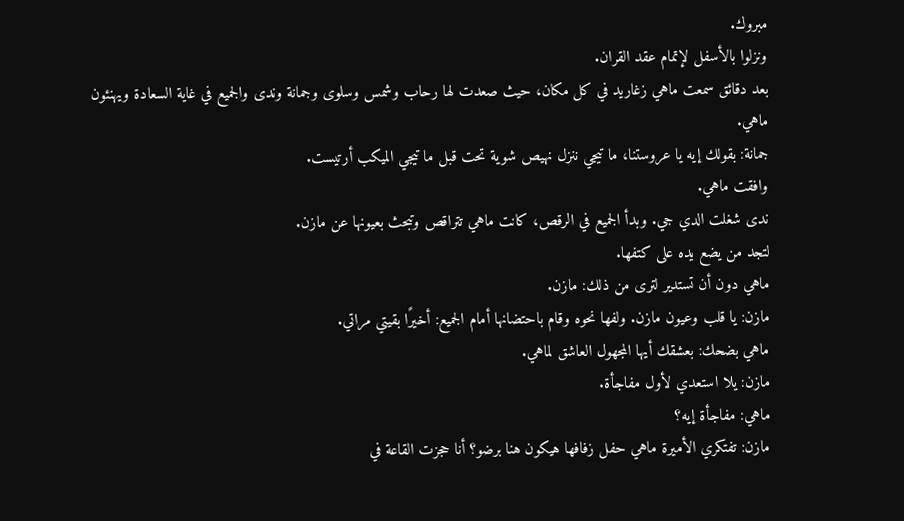مبروك.
ونزلوا بالأسفل لإتمام عقد القران.
بعد دقائق سمعت ماهي زغاريد في كل مكان، حيث صعدت لها رحاب وشمس وسلوى وجمانة وندى والجميع في غاية السعادة ويهنئون ماهي.
جمانة: بقولك إيه يا عروستنا، ما تيجي ننزل نهيص شوية تحت قبل ما تيجي الميكب أرتيست.
وافقت ماهي.
ندى شغلت الدي جي. وبدأ الجميع في الرقص، كانت ماهي تتراقص وتبحث بعيونها عن مازن.
لتجد من يضع يده على كتفها.
ماهي دون أن تستدير لترى من ذلك: مازن.
مازن: يا قلب وعيون مازن. ولفها نحوه وقام باحتضانها أمام الجميع: أخيرًا بقيتي مراتي.
ماهي بضحك: بعشقك أيها المجهول العاشق لماهي.
مازن: يلا استعدي لأول مفاجأة.
ماهي: مفاجأة إيه؟
مازن: تفتكري الأميرة ماهي حفل زفافها هيكون هنا برضو؟ أنا حجزت القاعة في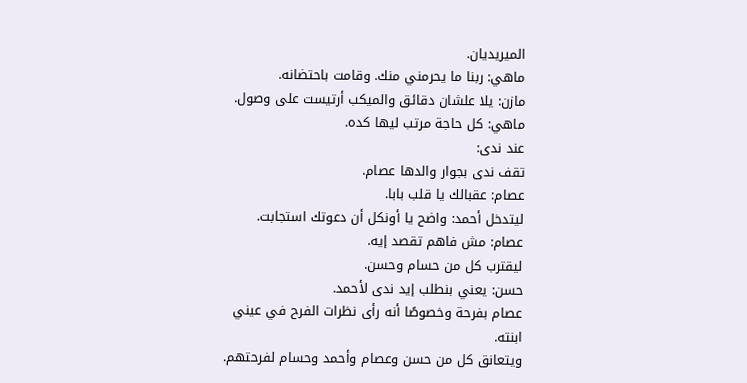الميريديان.
ماهي: ربنا ما يحرمني منك. وقامت باحتضانه.
مازن: يلا علشان دقائق والميكب أرتيست على وصول.
ماهي: كل حاجة مرتب ليها كده.
عند ندى:
تقف ندى بجوار والدها عصام.
عصام: عقبالك يا قلب بابا.
ليتدخل أحمد: واضح يا أونكل أن دعوتك استجابت.
عصام: مش فاهم تقصد إيه.
ليقترب كل من حسام وحسن.
حسن: يعني بنطلب إيد ندى لأحمد.
عصام بفرحة وخصوصًا أنه رأى نظرات الفرح في عيني ابنته.
ويتعانق كل من حسن وعصام وأحمد وحسام لفرحتهم.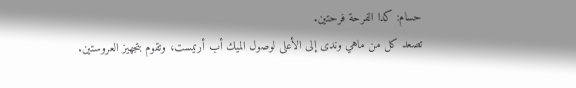حسام: كدا الفرحة فرحتين.
تصعد كل من ماهي وندى إلى الأعلى لوصول الميك أب أرتيست، وتقوم بتجهيز العروستين.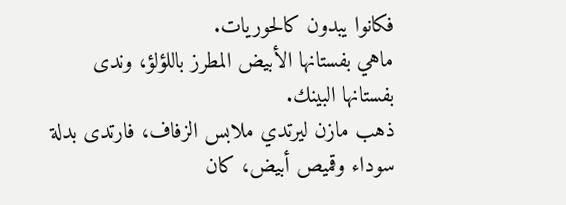فكانوا يبدون كالحوريات.
ماهي بفستانها الأبيض المطرز باللؤلؤ، وندى بفستانها البينك.
ذهب مازن ليرتدي ملابس الزفاف، فارتدى بدلة سوداء وقميص أبيض، كان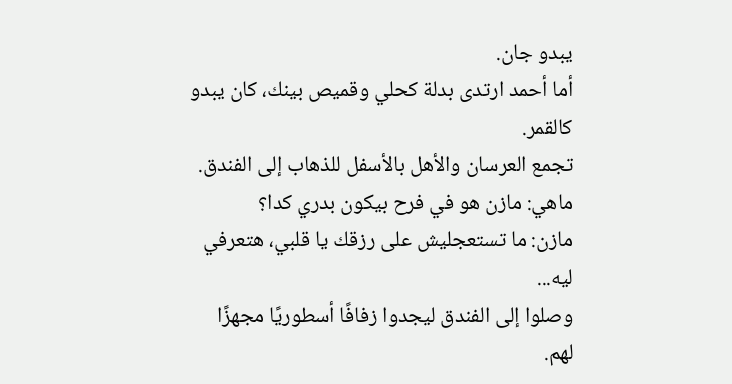يبدو جان.
أما أحمد ارتدى بدلة كحلي وقميص بينك، كان يبدو كالقمر.
تجمع العرسان والأهل بالأسفل للذهاب إلى الفندق.
ماهي: مازن هو في فرح بيكون بدري كدا؟
مازن: ما تستعجليش على رزقك يا قلبي، هتعرفي ليه...
وصلوا إلى الفندق ليجدوا زفافًا أسطوريًا مجهزًا لهم.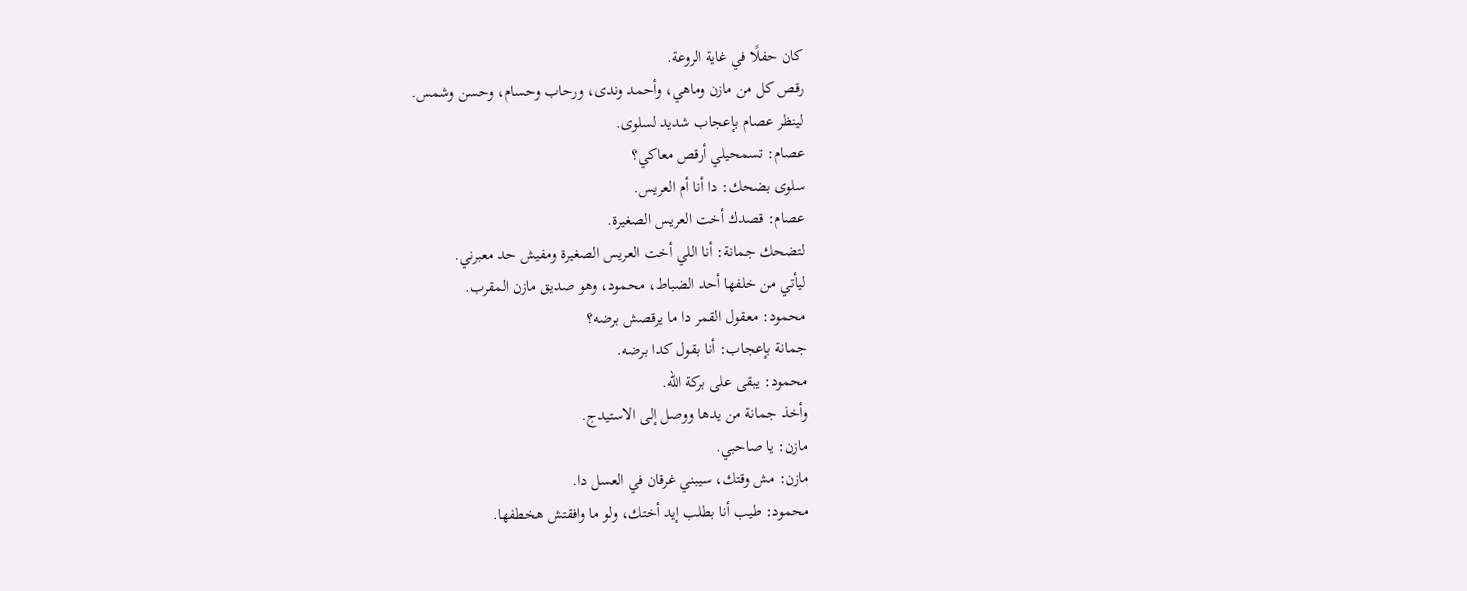كان حفلًا في غاية الروعة.
رقص كل من مازن وماهي، وأحمد وندى، ورحاب وحسام، وحسن وشمس.
لينظر عصام بإعجاب شديد لسلوى.
عصام: تسمحيلي أرقص معاكي؟
سلوى بضحك: دا أنا أم العريس.
عصام: قصدك أخت العريس الصغيرة.
لتضحك جمانة: أنا اللي أخت العريس الصغيرة ومفيش حد معبرني.
ليأتي من خلفها أحد الضباط، محمود، وهو صديق مازن المقرب.
محمود: معقول القمر دا ما يرقصش برضه؟
جمانة بإعجاب: أنا بقول كدا برضه.
محمود: يبقى على بركة الله.
وأخذ جمانة من يدها ووصل إلى الاستيدج.
مازن: يا صاحبي.
مازن: مش وقتك، سيبني غرقان في العسل دا.
محمود: طيب أنا بطلب إيد أختك، ولو ما وافقتش هخطفها.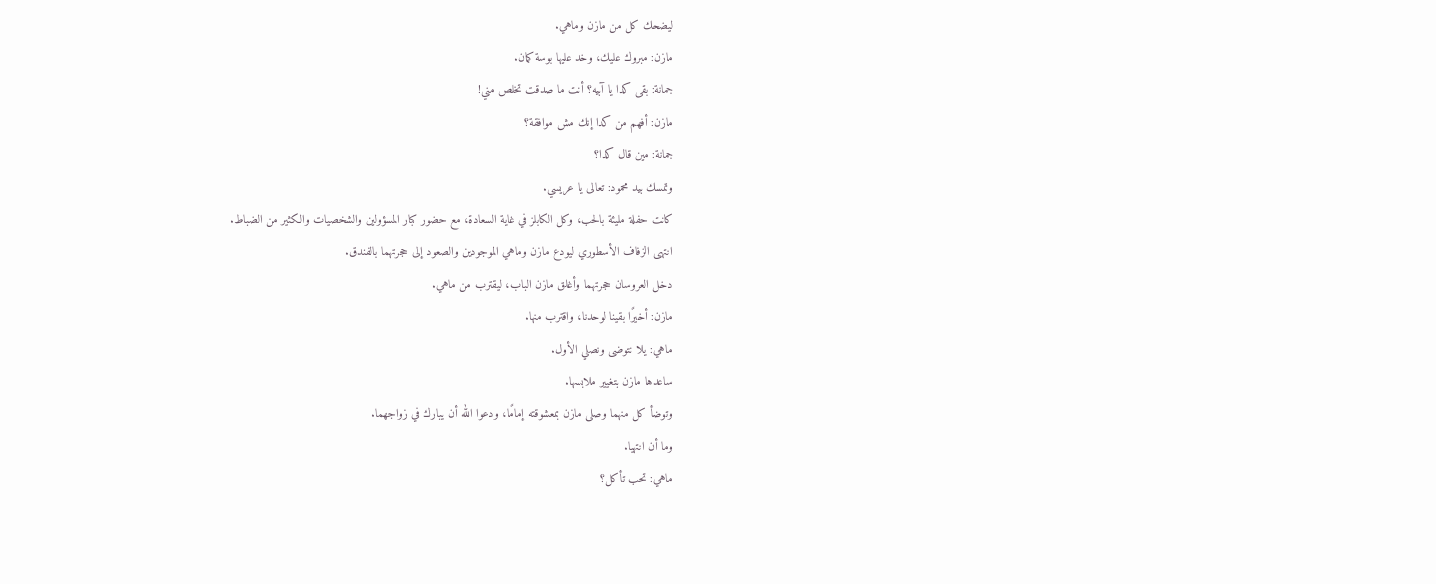ليضحك كل من مازن وماهي.
مازن: مبروك عليك، وخد عليها بوسة كمان.
جمانة: بقى كدا يا آبيه؟ أنت ما صدقت تخلص مني!
مازن: أفهم من كدا إنك مش موافقة؟
جمانة: مين قال كدا؟
وتمسك بيد محمود: تعالى يا عريسي.
كانت حفلة مليئة بالحب، وكل الكابلز في غاية السعادة، مع حضور كبار المسؤولين والشخصيات والكثير من الضباط.
انتهى الزفاف الأسطوري ليودع مازن وماهي الموجودين والصعود إلى حجرتهما بالفندق.
دخل العروسان حجرتهما وأغلق مازن الباب، ليقترب من ماهي.
مازن: أخيرًا بقينا لوحدنا، واقترب منها.
ماهي: يلا نتوضى ونصلي الأول.
ساعدها مازن بتغيير ملابسها.
وتوضأ كل منهما وصلى مازن بمعشوقته إمامًا، ودعوا الله أن يبارك في زواجهما.
وما أن انتهيا.
ماهي: تحب تأكل؟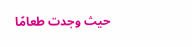حيث وجدت طعامًا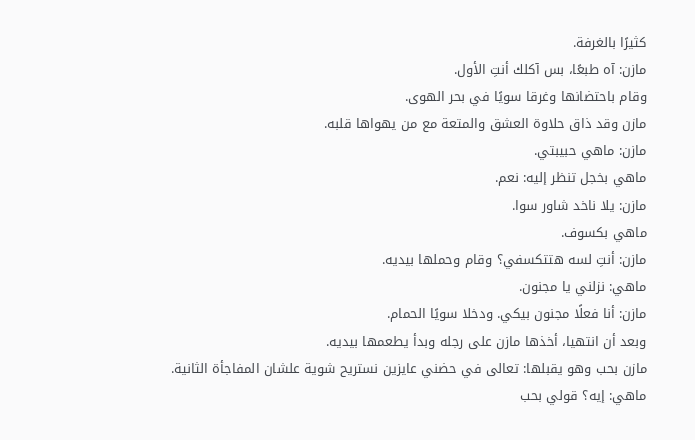كثيرًا بالغرفة.
مازن: آه طبعًا، بس آكلك أنتِ الأول.
وقام باحتضانها وغرقا سويًا في بحر الهوى.
مازن وقد ذاق حلاوة العشق والمتعة مع من يهواها قلبه.
مازن: ماهي حبيبتي.
ماهي بخجل تنظر إليه: نعم.
مازن: يلا ناخد شاور سوا.
ماهي بكسوف.
مازن: أنتِ لسه هتتكسفي؟ وقام وحملها بيديه.
ماهي: نزلني يا مجنون.
مازن: أنا فعلًا مجنون بيكي. ودخلا سويًا الحمام.
وبعد أن انتهيا، أخذها مازن على رجله وبدأ يطعمها بيديه.
مازن بحب وهو يقبلها: تعالى في حضني عايزين نستريح شوية علشان المفاجأة الثانية.
ماهي: إيه؟ قولي بحب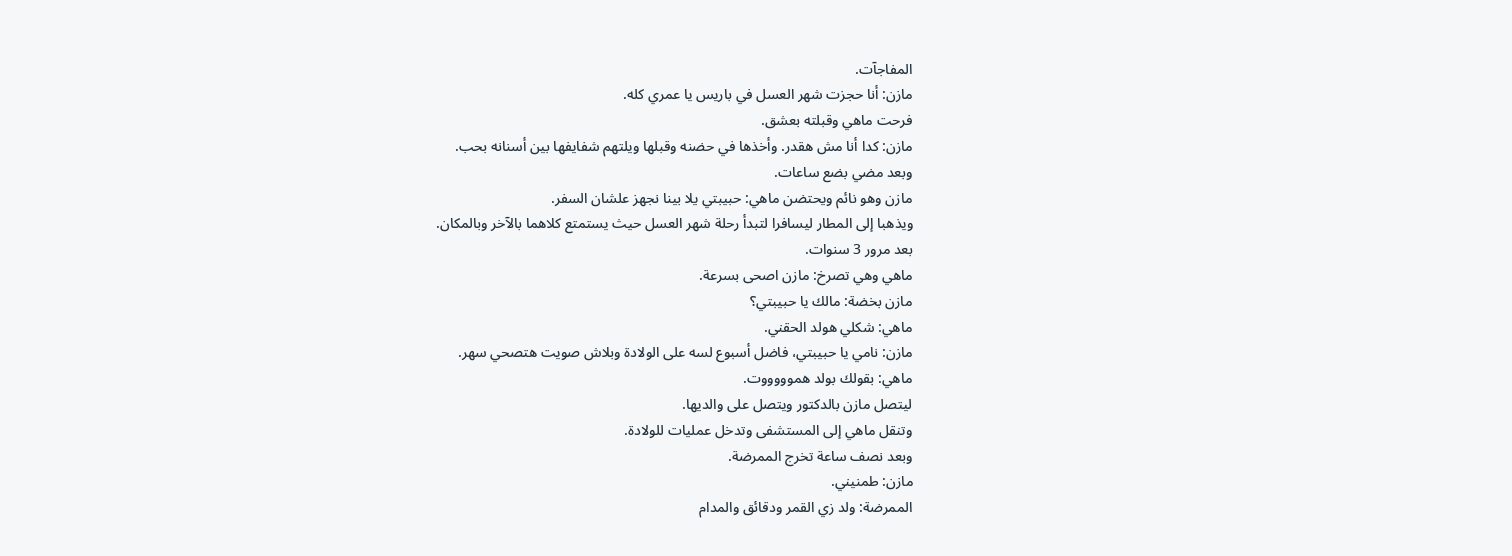المفاجآت.
مازن: أنا حجزت شهر العسل في باريس يا عمري كله.
فرحت ماهي وقبلته بعشق.
مازن: كدا أنا مش هقدر. وأخذها في حضنه وقبلها ويلتهم شفايفها بين أسنانه بحب.
وبعد مضي بضع ساعات.
مازن وهو نائم ويحتضن ماهي: حبيبتي يلا بينا نجهز علشان السفر.
ويذهبا إلى المطار ليسافرا لتبدأ رحلة شهر العسل حيث يستمتع كلاهما بالآخر وبالمكان.
بعد مرور 3 سنوات.
ماهي وهي تصرخ: مازن اصحى بسرعة.
مازن بخضة: مالك يا حبيبتي؟
ماهي: شكلي هولد الحقني.
مازن: نامي يا حبيبتي، فاضل أسبوع لسه على الولادة وبلاش صويت هتصحي سهر.
ماهي: بقولك بولد هموووووت.
ليتصل مازن بالدكتور ويتصل على والديها.
وتنقل ماهي إلى المستشفى وتدخل عمليات للولادة.
وبعد نصف ساعة تخرج الممرضة.
مازن: طمنيني.
الممرضة: ولد زي القمر ودقائق والمدام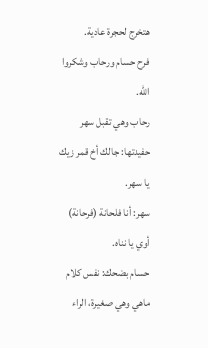هتخرج لحجرة عادية.
فرح حسام ورحاب وشكروا الله.
رحاب وهي تقبل سهر حفيدتها: جالك أخ قمر زيك يا سهر.
سهر: أنا فلحانة (فرحانة) أوي يا نناه.
حسام بضحك: نفس كلام ماهي وهي صغيرة، الراء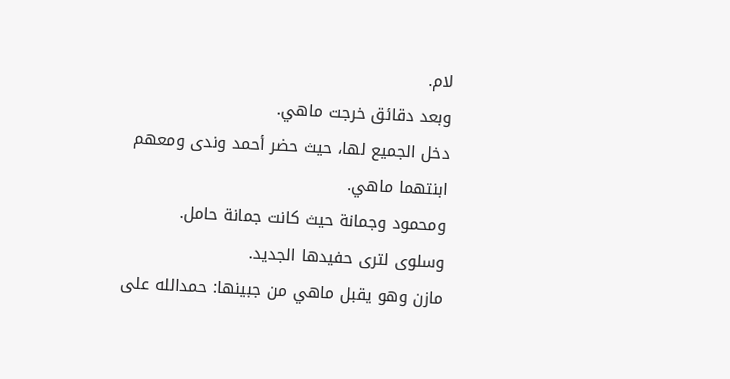لام.
وبعد دقائق خرجت ماهي.
دخل الجميع لها، حيث حضر أحمد وندى ومعهم ابنتهما ماهي.
ومحمود وجمانة حيث كانت جمانة حامل.
وسلوى لترى حفيدها الجديد.
مازن وهو يقبل ماهي من جبينها: حمدالله على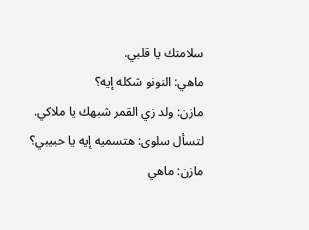سلامتك يا قلبي.
ماهي: النونو شكله إيه؟
مازن: ولد زي القمر شبهك يا ملاكي.
لتسأل سلوى: هتسميه إيه يا حبيبي؟
مازن: ماهي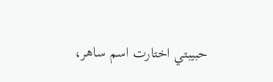حبيبتي اختارت اسم ساهر،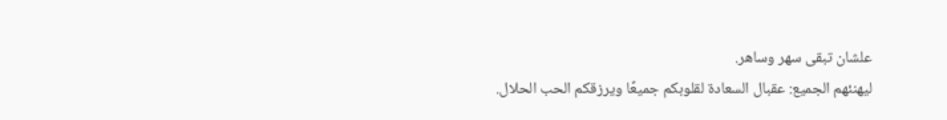علشان تبقى سهر وساهر.
ليهنئهم الجميع: عقبال السعادة لقلوبكم جميعًا ويرزقكم الحب الحلال.